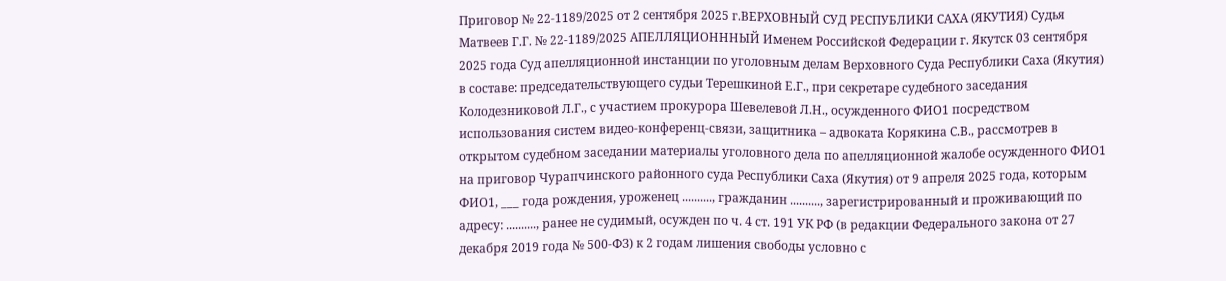Приговор № 22-1189/2025 от 2 сентября 2025 г.ВЕРХОВНЫЙ СУД РЕСПУБЛИКИ САХА (ЯКУТИЯ) Судья Матвеев Г.Г. № 22-1189/2025 АПЕЛЛЯЦИОНННЫЙ Именем Российской Федерации г. Якутск 03 сентября 2025 года Суд апелляционной инстанции по уголовным делам Верховного Суда Республики Саха (Якутия) в составе: председательствующего судьи Терешкиной Е.Г., при секретаре судебного заседания Колодезниковой Л.Г., с участием прокурора Шевелевой Л.Н., осужденного ФИО1 посредством использования систем видео-конференц-связи, защитника – адвоката Корякина С.В., рассмотрев в открытом судебном заседании материалы уголовного дела по апелляционной жалобе осужденного ФИО1 на приговор Чурапчинского районного суда Республики Саха (Якутия) от 9 апреля 2025 года, которым ФИО1, ___ года рождения, уроженец .........., гражданин .........., зарегистрированный и проживающий по адресу: .........., ранее не судимый, осужден по ч. 4 ст. 191 УК РФ (в редакции Федерального закона от 27 декабря 2019 года № 500-ФЗ) к 2 годам лишения свободы условно с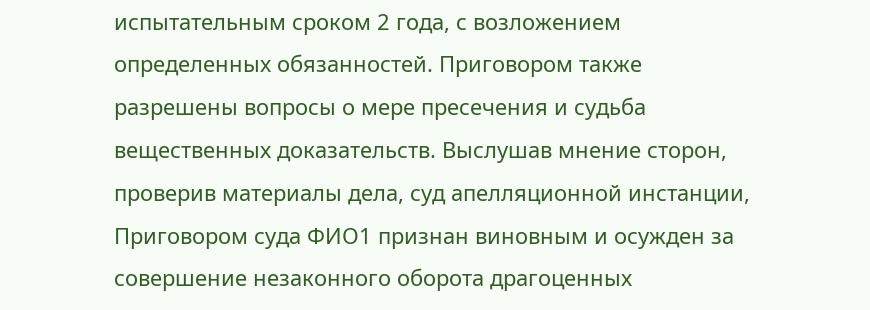испытательным сроком 2 года, с возложением определенных обязанностей. Приговором также разрешены вопросы о мере пресечения и судьба вещественных доказательств. Выслушав мнение сторон, проверив материалы дела, суд апелляционной инстанции, Приговором суда ФИО1 признан виновным и осужден за совершение незаконного оборота драгоценных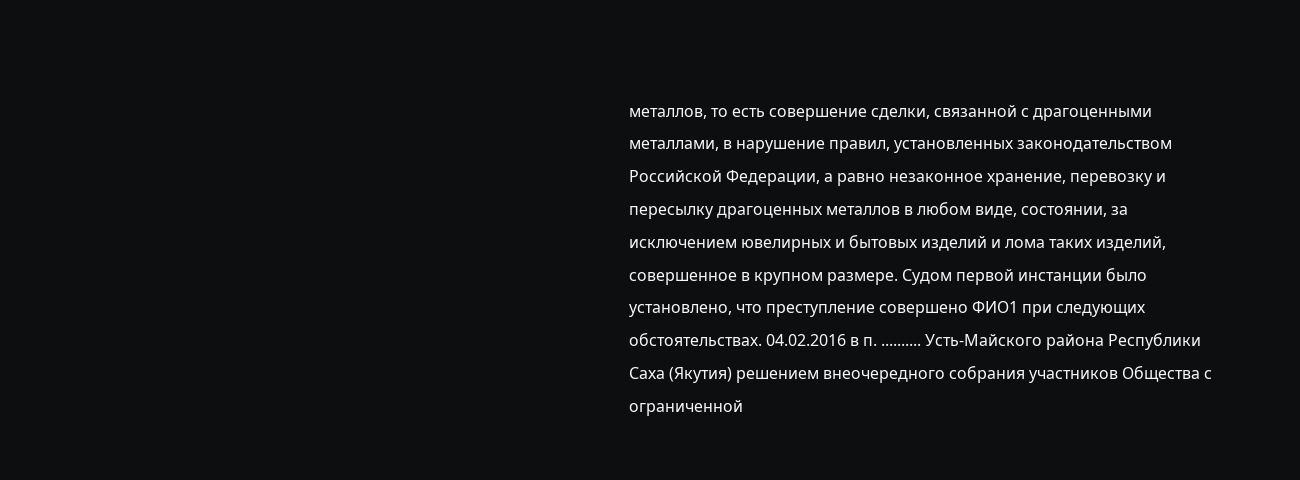металлов, то есть совершение сделки, связанной с драгоценными металлами, в нарушение правил, установленных законодательством Российской Федерации, а равно незаконное хранение, перевозку и пересылку драгоценных металлов в любом виде, состоянии, за исключением ювелирных и бытовых изделий и лома таких изделий, совершенное в крупном размере. Судом первой инстанции было установлено, что преступление совершено ФИО1 при следующих обстоятельствах. 04.02.2016 в п. .......... Усть-Майского района Республики Саха (Якутия) решением внеочередного собрания участников Общества с ограниченной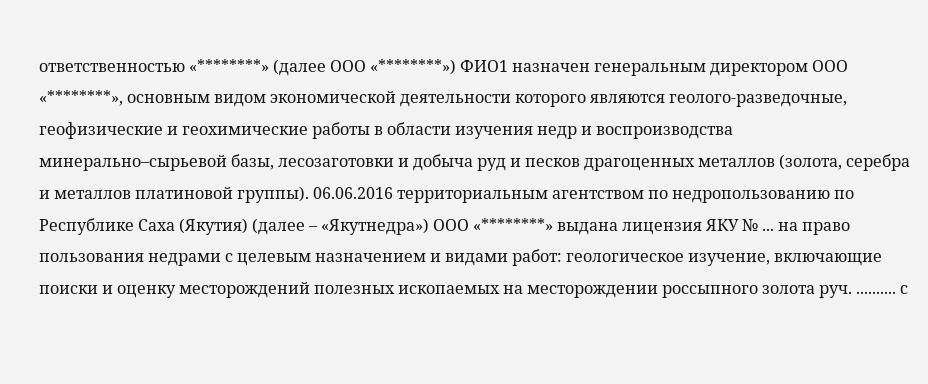ответственностью «********» (далее ООО «********») ФИО1 назначен генеральным директором ООО «********», основным видом экономической деятельности которого являются геолого-разведочные, геофизические и геохимические работы в области изучения недр и воспроизводства минерально–сырьевой базы, лесозаготовки и добыча руд и песков драгоценных металлов (золота, серебра и металлов платиновой группы). 06.06.2016 территориальным агентством по недропользованию по Республике Саха (Якутия) (далее – «Якутнедра») ООО «********» выдана лицензия ЯКУ № ... на право пользования недрами с целевым назначением и видами работ: геологическое изучение, включающие поиски и оценку месторождений полезных ископаемых на месторождении россыпного золота руч. .......... с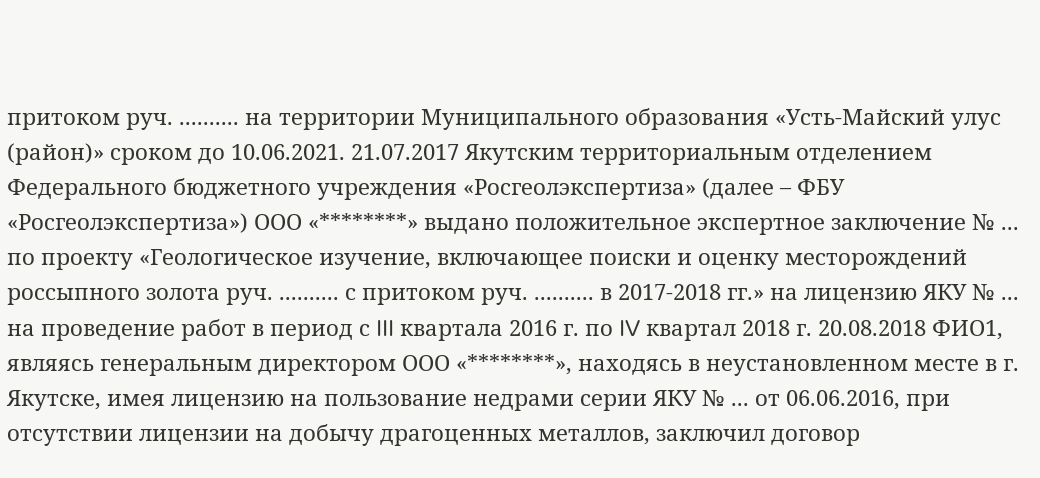притоком руч. .......... на территории Муниципального образования «Усть-Майский улус (район)» сроком до 10.06.2021. 21.07.2017 Якутским территориальным отделением Федерального бюджетного учреждения «Росгеолэкспертиза» (далее – ФБУ «Росгеолэкспертиза») ООО «********» выдано положительное экспертное заключение № ... по проекту «Геологическое изучение, включающее поиски и оценку месторождений россыпного золота руч. .......... с притоком руч. .......... в 2017-2018 гг.» на лицензию ЯКУ № ... на проведение работ в период с III квартала 2016 г. по IV квартал 2018 г. 20.08.2018 ФИО1, являясь генеральным директором ООО «********», находясь в неустановленном месте в г. Якутске, имея лицензию на пользование недрами серии ЯКУ № ... от 06.06.2016, при отсутствии лицензии на добычу драгоценных металлов, заключил договор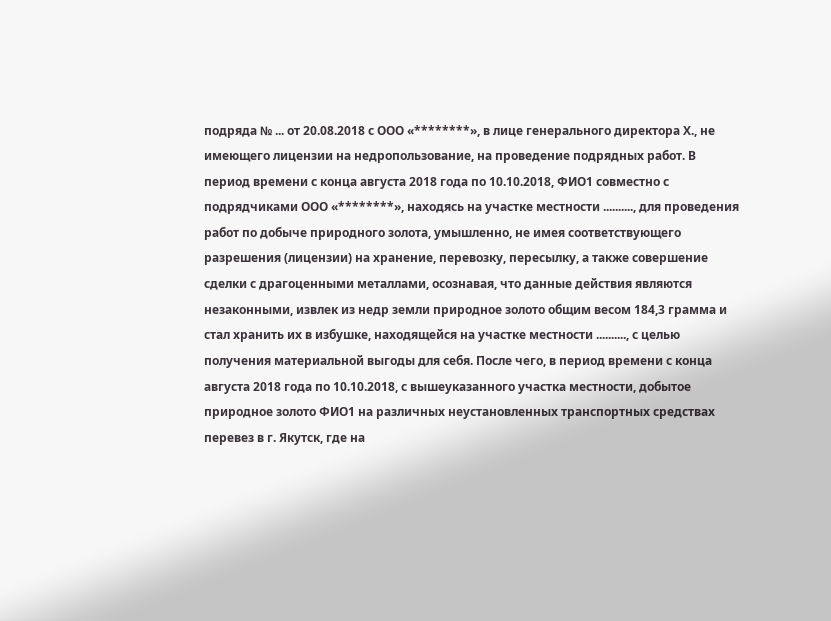подряда № ... от 20.08.2018 с ООО «********», в лице генерального директора Х., не имеющего лицензии на недропользование, на проведение подрядных работ. В период времени с конца августа 2018 года по 10.10.2018, ФИО1 совместно с подрядчиками ООО «********», находясь на участке местности .........., для проведения работ по добыче природного золота, умышленно, не имея соответствующего разрешения (лицензии) на хранение, перевозку, пересылку, а также совершение сделки с драгоценными металлами, осознавая, что данные действия являются незаконными, извлек из недр земли природное золото общим весом 184,3 грамма и стал хранить их в избушке, находящейся на участке местности .........., с целью получения материальной выгоды для себя. После чего, в период времени с конца августа 2018 года по 10.10.2018, с вышеуказанного участка местности, добытое природное золото ФИО1 на различных неустановленных транспортных средствах перевез в г. Якутск, где на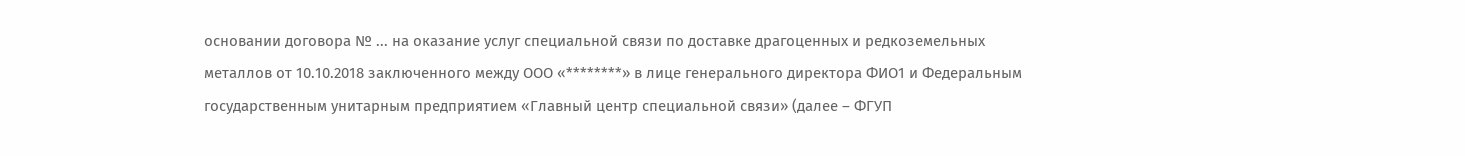основании договора № ... на оказание услуг специальной связи по доставке драгоценных и редкоземельных металлов от 10.10.2018 заключенного между ООО «********» в лице генерального директора ФИО1 и Федеральным государственным унитарным предприятием «Главный центр специальной связи» (далее – ФГУП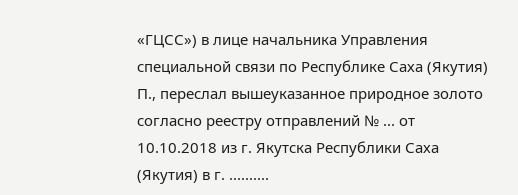«ГЦСС») в лице начальника Управления специальной связи по Республике Саха (Якутия) П., переслал вышеуказанное природное золото согласно реестру отправлений № ... от 10.10.2018 из г. Якутска Республики Саха (Якутия) в г. ..........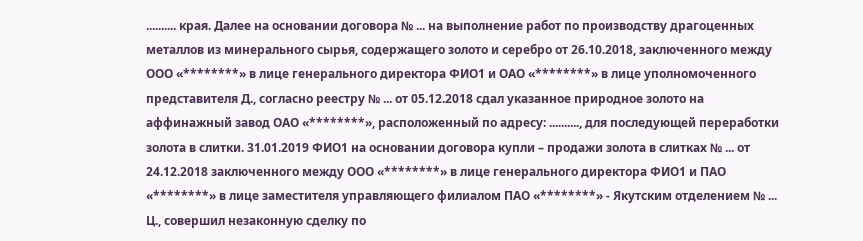.......... края. Далее на основании договора № ... на выполнение работ по производству драгоценных металлов из минерального сырья, содержащего золото и серебро от 26.10.2018, заключенного между ООО «********» в лице генерального директора ФИО1 и ОАО «********» в лице уполномоченного представителя Д., согласно реестру № ... от 05.12.2018 сдал указанное природное золото на аффинажный завод ОАО «********», расположенный по адресу: .........., для последующей переработки золота в слитки. 31.01.2019 ФИО1 на основании договора купли – продажи золота в слитках № ... от 24.12.2018 заключенного между ООО «********» в лице генерального директора ФИО1 и ПАО «********» в лице заместителя управляющего филиалом ПАО «********» - Якутским отделением № ... Ц., совершил незаконную сделку по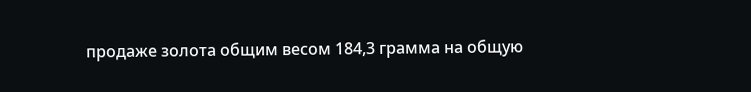продаже золота общим весом 184,3 грамма на общую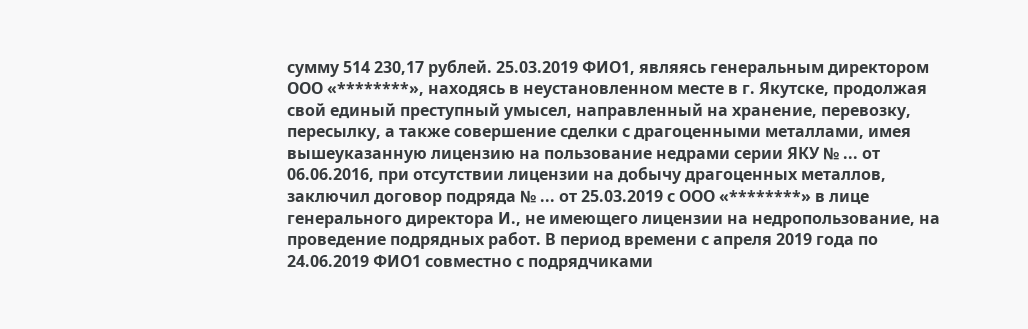сумму 514 230,17 рублей. 25.03.2019 ФИО1, являясь генеральным директором ООО «********», находясь в неустановленном месте в г. Якутске, продолжая свой единый преступный умысел, направленный на хранение, перевозку, пересылку, а также совершение сделки с драгоценными металлами, имея вышеуказанную лицензию на пользование недрами серии ЯКУ № ... от 06.06.2016, при отсутствии лицензии на добычу драгоценных металлов, заключил договор подряда № ... от 25.03.2019 с ООО «********» в лице генерального директора И., не имеющего лицензии на недропользование, на проведение подрядных работ. В период времени с апреля 2019 года по 24.06.2019 ФИО1 совместно с подрядчиками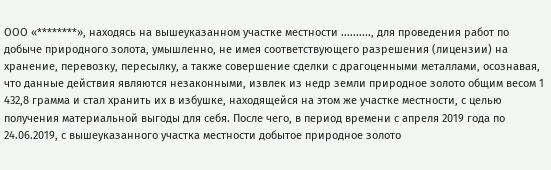ООО «********», находясь на вышеуказанном участке местности .........., для проведения работ по добыче природного золота, умышленно, не имея соответствующего разрешения (лицензии) на хранение, перевозку, пересылку, а также совершение сделки с драгоценными металлами, осознавая, что данные действия являются незаконными, извлек из недр земли природное золото общим весом 1 432,8 грамма и стал хранить их в избушке, находящейся на этом же участке местности, с целью получения материальной выгоды для себя. После чего, в период времени с апреля 2019 года по 24.06.2019, с вышеуказанного участка местности добытое природное золото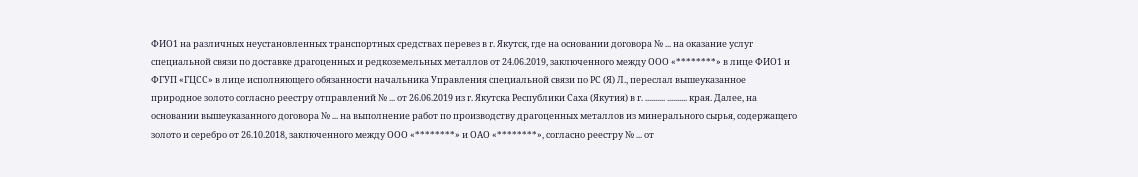ФИО1 на различных неустановленных транспортных средствах перевез в г. Якутск, где на основании договора № ... на оказание услуг специальной связи по доставке драгоценных и редкоземельных металлов от 24.06.2019, заключенного между ООО «********» в лице ФИО1 и ФГУП «ГЦСС» в лице исполняющего обязанности начальника Управления специальной связи по РС (Я) Л., переслал вышеуказанное природное золото согласно реестру отправлений № ... от 26.06.2019 из г. Якутска Республики Саха (Якутия) в г. .......... .......... края. Далее, на основании вышеуказанного договора № ... на выполнение работ по производству драгоценных металлов из минерального сырья, содержащего золото и серебро от 26.10.2018, заключенного между ООО «********» и ОАО «********», согласно реестру № ... от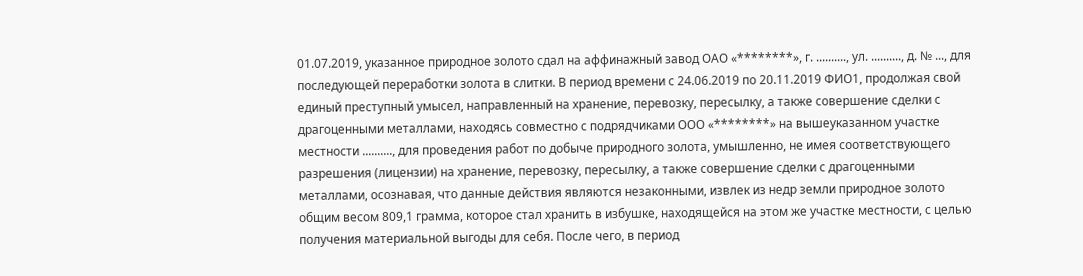01.07.2019, указанное природное золото сдал на аффинажный завод ОАО «********», г. .........., ул. .........., д. № ..., для последующей переработки золота в слитки. В период времени с 24.06.2019 по 20.11.2019 ФИО1, продолжая свой единый преступный умысел, направленный на хранение, перевозку, пересылку, а также совершение сделки с драгоценными металлами, находясь совместно с подрядчиками ООО «********» на вышеуказанном участке местности .........., для проведения работ по добыче природного золота, умышленно, не имея соответствующего разрешения (лицензии) на хранение, перевозку, пересылку, а также совершение сделки с драгоценными металлами, осознавая, что данные действия являются незаконными, извлек из недр земли природное золото общим весом 809,1 грамма, которое стал хранить в избушке, находящейся на этом же участке местности, с целью получения материальной выгоды для себя. После чего, в период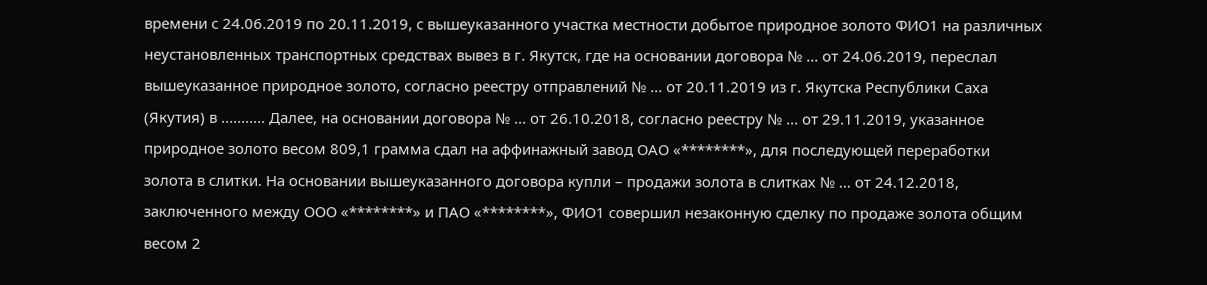времени с 24.06.2019 по 20.11.2019, с вышеуказанного участка местности добытое природное золото ФИО1 на различных неустановленных транспортных средствах вывез в г. Якутск, где на основании договора № ... от 24.06.2019, переслал вышеуказанное природное золото, согласно реестру отправлений № ... от 20.11.2019 из г. Якутска Республики Саха (Якутия) в ........... Далее, на основании договора № ... от 26.10.2018, согласно реестру № ... от 29.11.2019, указанное природное золото весом 809,1 грамма сдал на аффинажный завод ОАО «********», для последующей переработки золота в слитки. На основании вышеуказанного договора купли – продажи золота в слитках № ... от 24.12.2018, заключенного между ООО «********» и ПАО «********», ФИО1 совершил незаконную сделку по продаже золота общим весом 2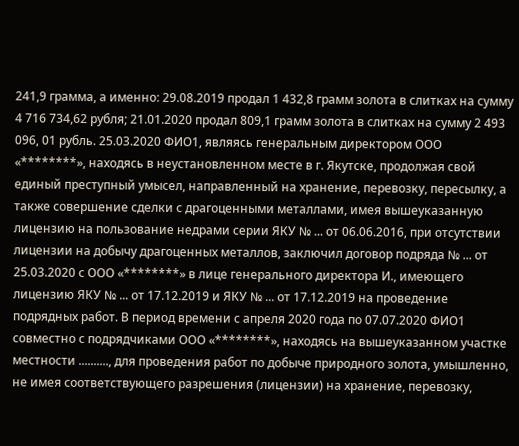241,9 грамма, а именно: 29.08.2019 продал 1 432,8 грамм золота в слитках на сумму 4 716 734,62 рубля; 21.01.2020 продал 809,1 грамм золота в слитках на сумму 2 493 096, 01 рубль. 25.03.2020 ФИО1, являясь генеральным директором ООО «********», находясь в неустановленном месте в г. Якутске, продолжая свой единый преступный умысел, направленный на хранение, перевозку, пересылку, а также совершение сделки с драгоценными металлами, имея вышеуказанную лицензию на пользование недрами серии ЯКУ № ... от 06.06.2016, при отсутствии лицензии на добычу драгоценных металлов, заключил договор подряда № ... от 25.03.2020 с ООО «********» в лице генерального директора И., имеющего лицензию ЯКУ № ... от 17.12.2019 и ЯКУ № ... от 17.12.2019 на проведение подрядных работ. В период времени с апреля 2020 года по 07.07.2020 ФИО1 совместно с подрядчиками ООО «********», находясь на вышеуказанном участке местности .........., для проведения работ по добыче природного золота, умышленно, не имея соответствующего разрешения (лицензии) на хранение, перевозку,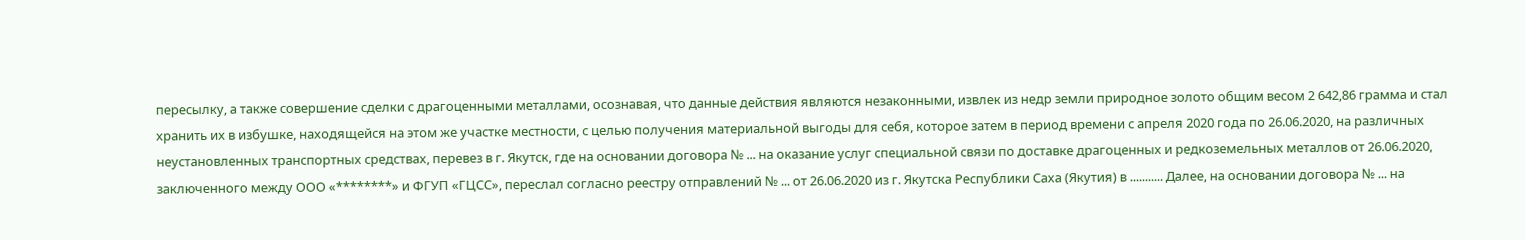пересылку, а также совершение сделки с драгоценными металлами, осознавая, что данные действия являются незаконными, извлек из недр земли природное золото общим весом 2 642,86 грамма и стал хранить их в избушке, находящейся на этом же участке местности, с целью получения материальной выгоды для себя, которое затем в период времени с апреля 2020 года по 26.06.2020, на различных неустановленных транспортных средствах, перевез в г. Якутск, где на основании договора № ... на оказание услуг специальной связи по доставке драгоценных и редкоземельных металлов от 26.06.2020, заключенного между ООО «********» и ФГУП «ГЦСС», переслал согласно реестру отправлений № ... от 26.06.2020 из г. Якутска Республики Саха (Якутия) в ........... Далее, на основании договора № ... на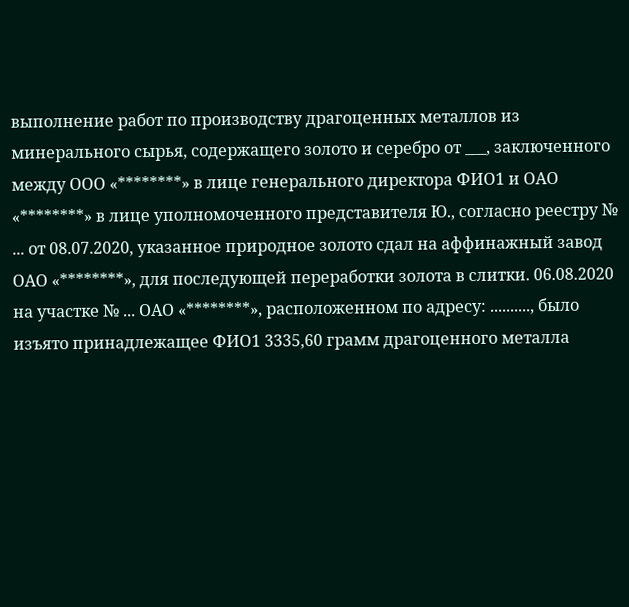выполнение работ по производству драгоценных металлов из минерального сырья, содержащего золото и серебро от ___, заключенного между ООО «********» в лице генерального директора ФИО1 и ОАО «********» в лице уполномоченного представителя Ю., согласно реестру № ... от 08.07.2020, указанное природное золото сдал на аффинажный завод ОАО «********», для последующей переработки золота в слитки. 06.08.2020 на участке № ... ОАО «********», расположенном по адресу: .........., было изъято принадлежащее ФИО1 3335,60 грамм драгоценного металла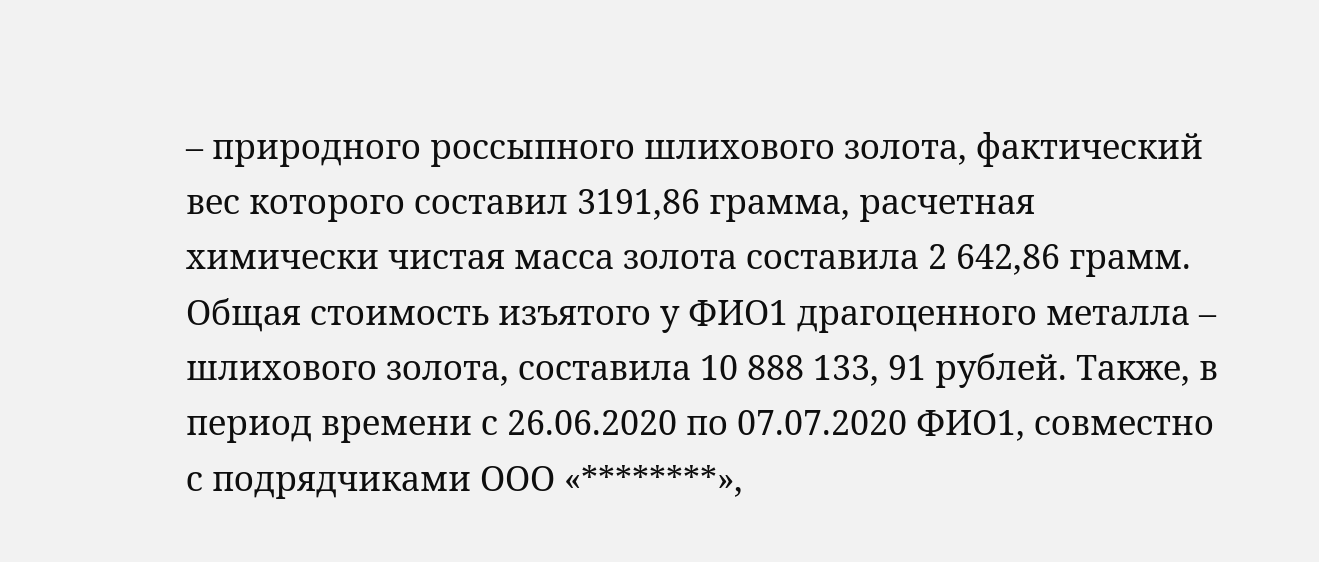– природного россыпного шлихового золота, фактический вес которого составил 3191,86 грамма, расчетная химически чистая масса золота составила 2 642,86 грамм. Общая стоимость изъятого у ФИО1 драгоценного металла – шлихового золота, составила 10 888 133, 91 рублей. Также, в период времени с 26.06.2020 по 07.07.2020 ФИО1, совместно с подрядчиками ООО «********»,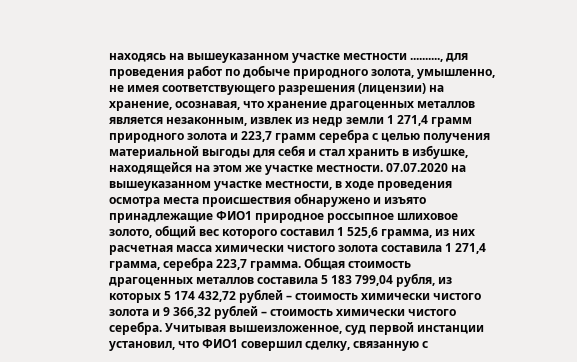находясь на вышеуказанном участке местности .........., для проведения работ по добыче природного золота, умышленно, не имея соответствующего разрешения (лицензии) на хранение, осознавая, что хранение драгоценных металлов является незаконным, извлек из недр земли 1 271,4 грамм природного золота и 223,7 грамм серебра с целью получения материальной выгоды для себя и стал хранить в избушке, находящейся на этом же участке местности. 07.07.2020 на вышеуказанном участке местности, в ходе проведения осмотра места происшествия обнаружено и изъято принадлежащие ФИО1 природное россыпное шлиховое золото, общий вес которого составил 1 525,6 грамма, из них расчетная масса химически чистого золота составила 1 271,4 грамма, серебра 223,7 грамма. Общая стоимость драгоценных металлов составила 5 183 799,04 рубля, из которых 5 174 432,72 рублей – стоимость химически чистого золота и 9 366,32 рублей – стоимость химически чистого серебра. Учитывая вышеизложенное, суд первой инстанции установил, что ФИО1 совершил сделку, связанную с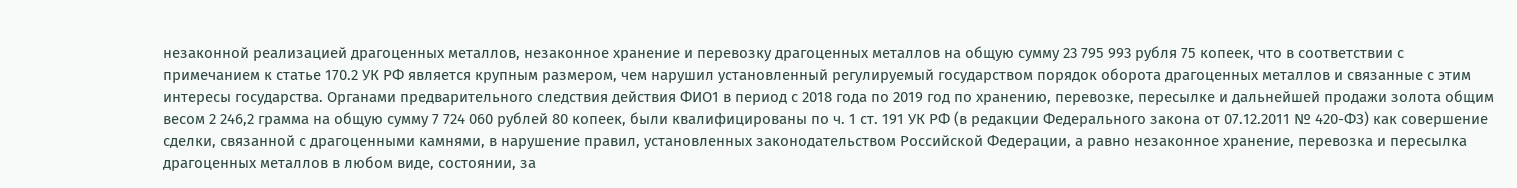незаконной реализацией драгоценных металлов, незаконное хранение и перевозку драгоценных металлов на общую сумму 23 795 993 рубля 75 копеек, что в соответствии с примечанием к статье 170.2 УК РФ является крупным размером, чем нарушил установленный регулируемый государством порядок оборота драгоценных металлов и связанные с этим интересы государства. Органами предварительного следствия действия ФИО1 в период с 2018 года по 2019 год по хранению, перевозке, пересылке и дальнейшей продажи золота общим весом 2 246,2 грамма на общую сумму 7 724 060 рублей 80 копеек, были квалифицированы по ч. 1 ст. 191 УК РФ (в редакции Федерального закона от 07.12.2011 № 420-ФЗ) как совершение сделки, связанной с драгоценными камнями, в нарушение правил, установленных законодательством Российской Федерации, а равно незаконное хранение, перевозка и пересылка драгоценных металлов в любом виде, состоянии, за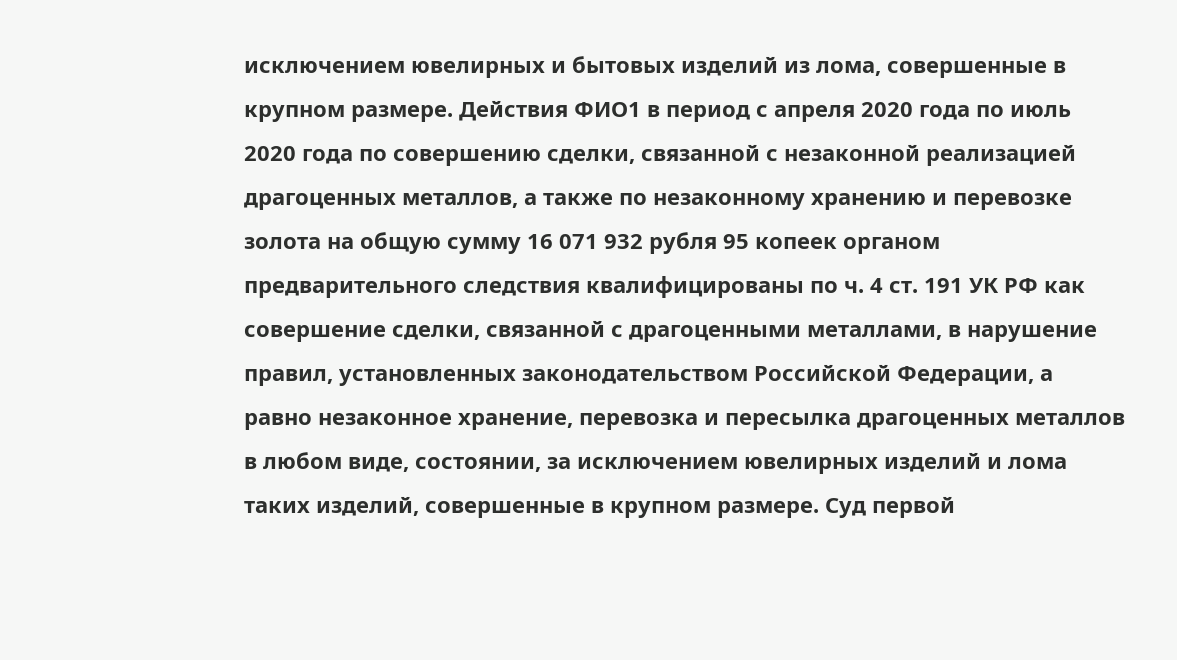исключением ювелирных и бытовых изделий из лома, совершенные в крупном размере. Действия ФИО1 в период с апреля 2020 года по июль 2020 года по совершению сделки, связанной с незаконной реализацией драгоценных металлов, а также по незаконному хранению и перевозке золота на общую сумму 16 071 932 рубля 95 копеек органом предварительного следствия квалифицированы по ч. 4 ст. 191 УК РФ как совершение сделки, связанной с драгоценными металлами, в нарушение правил, установленных законодательством Российской Федерации, а равно незаконное хранение, перевозка и пересылка драгоценных металлов в любом виде, состоянии, за исключением ювелирных изделий и лома таких изделий, совершенные в крупном размере. Суд первой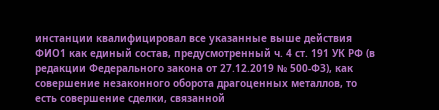инстанции квалифицировал все указанные выше действия ФИО1 как единый состав, предусмотренный ч. 4 ст. 191 УК РФ (в редакции Федерального закона от 27.12.2019 № 500-ФЗ), как совершение незаконного оборота драгоценных металлов, то есть совершение сделки, связанной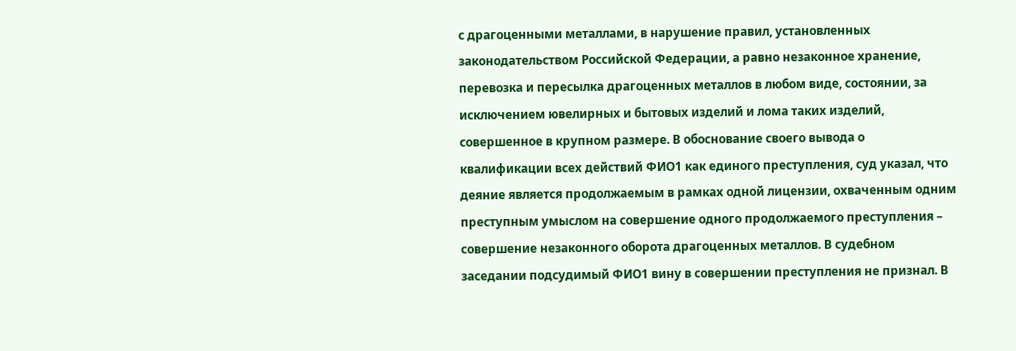с драгоценными металлами, в нарушение правил, установленных законодательством Российской Федерации, а равно незаконное хранение, перевозка и пересылка драгоценных металлов в любом виде, состоянии, за исключением ювелирных и бытовых изделий и лома таких изделий, совершенное в крупном размере. В обоснование своего вывода о квалификации всех действий ФИО1 как единого преступления, суд указал, что деяние является продолжаемым в рамках одной лицензии, охваченным одним преступным умыслом на совершение одного продолжаемого преступления – совершение незаконного оборота драгоценных металлов. В судебном заседании подсудимый ФИО1 вину в совершении преступления не признал. В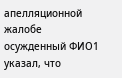апелляционной жалобе осужденный ФИО1 указал, что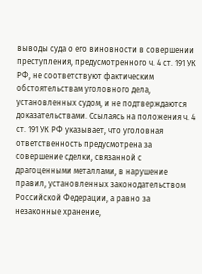выводы суда о его виновности в совершении преступления, предусмотренного ч. 4 ст. 191 УК РФ, не соответствуют фактическим обстоятельствам уголовного дела, установленных судом, и не подтверждаются доказательствами. Ссылаясь на положения ч. 4 ст. 191 УК РФ указывает, что уголовная ответственность предусмотрена за совершение сделки, связанной с драгоценными металлами, в нарушение правил, установленных законодательством Российской Федерации, а равно за незаконные хранение,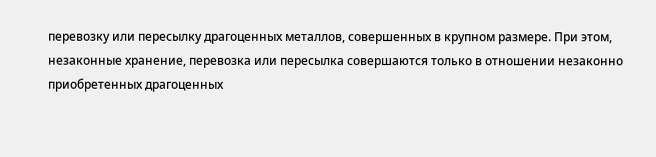перевозку или пересылку драгоценных металлов, совершенных в крупном размере. При этом, незаконные хранение, перевозка или пересылка совершаются только в отношении незаконно приобретенных драгоценных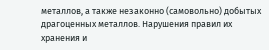металлов, а также незаконно (самовольно) добытых драгоценных металлов. Нарушения правил их хранения и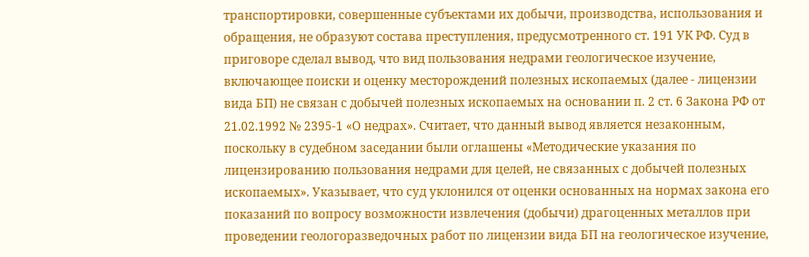транспортировки, совершенные субъектами их добычи, производства, использования и обращения, не образуют состава преступления, предусмотренного ст. 191 УК РФ. Суд в приговоре сделал вывод, что вид пользования недрами геологическое изучение, включающее поиски и оценку месторождений полезных ископаемых (далее - лицензии вида БП) не связан с добычей полезных ископаемых на основании п. 2 ст. 6 Закона РФ от 21.02.1992 № 2395-1 «О недрах». Считает, что данный вывод является незаконным, поскольку в судебном заседании были оглашены «Методические указания по лицензированию пользования недрами для целей, не связанных с добычей полезных ископаемых». Указывает, что суд уклонился от оценки основанных на нормах закона его показаний по вопросу возможности извлечения (добычи) драгоценных металлов при проведении геологоразведочных работ по лицензии вида БП на геологическое изучение,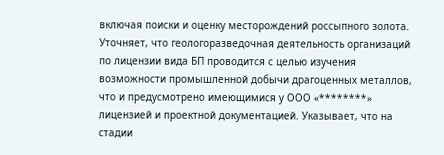включая поиски и оценку месторождений россыпного золота. Уточняет, что геологоразведочная деятельность организаций по лицензии вида БП проводится с целью изучения возможности промышленной добычи драгоценных металлов, что и предусмотрено имеющимися у ООО «********» лицензией и проектной документацией. Указывает, что на стадии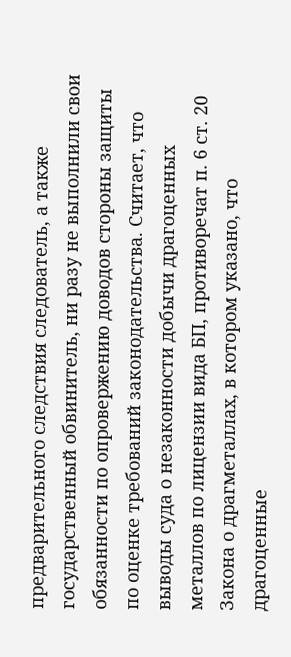предварительного следствия следователь, а также государственный обвинитель, ни разу не выполнили свои обязанности по опровержению доводов стороны защиты по оценке требований законодательства. Считает, что выводы суда о незаконности добычи драгоценных металлов по лицензии вида БП, противоречат п. 6 ст. 20 Закона о драгметаллах, в котором указано, что драгоценные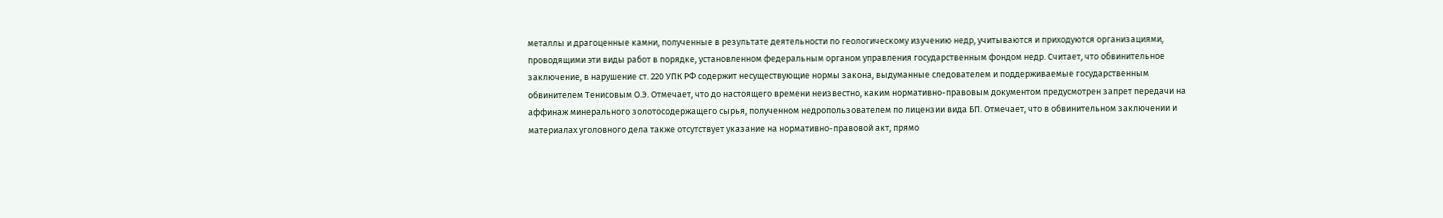металлы и драгоценные камни, полученные в результате деятельности по геологическому изучению недр, учитываются и приходуются организациями, проводящими эти виды работ в порядке, установленном федеральным органом управления государственным фондом недр. Считает, что обвинительное заключение, в нарушение ст. 220 УПК РФ содержит несуществующие нормы закона, выдуманные следователем и поддерживаемые государственным обвинителем Тенисовым О.Э. Отмечает, что до настоящего времени неизвестно, каким нормативно-правовым документом предусмотрен запрет передачи на аффинаж минерального золотосодержащего сырья, полученном недропользователем по лицензии вида БП. Отмечает, что в обвинительном заключении и материалах уголовного дела также отсутствует указание на нормативно-правовой акт, прямо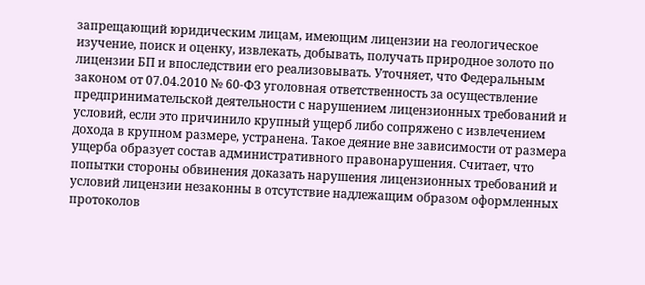запрещающий юридическим лицам, имеющим лицензии на геологическое изучение, поиск и оценку, извлекать, добывать, получать природное золото по лицензии БП и впоследствии его реализовывать. Уточняет, что Федеральным законом от 07.04.2010 № 60-ФЗ уголовная ответственность за осуществление предпринимательской деятельности с нарушением лицензионных требований и условий, если это причинило крупный ущерб либо сопряжено с извлечением дохода в крупном размере, устранена. Такое деяние вне зависимости от размера ущерба образует состав административного правонарушения. Считает, что попытки стороны обвинения доказать нарушения лицензионных требований и условий лицензии незаконны в отсутствие надлежащим образом оформленных протоколов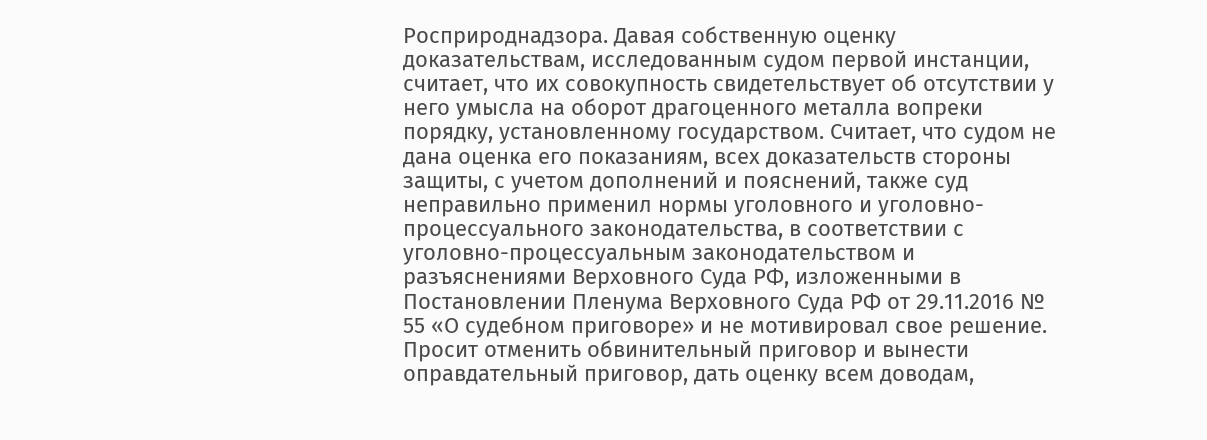Росприроднадзора. Давая собственную оценку доказательствам, исследованным судом первой инстанции, считает, что их совокупность свидетельствует об отсутствии у него умысла на оборот драгоценного металла вопреки порядку, установленному государством. Считает, что судом не дана оценка его показаниям, всех доказательств стороны защиты, с учетом дополнений и пояснений, также суд неправильно применил нормы уголовного и уголовно-процессуального законодательства, в соответствии с уголовно-процессуальным законодательством и разъяснениями Верховного Суда РФ, изложенными в Постановлении Пленума Верховного Суда РФ от 29.11.2016 № 55 «О судебном приговоре» и не мотивировал свое решение. Просит отменить обвинительный приговор и вынести оправдательный приговор, дать оценку всем доводам,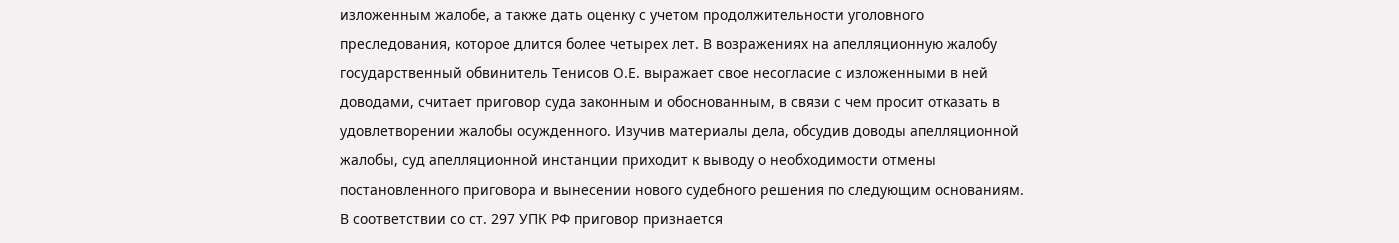изложенным жалобе, а также дать оценку с учетом продолжительности уголовного преследования, которое длится более четырех лет. В возражениях на апелляционную жалобу государственный обвинитель Тенисов О.Е. выражает свое несогласие с изложенными в ней доводами, считает приговор суда законным и обоснованным, в связи с чем просит отказать в удовлетворении жалобы осужденного. Изучив материалы дела, обсудив доводы апелляционной жалобы, суд апелляционной инстанции приходит к выводу о необходимости отмены постановленного приговора и вынесении нового судебного решения по следующим основаниям. В соответствии со ст. 297 УПК РФ приговор признается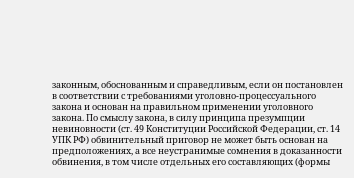законным, обоснованным и справедливым, если он постановлен в соответствии с требованиями уголовно-процессуального закона и основан на правильном применении уголовного закона. По смыслу закона, в силу принципа презумпции невиновности (ст. 49 Конституции Российской Федерации, ст. 14 УПК РФ) обвинительный приговор не может быть основан на предположениях, а все неустранимые сомнения в доказанности обвинения, в том числе отдельных его составляющих (формы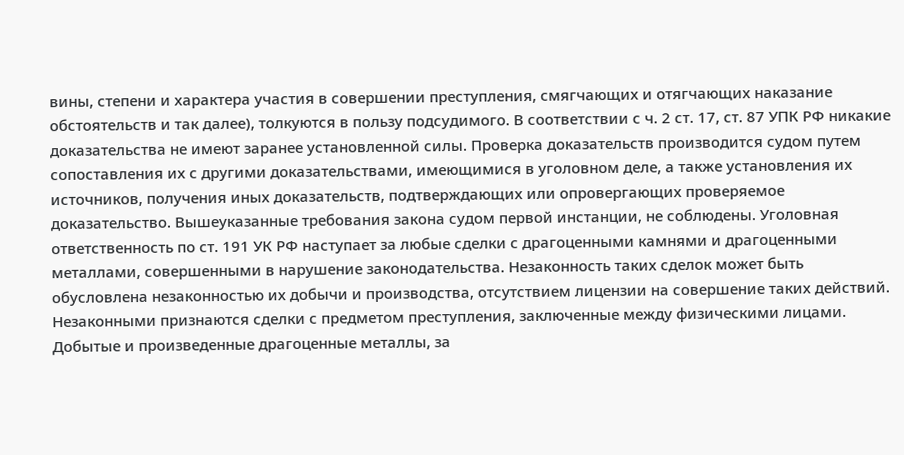вины, степени и характера участия в совершении преступления, смягчающих и отягчающих наказание обстоятельств и так далее), толкуются в пользу подсудимого. В соответствии с ч. 2 ст. 17, ст. 87 УПК РФ никакие доказательства не имеют заранее установленной силы. Проверка доказательств производится судом путем сопоставления их с другими доказательствами, имеющимися в уголовном деле, а также установления их источников, получения иных доказательств, подтверждающих или опровергающих проверяемое доказательство. Вышеуказанные требования закона судом первой инстанции, не соблюдены. Уголовная ответственность по ст. 191 УК РФ наступает за любые сделки с драгоценными камнями и драгоценными металлами, совершенными в нарушение законодательства. Незаконность таких сделок может быть обусловлена незаконностью их добычи и производства, отсутствием лицензии на совершение таких действий. Незаконными признаются сделки с предметом преступления, заключенные между физическими лицами. Добытые и произведенные драгоценные металлы, за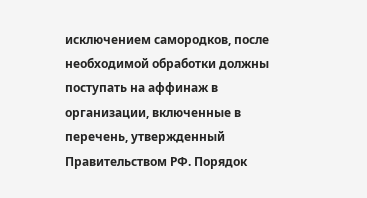исключением самородков, после необходимой обработки должны поступать на аффинаж в организации, включенные в перечень, утвержденный Правительством РФ. Порядок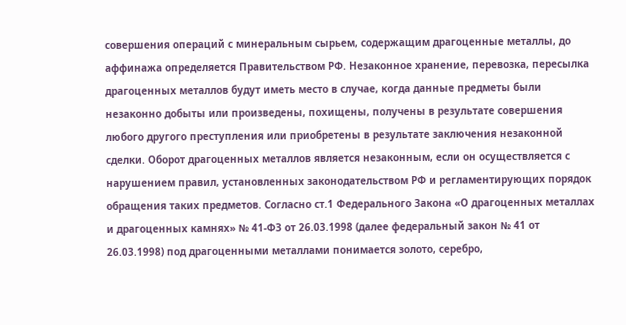совершения операций с минеральным сырьем, содержащим драгоценные металлы, до аффинажа определяется Правительством РФ. Незаконное хранение, перевозка, пересылка драгоценных металлов будут иметь место в случае, когда данные предметы были незаконно добыты или произведены, похищены, получены в результате совершения любого другого преступления или приобретены в результате заключения незаконной сделки. Оборот драгоценных металлов является незаконным, если он осуществляется с нарушением правил, установленных законодательством РФ и регламентирующих порядок обращения таких предметов. Согласно ст.1 Федерального Закона «О драгоценных металлах и драгоценных камнях» № 41-ФЗ от 26.03.1998 (далее федеральный закон № 41 от 26.03.1998) под драгоценными металлами понимается золото, серебро,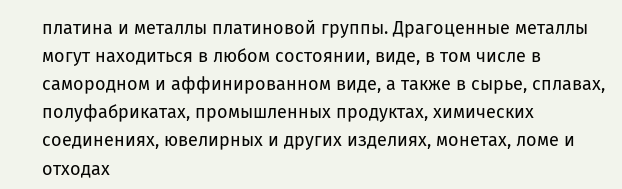платина и металлы платиновой группы. Драгоценные металлы могут находиться в любом состоянии, виде, в том числе в самородном и аффинированном виде, а также в сырье, сплавах, полуфабрикатах, промышленных продуктах, химических соединениях, ювелирных и других изделиях, монетах, ломе и отходах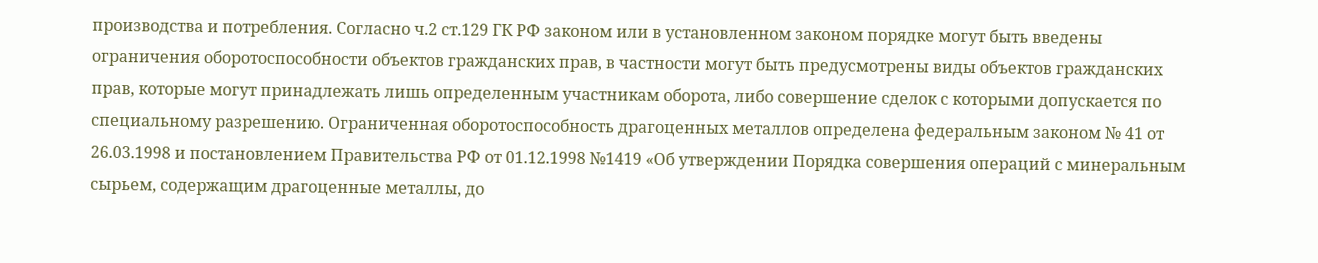производства и потребления. Согласно ч.2 ст.129 ГК РФ законом или в установленном законом порядке могут быть введены ограничения оборотоспособности объектов гражданских прав, в частности могут быть предусмотрены виды объектов гражданских прав, которые могут принадлежать лишь определенным участникам оборота, либо совершение сделок с которыми допускается по специальному разрешению. Ограниченная оборотоспособность драгоценных металлов определена федеральным законом № 41 от 26.03.1998 и постановлением Правительства РФ от 01.12.1998 №1419 «Об утверждении Порядка совершения операций с минеральным сырьем, содержащим драгоценные металлы, до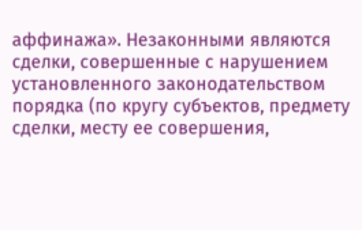аффинажа». Незаконными являются сделки, совершенные с нарушением установленного законодательством порядка (по кругу субъектов, предмету сделки, месту ее совершения,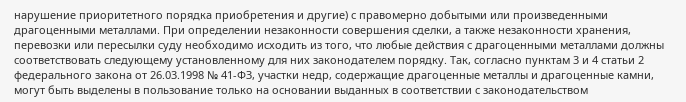нарушение приоритетного порядка приобретения и другие) с правомерно добытыми или произведенными драгоценными металлами. При определении незаконности совершения сделки, а также незаконности хранения, перевозки или пересылки суду необходимо исходить из того, что любые действия с драгоценными металлами должны соответствовать следующему установленному для них законодателем порядку. Так, согласно пунктам 3 и 4 статьи 2 федерального закона от 26.03.1998 № 41-ФЗ, участки недр, содержащие драгоценные металлы и драгоценные камни, могут быть выделены в пользование только на основании выданных в соответствии с законодательством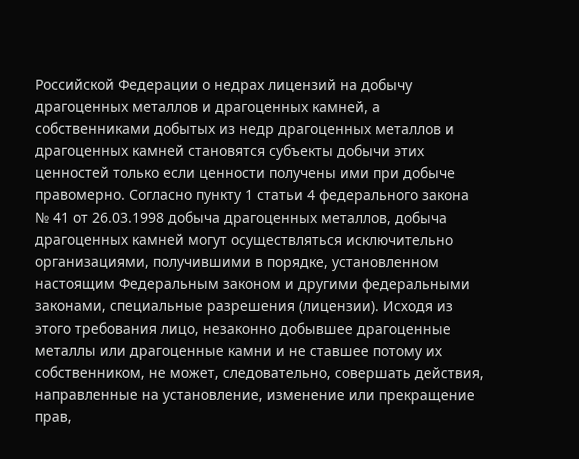Российской Федерации о недрах лицензий на добычу драгоценных металлов и драгоценных камней, а собственниками добытых из недр драгоценных металлов и драгоценных камней становятся субъекты добычи этих ценностей только если ценности получены ими при добыче правомерно. Согласно пункту 1 статьи 4 федерального закона № 41 от 26.03.1998 добыча драгоценных металлов, добыча драгоценных камней могут осуществляться исключительно организациями, получившими в порядке, установленном настоящим Федеральным законом и другими федеральными законами, специальные разрешения (лицензии). Исходя из этого требования лицо, незаконно добывшее драгоценные металлы или драгоценные камни и не ставшее потому их собственником, не может, следовательно, совершать действия, направленные на установление, изменение или прекращение прав,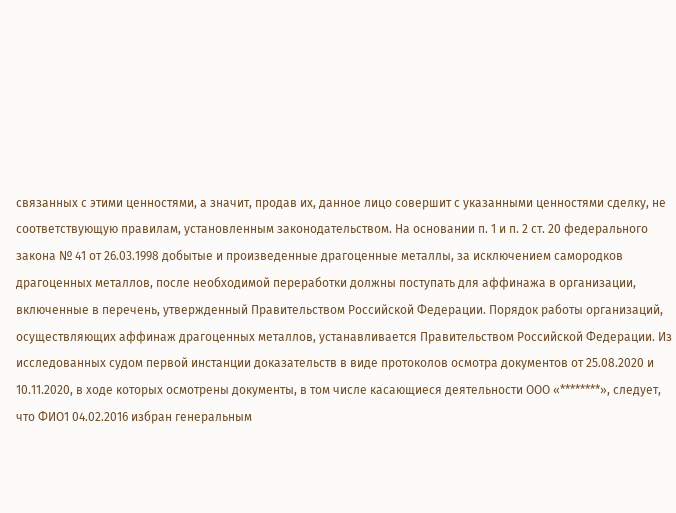связанных с этими ценностями, а значит, продав их, данное лицо совершит с указанными ценностями сделку, не соответствующую правилам, установленным законодательством. На основании п. 1 и п. 2 ст. 20 федерального закона № 41 от 26.03.1998 добытые и произведенные драгоценные металлы, за исключением самородков драгоценных металлов, после необходимой переработки должны поступать для аффинажа в организации, включенные в перечень, утвержденный Правительством Российской Федерации. Порядок работы организаций, осуществляющих аффинаж драгоценных металлов, устанавливается Правительством Российской Федерации. Из исследованных судом первой инстанции доказательств в виде протоколов осмотра документов от 25.08.2020 и 10.11.2020, в ходе которых осмотрены документы, в том числе касающиеся деятельности ООО «********», следует, что ФИО1 04.02.2016 избран генеральным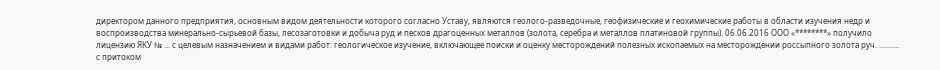директором данного предприятия, основным видом деятельности которого согласно Уставу, являются геолого-разведочные, геофизические и геохимические работы в области изучения недр и воспроизводства минерально-сырьевой базы, лесозаготовки и добыча руд и песков драгоценных металлов (золота, серебра и металлов платиновой группы). 06.06.2016 ООО «********» получило лицензию ЯКУ № ... с целевым назначением и видами работ: геологическое изучение, включающее поиски и оценку месторождений полезных ископаемых на месторождении россыпного золота руч. .......... с притоком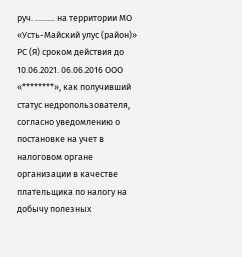руч. .......... на территории МО «Усть-Майский улус (район)» РС (Я) сроком действия до 10.06.2021. 06.06.2016 ООО «********», как получивший статус недропользователя, согласно уведомлению о постановке на учет в налоговом органе организации в качестве плательщика по налогу на добычу полезных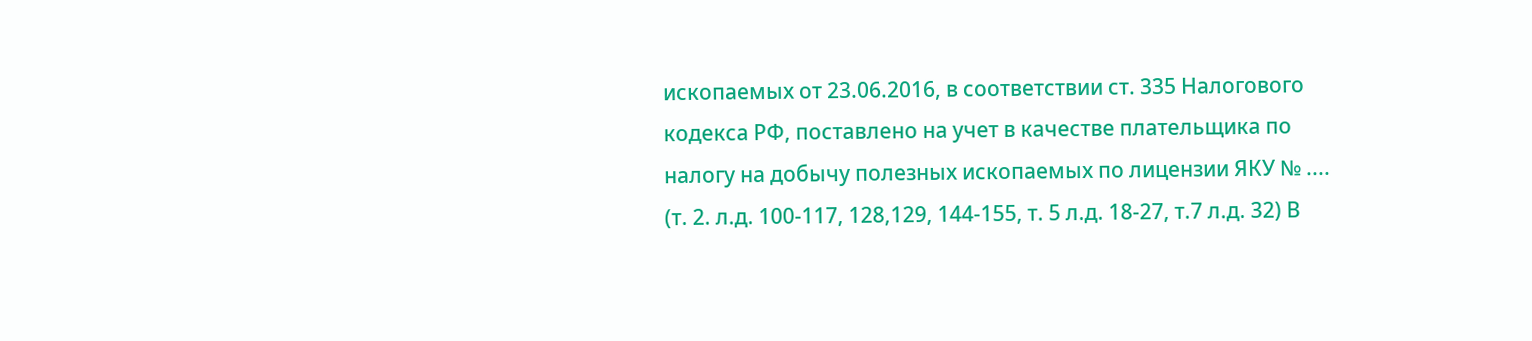ископаемых от 23.06.2016, в соответствии ст. 335 Налогового кодекса РФ, поставлено на учет в качестве плательщика по налогу на добычу полезных ископаемых по лицензии ЯКУ № .... (т. 2. л.д. 100-117, 128,129, 144-155, т. 5 л.д. 18-27, т.7 л.д. 32) В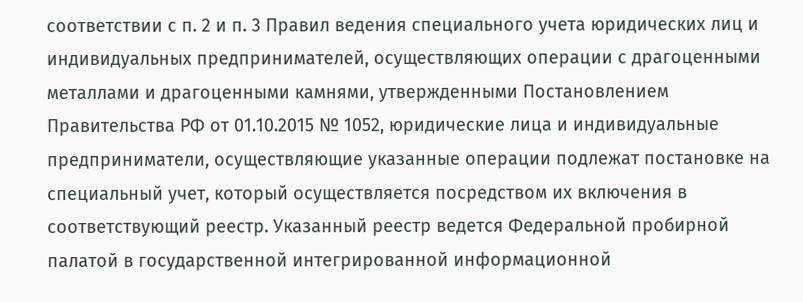соответствии с п. 2 и п. 3 Правил ведения специального учета юридических лиц и индивидуальных предпринимателей, осуществляющих операции с драгоценными металлами и драгоценными камнями, утвержденными Постановлением Правительства РФ от 01.10.2015 № 1052, юридические лица и индивидуальные предприниматели, осуществляющие указанные операции подлежат постановке на специальный учет, который осуществляется посредством их включения в соответствующий реестр. Указанный реестр ведется Федеральной пробирной палатой в государственной интегрированной информационной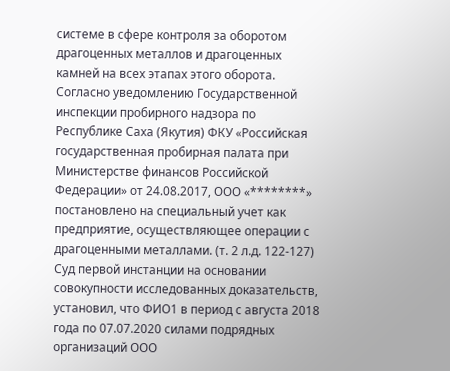системе в сфере контроля за оборотом драгоценных металлов и драгоценных камней на всех этапах этого оборота. Согласно уведомлению Государственной инспекции пробирного надзора по Республике Саха (Якутия) ФКУ «Российская государственная пробирная палата при Министерстве финансов Российской Федерации» от 24.08.2017, ООО «********» постановлено на специальный учет как предприятие, осуществляющее операции с драгоценными металлами. (т. 2 л.д. 122-127) Суд первой инстанции на основании совокупности исследованных доказательств, установил, что ФИО1 в период с августа 2018 года по 07.07.2020 силами подрядных организаций ООО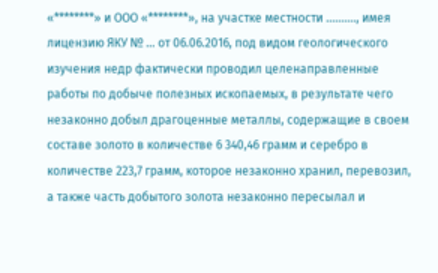«********» и ООО «********», на участке местности .........., имея лицензию ЯКУ № ... от 06.06.2016, под видом геологического изучения недр фактически проводил целенаправленные работы по добыче полезных ископаемых, в результате чего незаконно добыл драгоценные металлы, содержащие в своем составе золото в количестве 6 340,46 грамм и серебро в количестве 223,7 грамм, которое незаконно хранил, перевозил, а также часть добытого золота незаконно пересылал и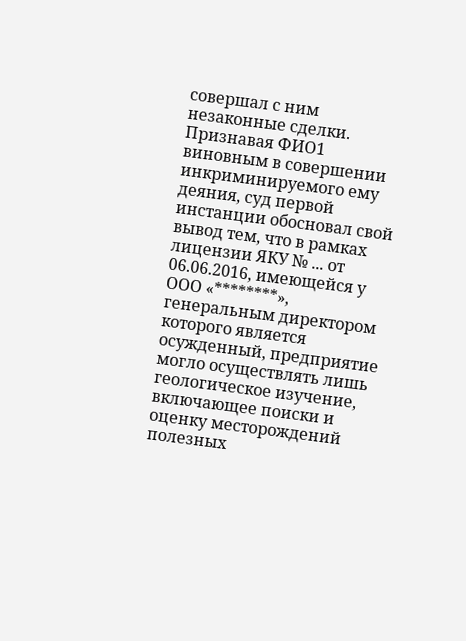совершал с ним незаконные сделки. Признавая ФИО1 виновным в совершении инкриминируемого ему деяния, суд первой инстанции обосновал свой вывод тем, что в рамках лицензии ЯКУ № ... от 06.06.2016, имеющейся у ООО «********», генеральным директором которого является осужденный, предприятие могло осуществлять лишь геологическое изучение, включающее поиски и оценку месторождений полезных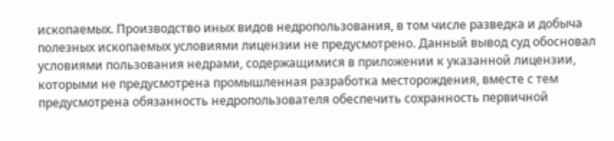ископаемых. Производство иных видов недропользования, в том числе разведка и добыча полезных ископаемых условиями лицензии не предусмотрено. Данный вывод суд обосновал условиями пользования недрами, содержащимися в приложении к указанной лицензии, которыми не предусмотрена промышленная разработка месторождения, вместе с тем предусмотрена обязанность недропользователя обеспечить сохранность первичной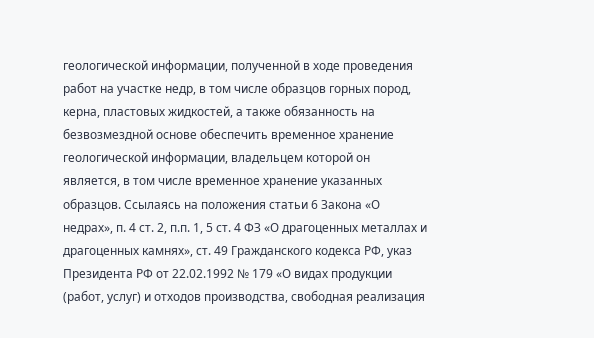геологической информации, полученной в ходе проведения работ на участке недр, в том числе образцов горных пород, керна, пластовых жидкостей, а также обязанность на безвозмездной основе обеспечить временное хранение геологической информации, владельцем которой он является, в том числе временное хранение указанных образцов. Ссылаясь на положения статьи 6 Закона «О недрах», п. 4 ст. 2, п.п. 1, 5 ст. 4 ФЗ «О драгоценных металлах и драгоценных камнях», ст. 49 Гражданского кодекса РФ, указ Президента РФ от 22.02.1992 № 179 «О видах продукции (работ, услуг) и отходов производства, свободная реализация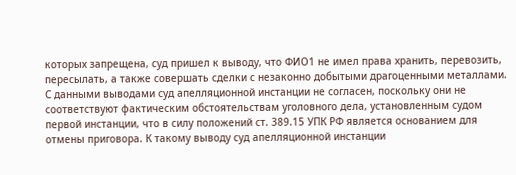которых запрещена, суд пришел к выводу, что ФИО1 не имел права хранить, перевозить, пересылать, а также совершать сделки с незаконно добытыми драгоценными металлами. С данными выводами суд апелляционной инстанции не согласен, поскольку они не соответствуют фактическим обстоятельствам уголовного дела, установленным судом первой инстанции, что в силу положений ст. 389.15 УПК РФ является основанием для отмены приговора. К такому выводу суд апелляционной инстанции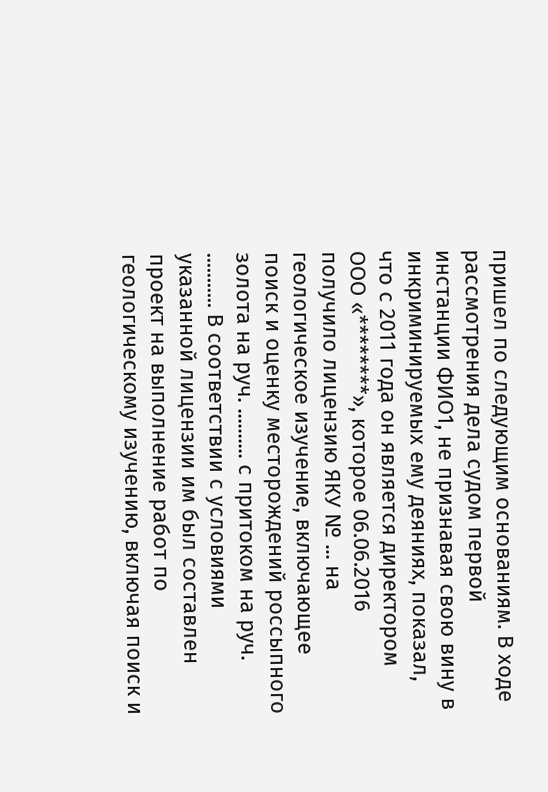пришел по следующим основаниям. В ходе рассмотрения дела судом первой инстанции ФИО1, не признавая свою вину в инкриминируемых ему деяниях, показал, что с 2011 года он является директором ООО «********», которое 06.06.2016 получило лицензию ЯКУ № ... на геологическое изучение, включающее поиск и оценку месторождений россыпного золота на руч. .......... с притоком на руч. ........... В соответствии с условиями указанной лицензии им был составлен проект на выполнение работ по геологическому изучению, включая поиск и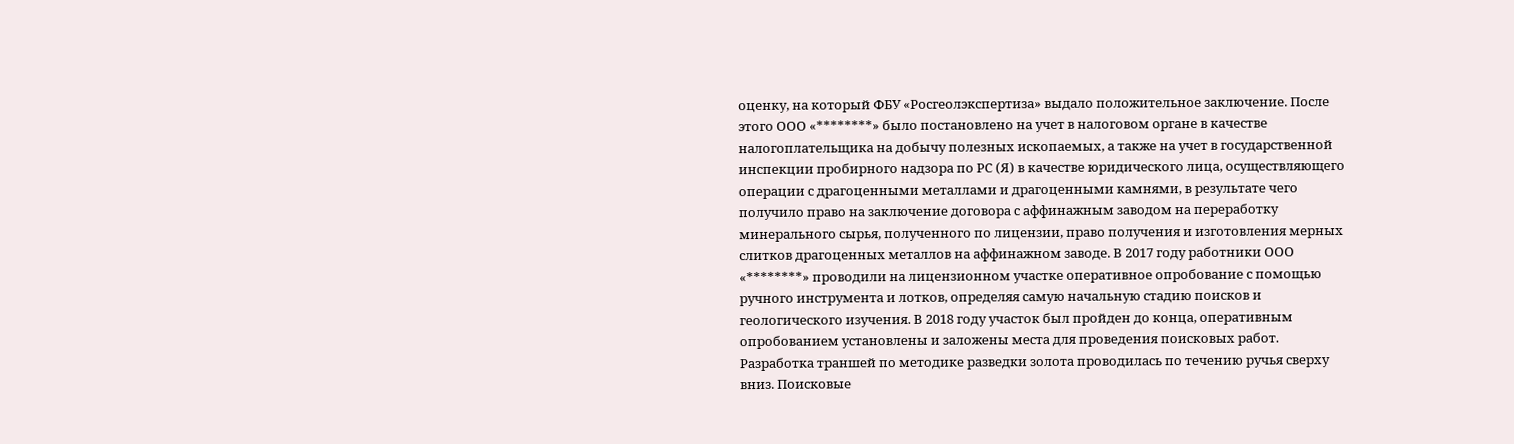оценку, на который ФБУ «Росгеолэкспертиза» выдало положительное заключение. После этого ООО «********» было постановлено на учет в налоговом органе в качестве налогоплательщика на добычу полезных ископаемых, а также на учет в государственной инспекции пробирного надзора по РС (Я) в качестве юридического лица, осуществляющего операции с драгоценными металлами и драгоценными камнями, в результате чего получило право на заключение договора с аффинажным заводом на переработку минерального сырья, полученного по лицензии, право получения и изготовления мерных слитков драгоценных металлов на аффинажном заводе. В 2017 году работники ООО «********» проводили на лицензионном участке оперативное опробование с помощью ручного инструмента и лотков, определяя самую начальную стадию поисков и геологического изучения. В 2018 году участок был пройден до конца, оперативным опробованием установлены и заложены места для проведения поисковых работ. Разработка траншей по методике разведки золота проводилась по течению ручья сверху вниз. Поисковые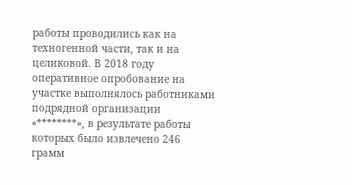работы проводились как на техногенной части, так и на целиковой. В 2018 году оперативное опробование на участке выполнялось работниками подрядной организации «********», в результате работы которых было извлечено 246 грамм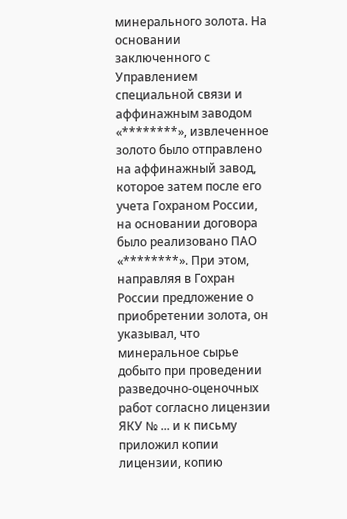минерального золота. На основании заключенного с Управлением специальной связи и аффинажным заводом «********», извлеченное золото было отправлено на аффинажный завод, которое затем после его учета Гохраном России, на основании договора было реализовано ПАО «********». При этом, направляя в Гохран России предложение о приобретении золота, он указывал, что минеральное сырье добыто при проведении разведочно-оценочных работ согласно лицензии ЯКУ № ... и к письму приложил копии лицензии, копию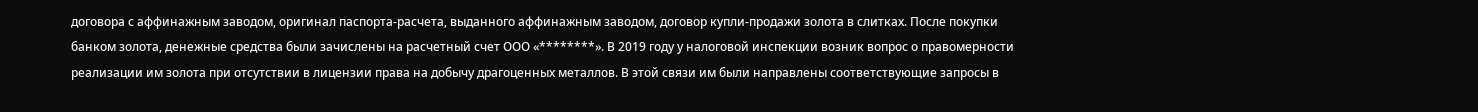договора с аффинажным заводом, оригинал паспорта-расчета, выданного аффинажным заводом, договор купли-продажи золота в слитках. После покупки банком золота, денежные средства были зачислены на расчетный счет ООО «********». В 2019 году у налоговой инспекции возник вопрос о правомерности реализации им золота при отсутствии в лицензии права на добычу драгоценных металлов. В этой связи им были направлены соответствующие запросы в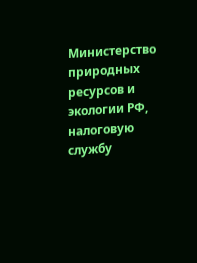Министерство природных ресурсов и экологии РФ, налоговую службу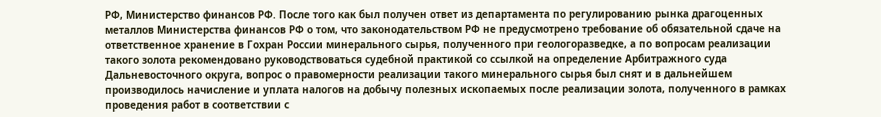РФ, Министерство финансов РФ. После того как был получен ответ из департамента по регулированию рынка драгоценных металлов Министерства финансов РФ о том, что законодательством РФ не предусмотрено требование об обязательной сдаче на ответственное хранение в Гохран России минерального сырья, полученного при геологоразведке, а по вопросам реализации такого золота рекомендовано руководствоваться судебной практикой со ссылкой на определение Арбитражного суда Дальневосточного округа, вопрос о правомерности реализации такого минерального сырья был снят и в дальнейшем производилось начисление и уплата налогов на добычу полезных ископаемых после реализации золота, полученного в рамках проведения работ в соответствии с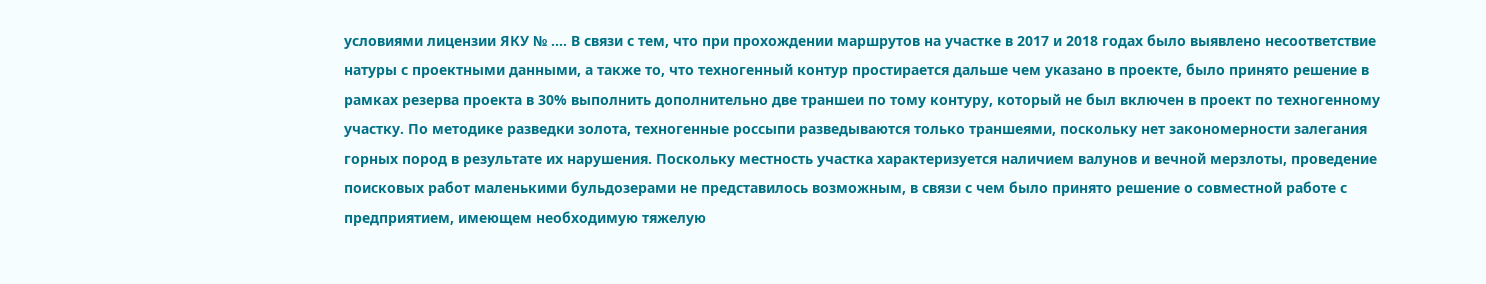условиями лицензии ЯКУ № .... В связи с тем, что при прохождении маршрутов на участке в 2017 и 2018 годах было выявлено несоответствие натуры с проектными данными, а также то, что техногенный контур простирается дальше чем указано в проекте, было принято решение в рамках резерва проекта в 30% выполнить дополнительно две траншеи по тому контуру, который не был включен в проект по техногенному участку. По методике разведки золота, техногенные россыпи разведываются только траншеями, поскольку нет закономерности залегания горных пород в результате их нарушения. Поскольку местность участка характеризуется наличием валунов и вечной мерзлоты, проведение поисковых работ маленькими бульдозерами не представилось возможным, в связи с чем было принято решение о совместной работе с предприятием, имеющем необходимую тяжелую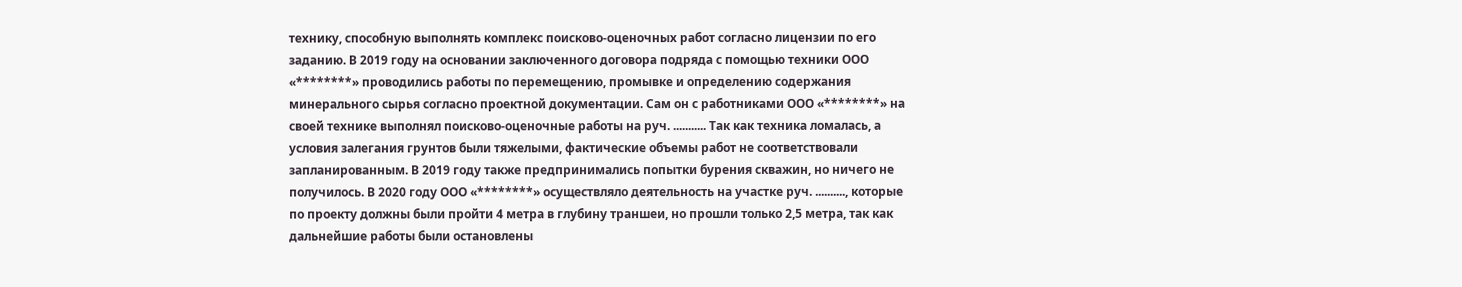технику, способную выполнять комплекс поисково-оценочных работ согласно лицензии по его заданию. В 2019 году на основании заключенного договора подряда с помощью техники ООО «********» проводились работы по перемещению, промывке и определению содержания минерального сырья согласно проектной документации. Сам он с работниками ООО «********» на своей технике выполнял поисково-оценочные работы на руч. ........... Так как техника ломалась, а условия залегания грунтов были тяжелыми, фактические объемы работ не соответствовали запланированным. В 2019 году также предпринимались попытки бурения скважин, но ничего не получилось. В 2020 году ООО «********» осуществляло деятельность на участке руч. .........., которые по проекту должны были пройти 4 метра в глубину траншеи, но прошли только 2,5 метра, так как дальнейшие работы были остановлены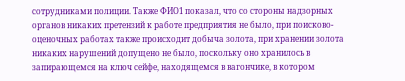сотрудниками полиции. Также ФИО1 показал, что со стороны надзорных органов никаких претензий к работе предприятия не было, при поисково-оценочных работах также происходит добыча золота, при хранении золота никаких нарушений допущено не было, поскольку оно хранилось в запирающемся на ключ сейфе, находящемся в вагончике, в котором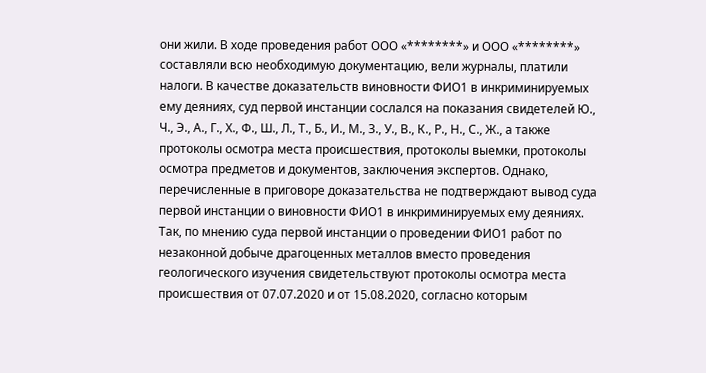они жили. В ходе проведения работ ООО «********» и ООО «********» составляли всю необходимую документацию, вели журналы, платили налоги. В качестве доказательств виновности ФИО1 в инкриминируемых ему деяниях, суд первой инстанции сослался на показания свидетелей Ю., Ч., Э., А., Г., Х., Ф., Ш., Л., Т., Б., И., М., З., У., В., К., Р., Н., С., Ж., а также протоколы осмотра места происшествия, протоколы выемки, протоколы осмотра предметов и документов, заключения экспертов. Однако, перечисленные в приговоре доказательства не подтверждают вывод суда первой инстанции о виновности ФИО1 в инкриминируемых ему деяниях. Так, по мнению суда первой инстанции о проведении ФИО1 работ по незаконной добыче драгоценных металлов вместо проведения геологического изучения свидетельствуют протоколы осмотра места происшествия от 07.07.2020 и от 15.08.2020, согласно которым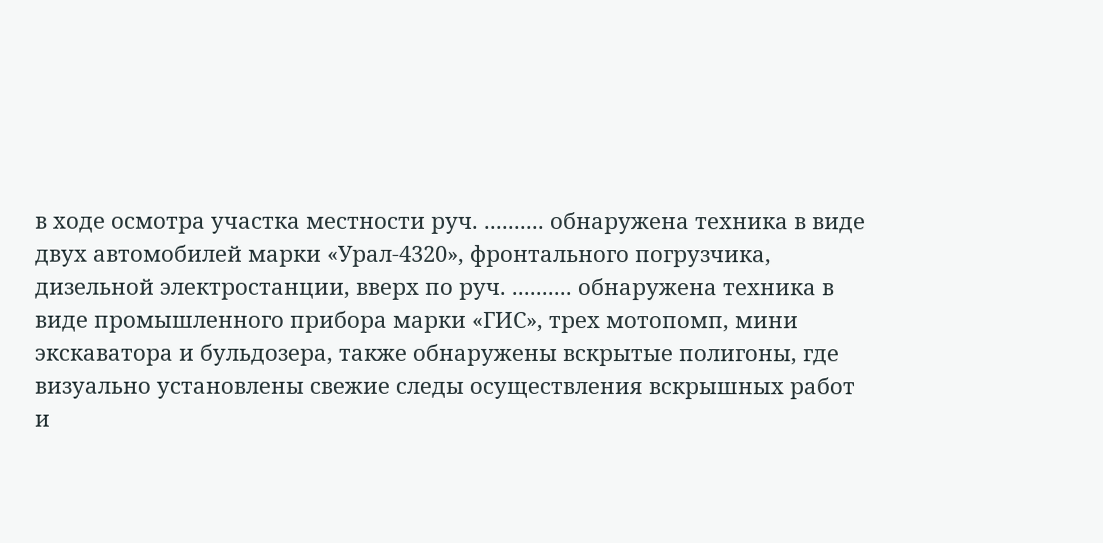в ходе осмотра участка местности руч. .......... обнаружена техника в виде двух автомобилей марки «Урал-4320», фронтального погрузчика, дизельной электростанции, вверх по руч. .......... обнаружена техника в виде промышленного прибора марки «ГИС», трех мотопомп, мини экскаватора и бульдозера, также обнаружены вскрытые полигоны, где визуально установлены свежие следы осуществления вскрышных работ и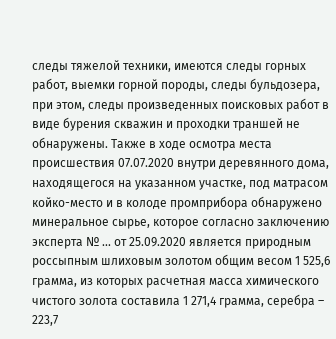следы тяжелой техники, имеются следы горных работ, выемки горной породы, следы бульдозера, при этом, следы произведенных поисковых работ в виде бурения скважин и проходки траншей не обнаружены. Также в ходе осмотра места происшествия 07.07.2020 внутри деревянного дома, находящегося на указанном участке, под матрасом койко-место и в колоде промприбора обнаружено минеральное сырье, которое согласно заключению эксперта № ... от 25.09.2020 является природным россыпным шлиховым золотом общим весом 1 525,6 грамма, из которых расчетная масса химического чистого золота составила 1 271,4 грамма, серебра – 223,7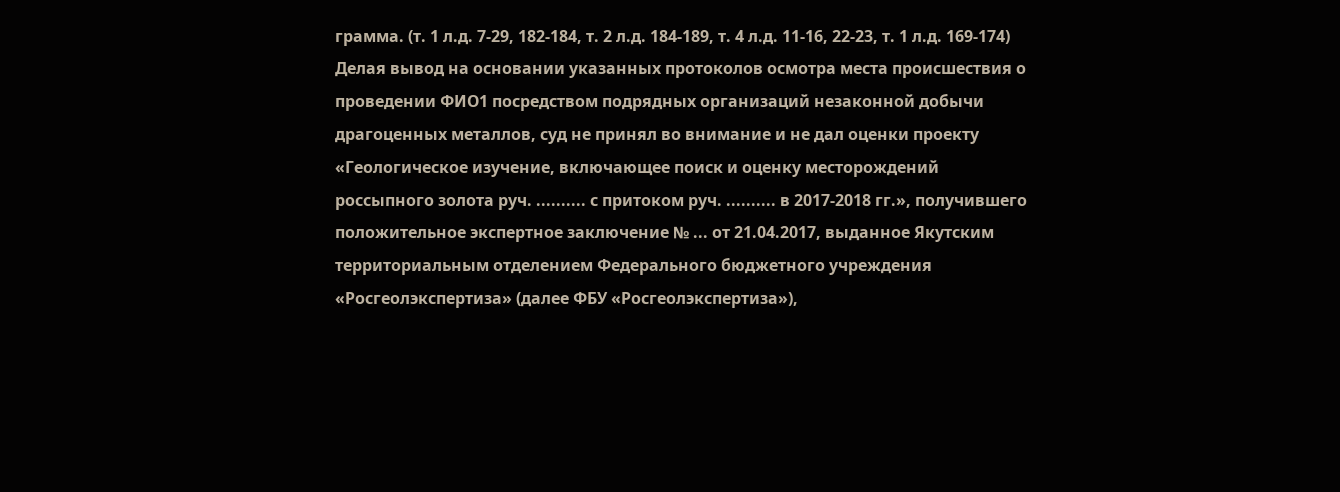грамма. (т. 1 л.д. 7-29, 182-184, т. 2 л.д. 184-189, т. 4 л.д. 11-16, 22-23, т. 1 л.д. 169-174) Делая вывод на основании указанных протоколов осмотра места происшествия о проведении ФИО1 посредством подрядных организаций незаконной добычи драгоценных металлов, суд не принял во внимание и не дал оценки проекту «Геологическое изучение, включающее поиск и оценку месторождений россыпного золота руч. .......... с притоком руч. .......... в 2017-2018 гг.», получившего положительное экспертное заключение № ... от 21.04.2017, выданное Якутским территориальным отделением Федерального бюджетного учреждения «Росгеолэкспертиза» (далее ФБУ «Росгеолэкспертиза»),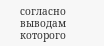согласно выводам которого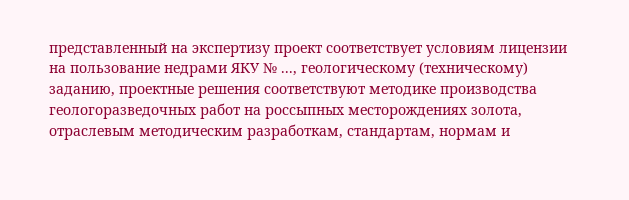представленный на экспертизу проект соответствует условиям лицензии на пользование недрами ЯКУ № ..., геологическому (техническому) заданию, проектные решения соответствуют методике производства геологоразведочных работ на россыпных месторождениях золота, отраслевым методическим разработкам, стандартам, нормам и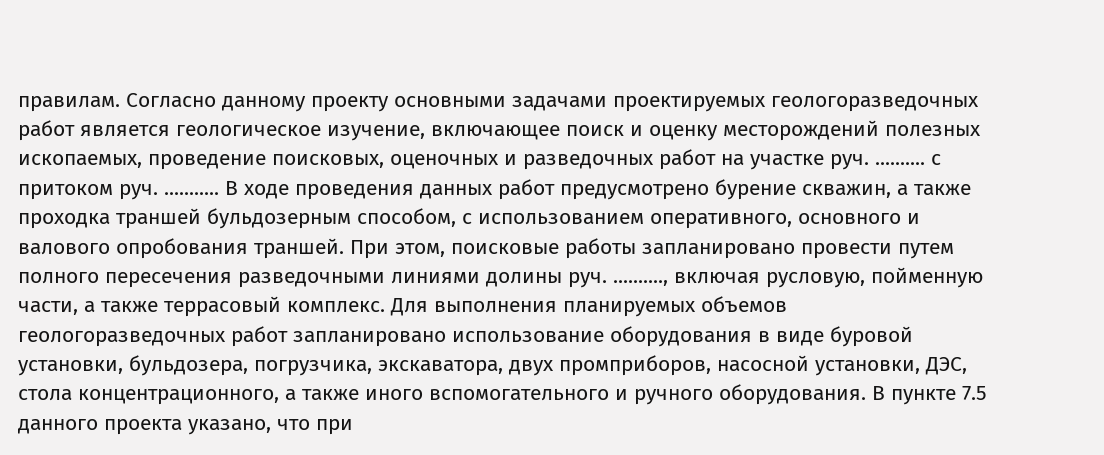правилам. Согласно данному проекту основными задачами проектируемых геологоразведочных работ является геологическое изучение, включающее поиск и оценку месторождений полезных ископаемых, проведение поисковых, оценочных и разведочных работ на участке руч. .......... с притоком руч. ........... В ходе проведения данных работ предусмотрено бурение скважин, а также проходка траншей бульдозерным способом, с использованием оперативного, основного и валового опробования траншей. При этом, поисковые работы запланировано провести путем полного пересечения разведочными линиями долины руч. .........., включая русловую, пойменную части, а также террасовый комплекс. Для выполнения планируемых объемов геологоразведочных работ запланировано использование оборудования в виде буровой установки, бульдозера, погрузчика, экскаватора, двух промприборов, насосной установки, ДЭС, стола концентрационного, а также иного вспомогательного и ручного оборудования. В пункте 7.5 данного проекта указано, что при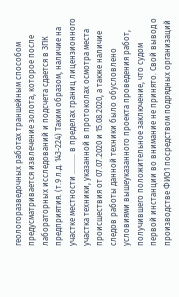геологоразведочных работах траншейным способом предусматривается извлечение золота, которое после лабораторных исследований и подсчета сдается в ЗПК предприятия. (т.9 л.д. 143-224) Таким образом, наличие на участке местности .......... в пределах границ лицензионного участка техники, указанной в протоколах осмотра места происшествия от 07.07.2020 и 15.08.2020, а также наличие следов работы данной техники было обусловлено условиями вышеуказанного проекта проведения работ, получившего положительное заключение, что судом первой инстанции во внимание не принято. Свой вывод о производстве ФИО1 посредством подрядных организаций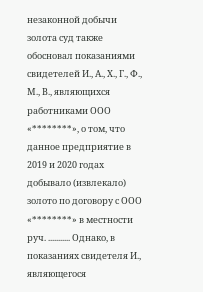незаконной добычи золота суд также обосновал показаниями свидетелей И., А., Х., Г., Ф., М., В., являющихся работниками ООО «********», о том, что данное предприятие в 2019 и 2020 годах добывало (извлекало) золото по договору с ООО «********» в местности руч. ........... Однако, в показаниях свидетеля И., являющегося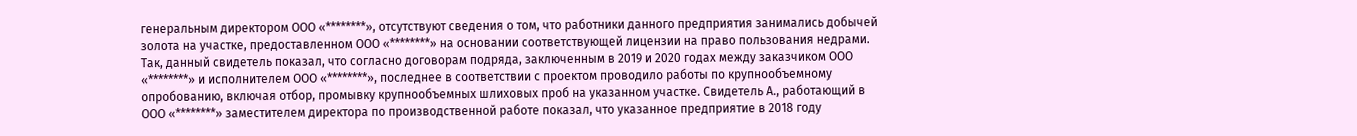генеральным директором ООО «********», отсутствуют сведения о том, что работники данного предприятия занимались добычей золота на участке, предоставленном ООО «********» на основании соответствующей лицензии на право пользования недрами. Так, данный свидетель показал, что согласно договорам подряда, заключенным в 2019 и 2020 годах между заказчиком ООО «********» и исполнителем ООО «********», последнее в соответствии с проектом проводило работы по крупнообъемному опробованию, включая отбор, промывку крупнообъемных шлиховых проб на указанном участке. Свидетель А., работающий в ООО «********» заместителем директора по производственной работе показал, что указанное предприятие в 2018 году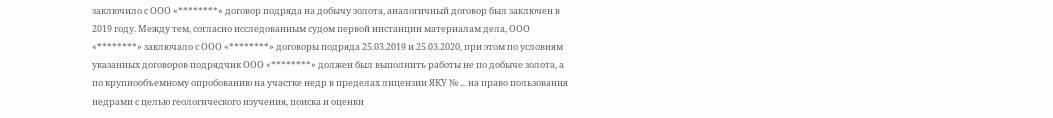заключило с ООО «********» договор подряда на добычу золота, аналогичный договор был заключен в 2019 году. Между тем, согласно исследованным судом первой инстанции материалам дела, ООО «********» заключало с ООО «********» договоры подряда 25.03.2019 и 25.03.2020, при этом по условиям указанных договоров подрядчик ООО «********» должен был выполнить работы не по добыче золота, а по крупнообъемному опробованию на участке недр в пределах лицензии ЯКУ № ... на право пользования недрами с целью геологического изучения, поиска и оценки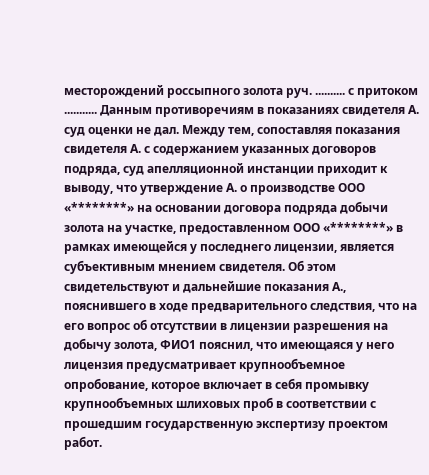месторождений россыпного золота руч. .......... с притоком ........... Данным противоречиям в показаниях свидетеля А. суд оценки не дал. Между тем, сопоставляя показания свидетеля А. с содержанием указанных договоров подряда, суд апелляционной инстанции приходит к выводу, что утверждение А. о производстве ООО «********» на основании договора подряда добычи золота на участке, предоставленном ООО «********» в рамках имеющейся у последнего лицензии, является субъективным мнением свидетеля. Об этом свидетельствуют и дальнейшие показания А., пояснившего в ходе предварительного следствия, что на его вопрос об отсутствии в лицензии разрешения на добычу золота, ФИО1 пояснил, что имеющаяся у него лицензия предусматривает крупнообъемное опробование, которое включает в себя промывку крупнообъемных шлиховых проб в соответствии с прошедшим государственную экспертизу проектом работ.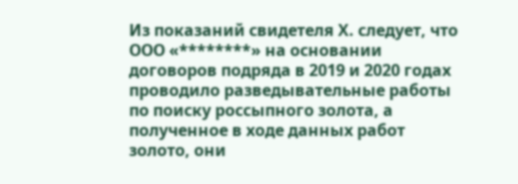Из показаний свидетеля Х. следует, что ООО «********» на основании договоров подряда в 2019 и 2020 годах проводило разведывательные работы по поиску россыпного золота, а полученное в ходе данных работ золото, они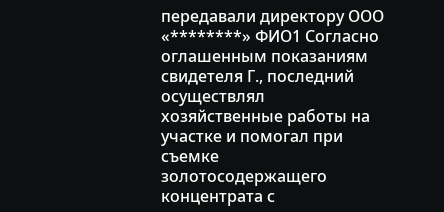передавали директору ООО «********» ФИО1 Согласно оглашенным показаниям свидетеля Г., последний осуществлял хозяйственные работы на участке и помогал при съемке золотосодержащего концентрата с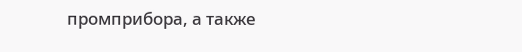промприбора, а также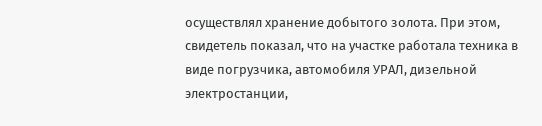осуществлял хранение добытого золота. При этом, свидетель показал, что на участке работала техника в виде погрузчика, автомобиля УРАЛ, дизельной электростанции,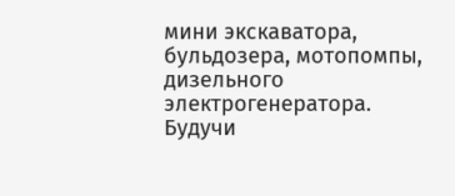мини экскаватора, бульдозера, мотопомпы, дизельного электрогенератора. Будучи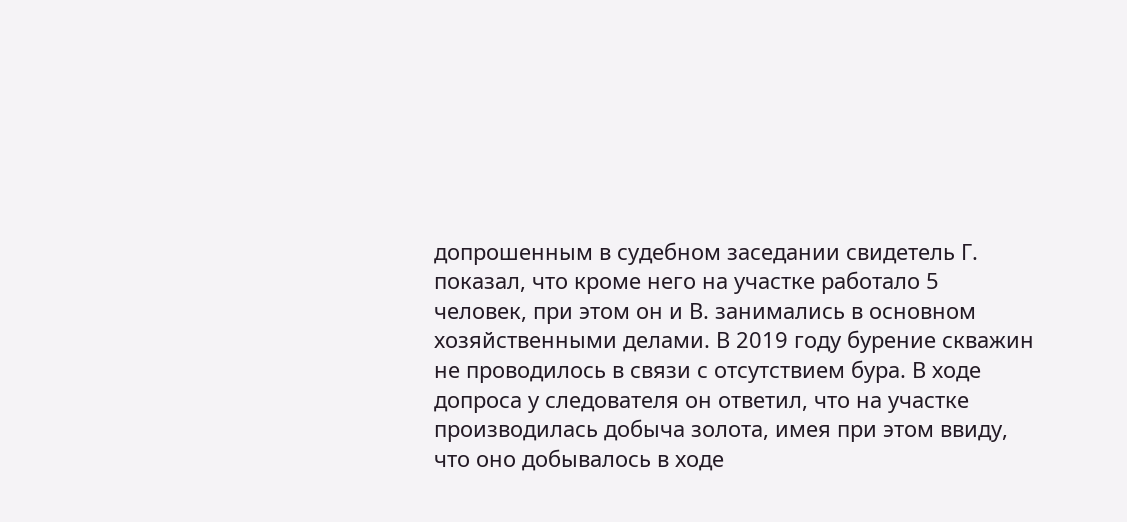допрошенным в судебном заседании свидетель Г. показал, что кроме него на участке работало 5 человек, при этом он и В. занимались в основном хозяйственными делами. В 2019 году бурение скважин не проводилось в связи с отсутствием бура. В ходе допроса у следователя он ответил, что на участке производилась добыча золота, имея при этом ввиду, что оно добывалось в ходе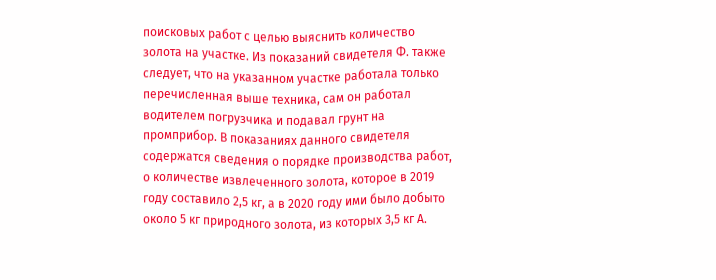поисковых работ с целью выяснить количество золота на участке. Из показаний свидетеля Ф. также следует, что на указанном участке работала только перечисленная выше техника, сам он работал водителем погрузчика и подавал грунт на промприбор. В показаниях данного свидетеля содержатся сведения о порядке производства работ, о количестве извлеченного золота, которое в 2019 году составило 2,5 кг, а в 2020 году ими было добыто около 5 кг природного золота, из которых 3,5 кг А.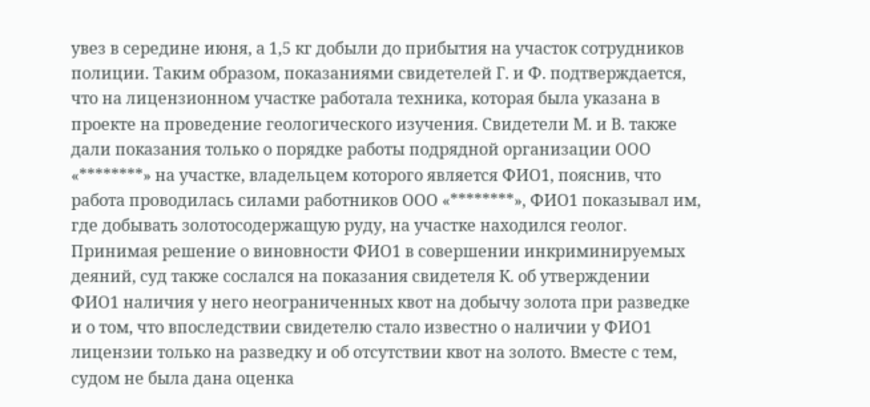увез в середине июня, а 1,5 кг добыли до прибытия на участок сотрудников полиции. Таким образом, показаниями свидетелей Г. и Ф. подтверждается, что на лицензионном участке работала техника, которая была указана в проекте на проведение геологического изучения. Свидетели М. и В. также дали показания только о порядке работы подрядной организации ООО «********» на участке, владельцем которого является ФИО1, пояснив, что работа проводилась силами работников ООО «********», ФИО1 показывал им, где добывать золотосодержащую руду, на участке находился геолог. Принимая решение о виновности ФИО1 в совершении инкриминируемых деяний, суд также сослался на показания свидетеля К. об утверждении ФИО1 наличия у него неограниченных квот на добычу золота при разведке и о том, что впоследствии свидетелю стало известно о наличии у ФИО1 лицензии только на разведку и об отсутствии квот на золото. Вместе с тем, судом не была дана оценка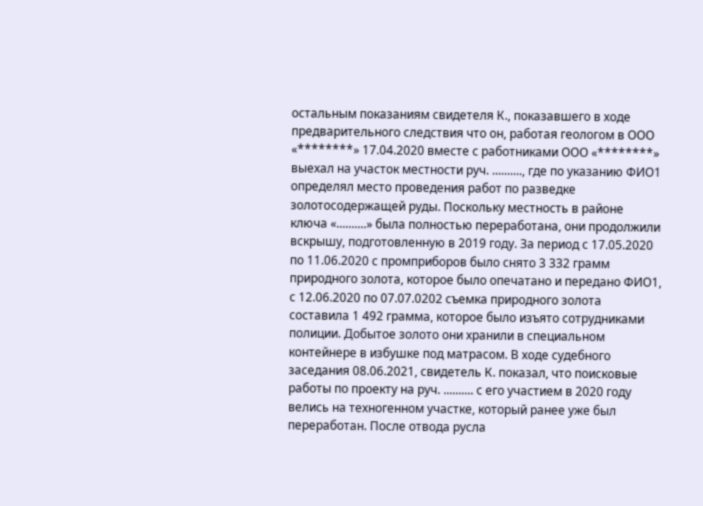остальным показаниям свидетеля К., показавшего в ходе предварительного следствия что он, работая геологом в ООО «********» 17.04.2020 вместе с работниками ООО «********» выехал на участок местности руч. .........., где по указанию ФИО1 определял место проведения работ по разведке золотосодержащей руды. Поскольку местность в районе ключа «..........» была полностью переработана, они продолжили вскрышу, подготовленную в 2019 году. За период с 17.05.2020 по 11.06.2020 с промприборов было снято 3 332 грамм природного золота, которое было опечатано и передано ФИО1, с 12.06.2020 по 07.07.0202 съемка природного золота составила 1 492 грамма, которое было изъято сотрудниками полиции. Добытое золото они хранили в специальном контейнере в избушке под матрасом. В ходе судебного заседания 08.06.2021, свидетель К. показал, что поисковые работы по проекту на руч. .......... с его участием в 2020 году велись на техногенном участке, который ранее уже был переработан. После отвода русла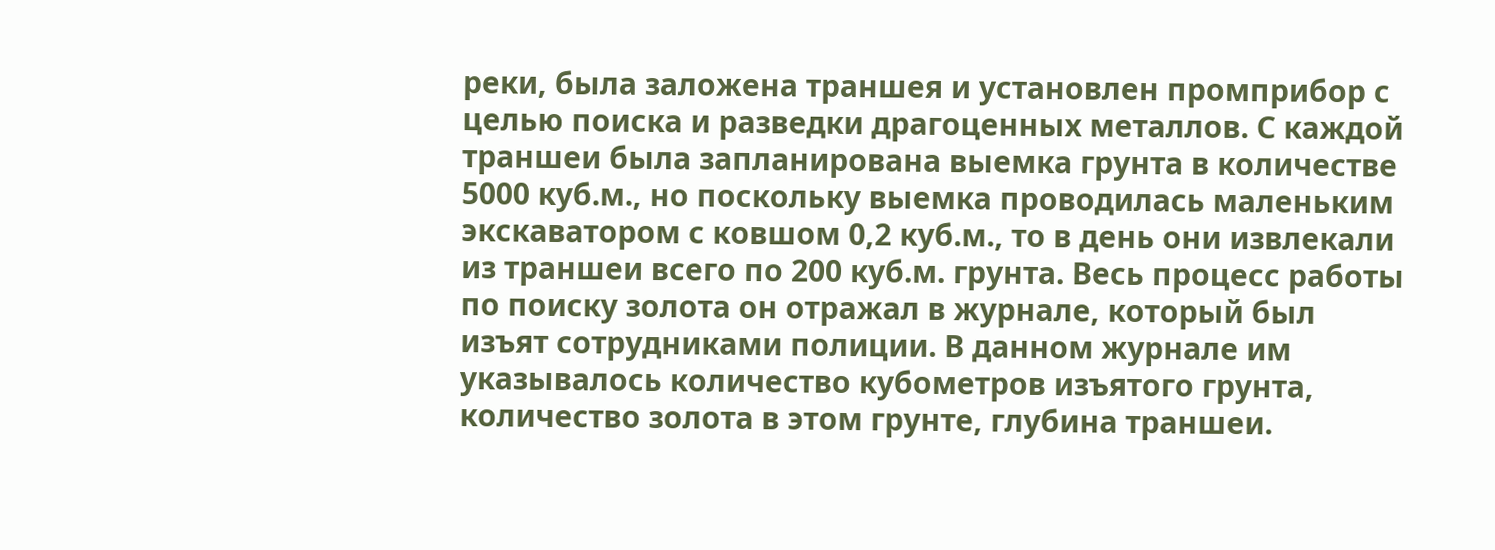реки, была заложена траншея и установлен промприбор с целью поиска и разведки драгоценных металлов. С каждой траншеи была запланирована выемка грунта в количестве 5000 куб.м., но поскольку выемка проводилась маленьким экскаватором с ковшом 0,2 куб.м., то в день они извлекали из траншеи всего по 200 куб.м. грунта. Весь процесс работы по поиску золота он отражал в журнале, который был изъят сотрудниками полиции. В данном журнале им указывалось количество кубометров изъятого грунта, количество золота в этом грунте, глубина траншеи.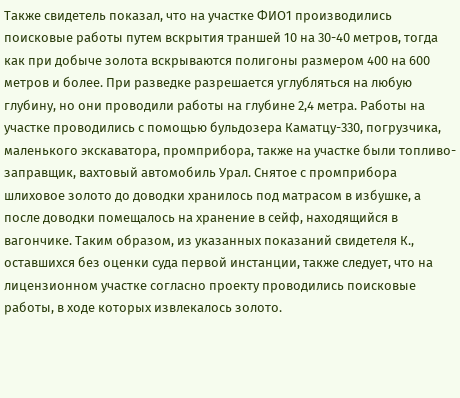Также свидетель показал, что на участке ФИО1 производились поисковые работы путем вскрытия траншей 10 на 30-40 метров, тогда как при добыче золота вскрываются полигоны размером 400 на 600 метров и более. При разведке разрешается углубляться на любую глубину, но они проводили работы на глубине 2,4 метра. Работы на участке проводились с помощью бульдозера Каматцу-330, погрузчика, маленького экскаватора, промприбора, также на участке были топливо-заправщик, вахтовый автомобиль Урал. Снятое с промприбора шлиховое золото до доводки хранилось под матрасом в избушке, а после доводки помещалось на хранение в сейф, находящийся в вагончике. Таким образом, из указанных показаний свидетеля К., оставшихся без оценки суда первой инстанции, также следует, что на лицензионном участке согласно проекту проводились поисковые работы, в ходе которых извлекалось золото.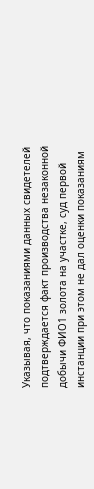Указывая, что показаниями данных свидетелей подтверждается факт производства незаконной добычи ФИО1 золота на участке, суд первой инстанции при этом не дал оценки показаниям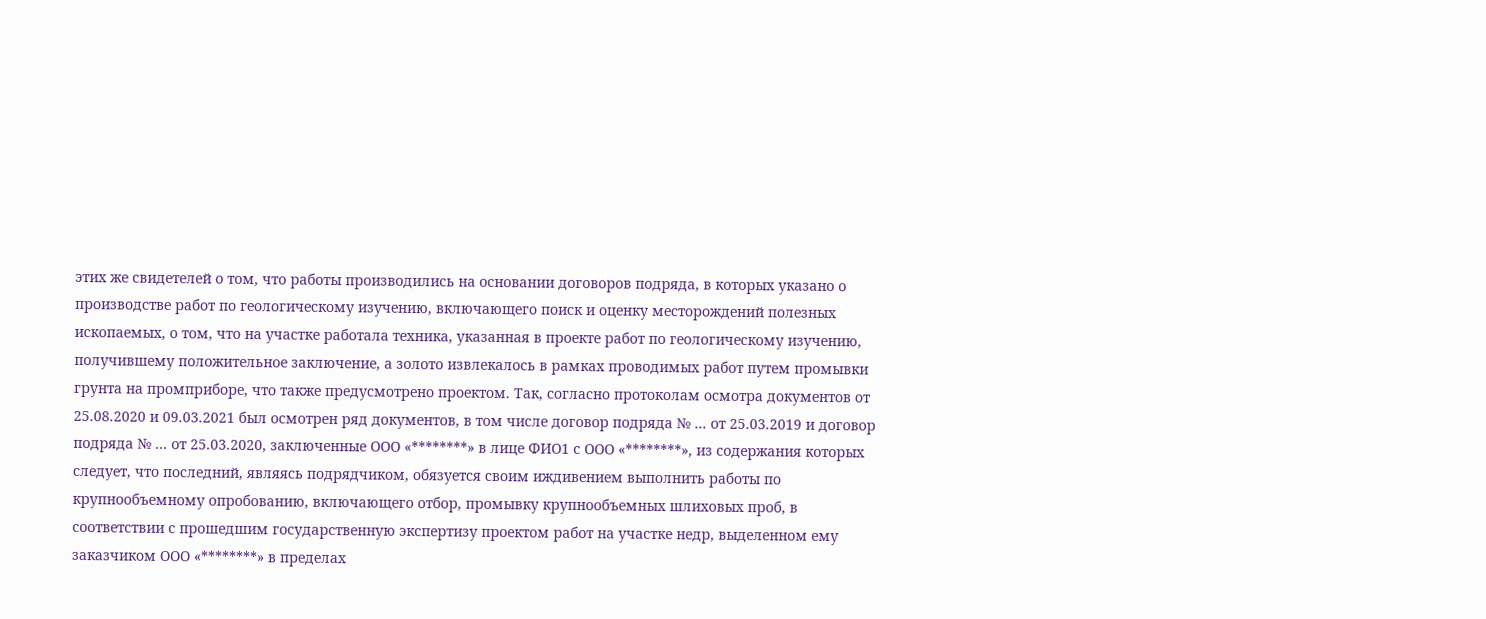этих же свидетелей о том, что работы производились на основании договоров подряда, в которых указано о производстве работ по геологическому изучению, включающего поиск и оценку месторождений полезных ископаемых, о том, что на участке работала техника, указанная в проекте работ по геологическому изучению, получившему положительное заключение, а золото извлекалось в рамках проводимых работ путем промывки грунта на промприборе, что также предусмотрено проектом. Так, согласно протоколам осмотра документов от 25.08.2020 и 09.03.2021 был осмотрен ряд документов, в том числе договор подряда № ... от 25.03.2019 и договор подряда № ... от 25.03.2020, заключенные ООО «********» в лице ФИО1 с ООО «********», из содержания которых следует, что последний, являясь подрядчиком, обязуется своим иждивением выполнить работы по крупнообъемному опробованию, включающего отбор, промывку крупнообъемных шлиховых проб, в соответствии с прошедшим государственную экспертизу проектом работ на участке недр, выделенном ему заказчиком ООО «********» в пределах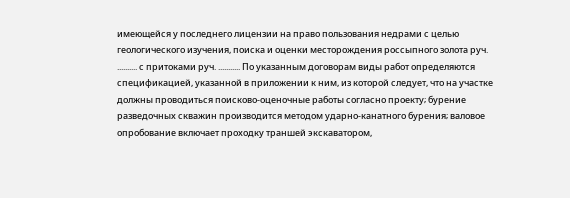имеющейся у последнего лицензии на право пользования недрами с целью геологического изучения, поиска и оценки месторождения россыпного золота руч. .......... с притоками руч. ........... По указанным договорам виды работ определяются спецификацией, указанной в приложении к ним, из которой следует, что на участке должны проводиться поисково-оценочные работы согласно проекту; бурение разведочных скважин производится методом ударно-канатного бурения; валовое опробование включает проходку траншей экскаватором,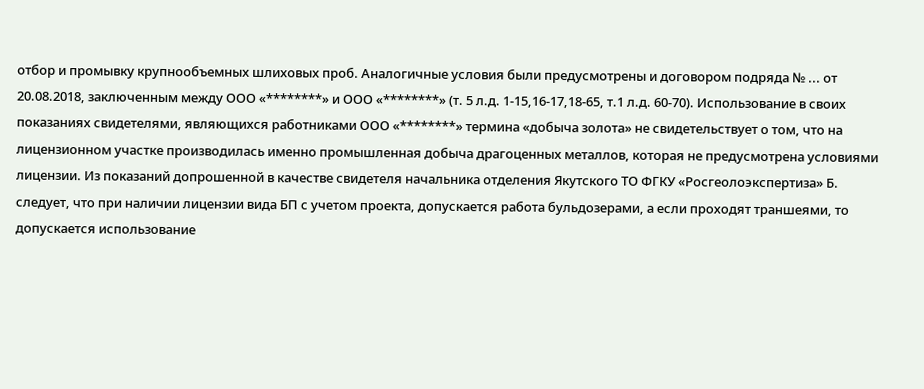отбор и промывку крупнообъемных шлиховых проб. Аналогичные условия были предусмотрены и договором подряда № ... от 20.08.2018, заключенным между ООО «********» и ООО «********» (т. 5 л.д. 1-15,16-17,18-65, т.1 л.д. 60-70). Использование в своих показаниях свидетелями, являющихся работниками ООО «********» термина «добыча золота» не свидетельствует о том, что на лицензионном участке производилась именно промышленная добыча драгоценных металлов, которая не предусмотрена условиями лицензии. Из показаний допрошенной в качестве свидетеля начальника отделения Якутского ТО ФГКУ «Росгеолоэкспертиза» Б. следует, что при наличии лицензии вида БП с учетом проекта, допускается работа бульдозерами, а если проходят траншеями, то допускается использование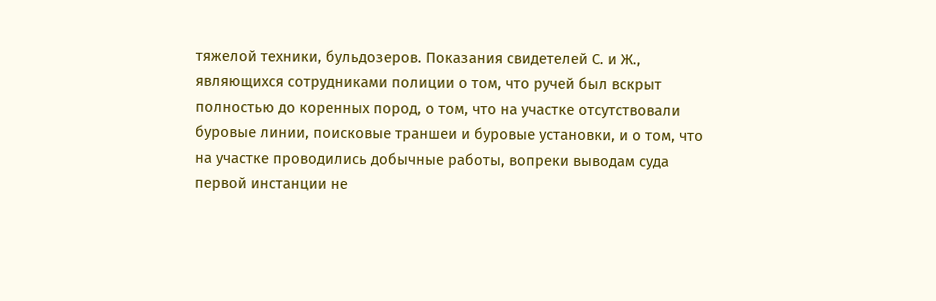тяжелой техники, бульдозеров. Показания свидетелей С. и Ж., являющихся сотрудниками полиции о том, что ручей был вскрыт полностью до коренных пород, о том, что на участке отсутствовали буровые линии, поисковые траншеи и буровые установки, и о том, что на участке проводились добычные работы, вопреки выводам суда первой инстанции не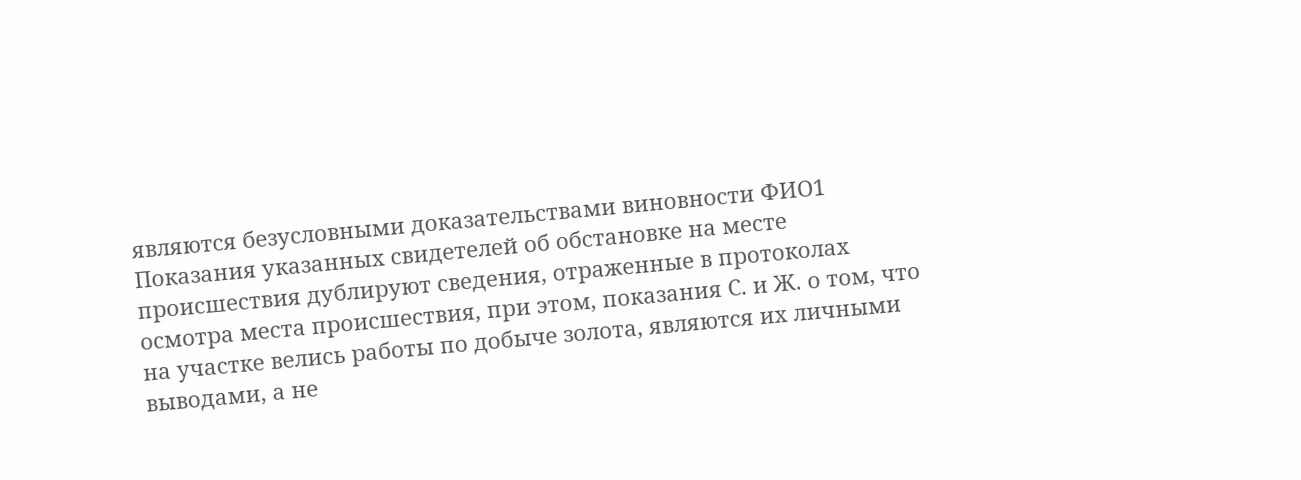являются безусловными доказательствами виновности ФИО1 Показания указанных свидетелей об обстановке на месте происшествия дублируют сведения, отраженные в протоколах осмотра места происшествия, при этом, показания С. и Ж. о том, что на участке велись работы по добыче золота, являются их личными выводами, а не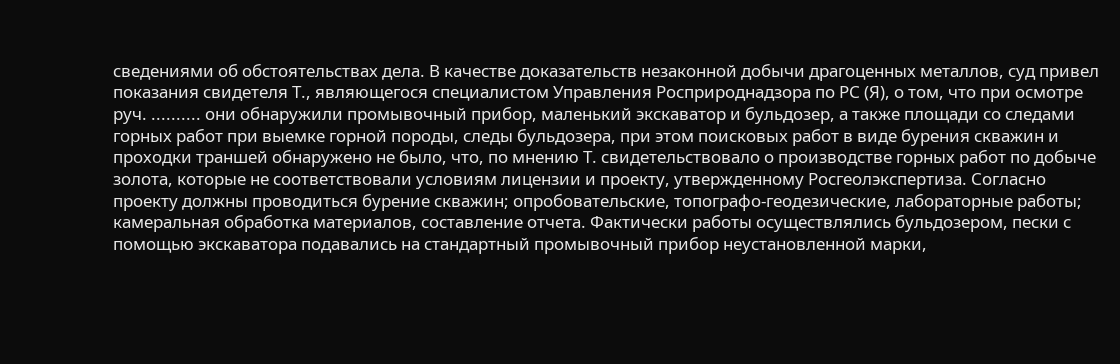сведениями об обстоятельствах дела. В качестве доказательств незаконной добычи драгоценных металлов, суд привел показания свидетеля Т., являющегося специалистом Управления Росприроднадзора по РС (Я), о том, что при осмотре руч. .......... они обнаружили промывочный прибор, маленький экскаватор и бульдозер, а также площади со следами горных работ при выемке горной породы, следы бульдозера, при этом поисковых работ в виде бурения скважин и проходки траншей обнаружено не было, что, по мнению Т. свидетельствовало о производстве горных работ по добыче золота, которые не соответствовали условиям лицензии и проекту, утвержденному Росгеолэкспертиза. Согласно проекту должны проводиться бурение скважин; опробовательские, топографо-геодезические, лабораторные работы; камеральная обработка материалов, составление отчета. Фактически работы осуществлялись бульдозером, пески с помощью экскаватора подавались на стандартный промывочный прибор неустановленной марки,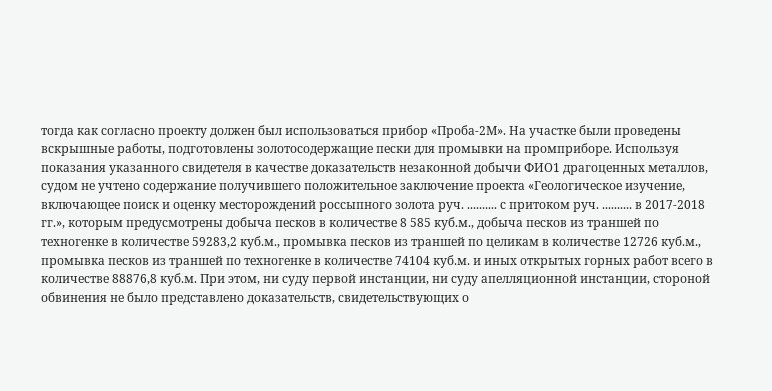тогда как согласно проекту должен был использоваться прибор «Проба-2М». На участке были проведены вскрышные работы, подготовлены золотосодержащие пески для промывки на промприборе. Используя показания указанного свидетеля в качестве доказательств незаконной добычи ФИО1 драгоценных металлов, судом не учтено содержание получившего положительное заключение проекта «Геологическое изучение, включающее поиск и оценку месторождений россыпного золота руч. .......... с притоком руч. .......... в 2017-2018 гг.», которым предусмотрены добыча песков в количестве 8 585 куб.м., добыча песков из траншей по техногенке в количестве 59283,2 куб.м., промывка песков из траншей по целикам в количестве 12726 куб.м., промывка песков из траншей по техногенке в количестве 74104 куб.м. и иных открытых горных работ всего в количестве 88876,8 куб.м. При этом, ни суду первой инстанции, ни суду апелляционной инстанции, стороной обвинения не было представлено доказательств, свидетельствующих о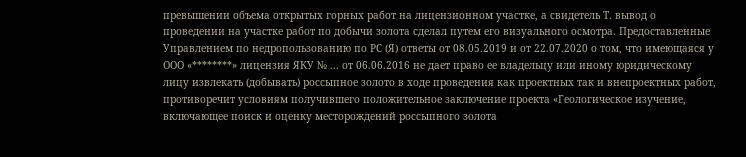превышении объема открытых горных работ на лицензионном участке, а свидетель Т. вывод о проведении на участке работ по добычи золота сделал путем его визуального осмотра. Предоставленные Управлением по недропользованию по РС (Я) ответы от 08.05.2019 и от 22.07.2020 о том, что имеющаяся у ООО «********» лицензия ЯКУ № ... от 06.06.2016 не дает право ее владельцу или иному юридическому лицу извлекать (добывать) россыпное золото в ходе проведения как проектных так и внепроектных работ, противоречит условиям получившего положительное заключение проекта «Геологическое изучение, включающее поиск и оценку месторождений россыпного золота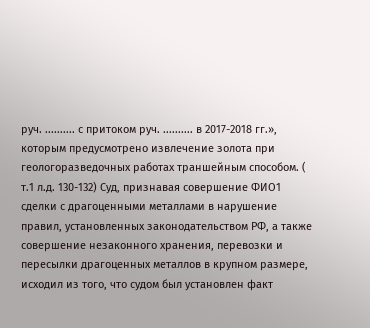руч. .......... с притоком руч. .......... в 2017-2018 гг.», которым предусмотрено извлечение золота при геологоразведочных работах траншейным способом. ( т.1 л.д. 130-132) Суд, признавая совершение ФИО1 сделки с драгоценными металлами в нарушение правил, установленных законодательством РФ, а также совершение незаконного хранения, перевозки и пересылки драгоценных металлов в крупном размере, исходил из того, что судом был установлен факт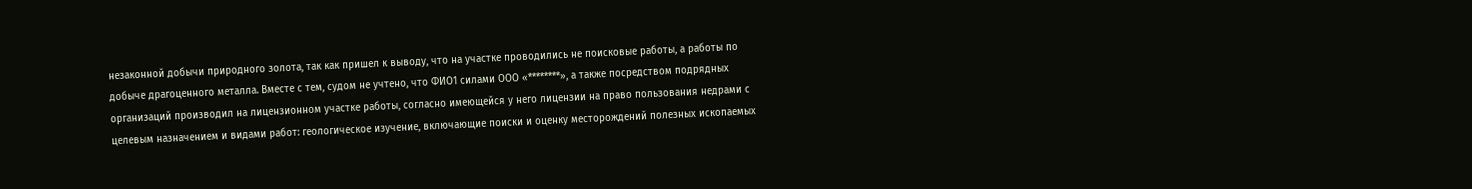незаконной добычи природного золота, так как пришел к выводу, что на участке проводились не поисковые работы, а работы по добыче драгоценного металла. Вместе с тем, судом не учтено, что ФИО1 силами ООО «********», а также посредством подрядных организаций производил на лицензионном участке работы, согласно имеющейся у него лицензии на право пользования недрами с целевым назначением и видами работ: геологическое изучение, включающие поиски и оценку месторождений полезных ископаемых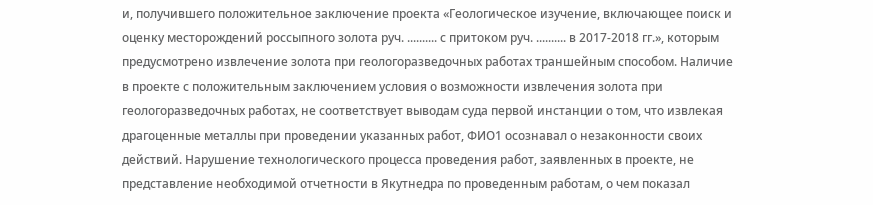и, получившего положительное заключение проекта «Геологическое изучение, включающее поиск и оценку месторождений россыпного золота руч. .......... с притоком руч. .......... в 2017-2018 гг.», которым предусмотрено извлечение золота при геологоразведочных работах траншейным способом. Наличие в проекте с положительным заключением условия о возможности извлечения золота при геологоразведочных работах, не соответствует выводам суда первой инстанции о том, что извлекая драгоценные металлы при проведении указанных работ, ФИО1 осознавал о незаконности своих действий. Нарушение технологического процесса проведения работ, заявленных в проекте, не представление необходимой отчетности в Якутнедра по проведенным работам, о чем показал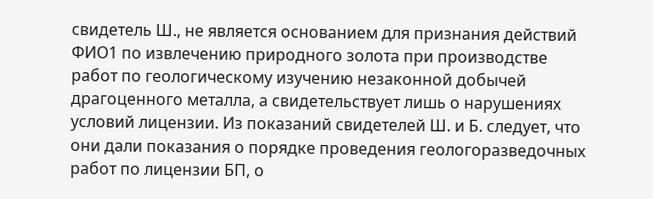свидетель Ш., не является основанием для признания действий ФИО1 по извлечению природного золота при производстве работ по геологическому изучению незаконной добычей драгоценного металла, а свидетельствует лишь о нарушениях условий лицензии. Из показаний свидетелей Ш. и Б. следует, что они дали показания о порядке проведения геологоразведочных работ по лицензии БП, о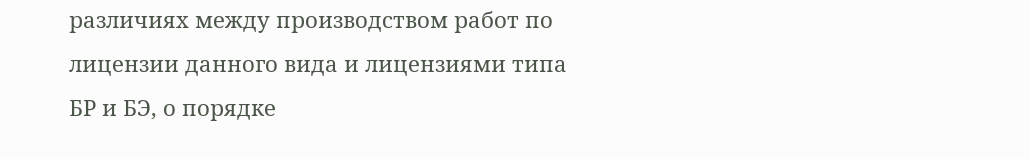различиях между производством работ по лицензии данного вида и лицензиями типа БР и БЭ, о порядке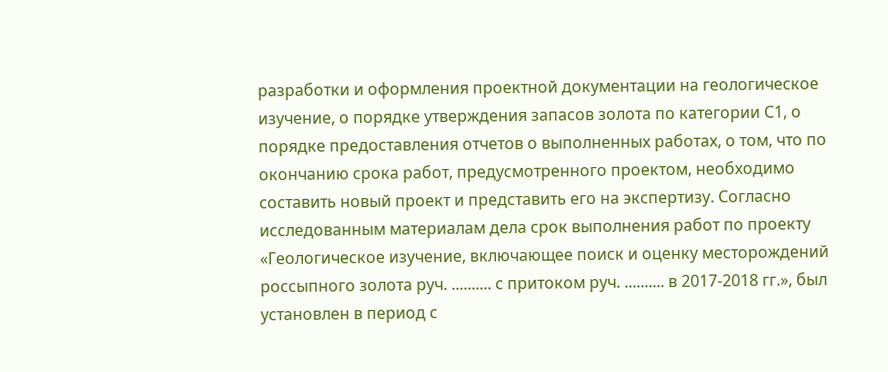разработки и оформления проектной документации на геологическое изучение, о порядке утверждения запасов золота по категории С1, о порядке предоставления отчетов о выполненных работах, о том, что по окончанию срока работ, предусмотренного проектом, необходимо составить новый проект и представить его на экспертизу. Согласно исследованным материалам дела срок выполнения работ по проекту «Геологическое изучение, включающее поиск и оценку месторождений россыпного золота руч. .......... с притоком руч. .......... в 2017-2018 гг.», был установлен в период с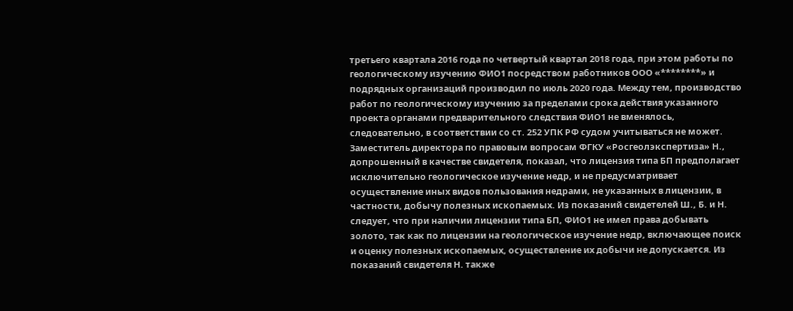третьего квартала 2016 года по четвертый квартал 2018 года, при этом работы по геологическому изучению ФИО1 посредством работников ООО «********» и подрядных организаций производил по июль 2020 года. Между тем, производство работ по геологическому изучению за пределами срока действия указанного проекта органами предварительного следствия ФИО1 не вменялось, следовательно, в соответствии со ст. 252 УПК РФ судом учитываться не может. Заместитель директора по правовым вопросам ФГКУ «Росгеолэкспертиза» Н., допрошенный в качестве свидетеля, показал, что лицензия типа БП предполагает исключительно геологическое изучение недр, и не предусматривает осуществление иных видов пользования недрами, не указанных в лицензии, в частности, добычу полезных ископаемых. Из показаний свидетелей Ш., Б. и Н. следует, что при наличии лицензии типа БП, ФИО1 не имел права добывать золото, так как по лицензии на геологическое изучение недр, включающее поиск и оценку полезных ископаемых, осуществление их добычи не допускается. Из показаний свидетеля Н. также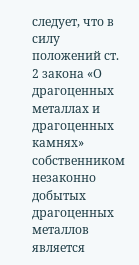следует, что в силу положений ст. 2 закона «О драгоценных металлах и драгоценных камнях» собственником незаконно добытых драгоценных металлов является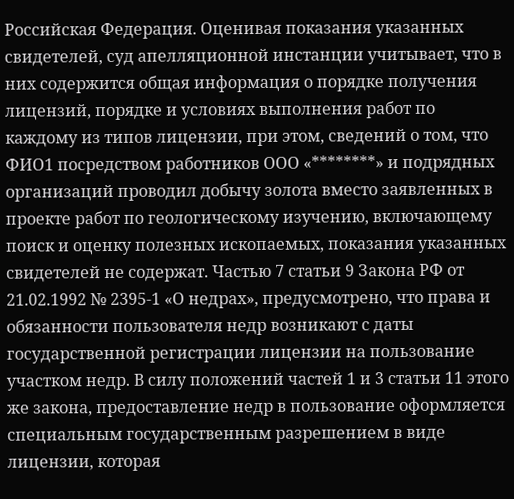Российская Федерация. Оценивая показания указанных свидетелей, суд апелляционной инстанции учитывает, что в них содержится общая информация о порядке получения лицензий, порядке и условиях выполнения работ по каждому из типов лицензии, при этом, сведений о том, что ФИО1 посредством работников ООО «********» и подрядных организаций проводил добычу золота вместо заявленных в проекте работ по геологическому изучению, включающему поиск и оценку полезных ископаемых, показания указанных свидетелей не содержат. Частью 7 статьи 9 Закона РФ от 21.02.1992 № 2395-1 «О недрах», предусмотрено, что права и обязанности пользователя недр возникают с даты государственной регистрации лицензии на пользование участком недр. В силу положений частей 1 и 3 статьи 11 этого же закона, предоставление недр в пользование оформляется специальным государственным разрешением в виде лицензии, которая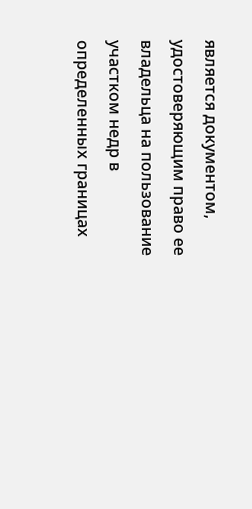является документом, удостоверяющим право ее владельца на пользование участком недр в определенных границах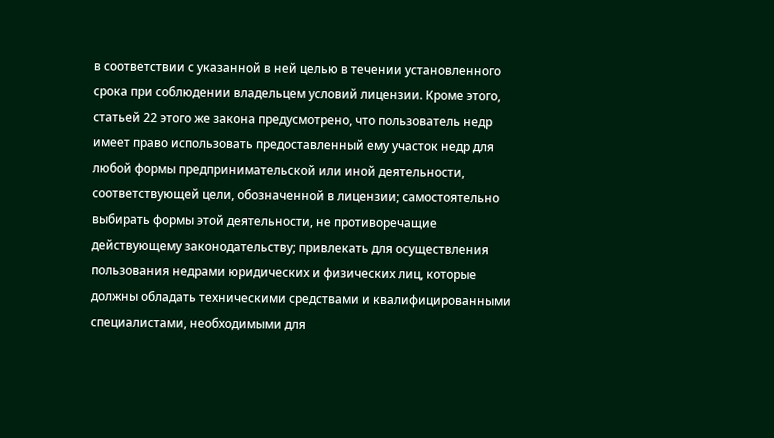в соответствии с указанной в ней целью в течении установленного срока при соблюдении владельцем условий лицензии. Кроме этого, статьей 22 этого же закона предусмотрено, что пользователь недр имеет право использовать предоставленный ему участок недр для любой формы предпринимательской или иной деятельности, соответствующей цели, обозначенной в лицензии; самостоятельно выбирать формы этой деятельности, не противоречащие действующему законодательству; привлекать для осуществления пользования недрами юридических и физических лиц, которые должны обладать техническими средствами и квалифицированными специалистами, необходимыми для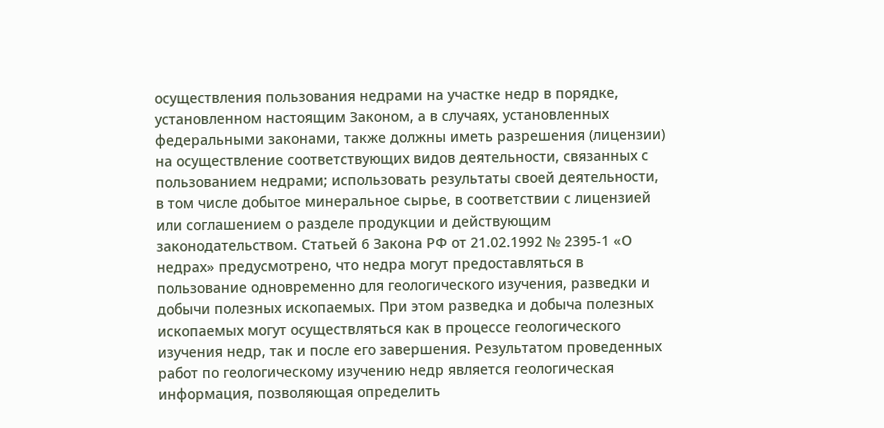осуществления пользования недрами на участке недр в порядке, установленном настоящим Законом, а в случаях, установленных федеральными законами, также должны иметь разрешения (лицензии) на осуществление соответствующих видов деятельности, связанных с пользованием недрами; использовать результаты своей деятельности, в том числе добытое минеральное сырье, в соответствии с лицензией или соглашением о разделе продукции и действующим законодательством. Статьей 6 Закона РФ от 21.02.1992 № 2395-1 «О недрах» предусмотрено, что недра могут предоставляться в пользование одновременно для геологического изучения, разведки и добычи полезных ископаемых. При этом разведка и добыча полезных ископаемых могут осуществляться как в процессе геологического изучения недр, так и после его завершения. Результатом проведенных работ по геологическому изучению недр является геологическая информация, позволяющая определить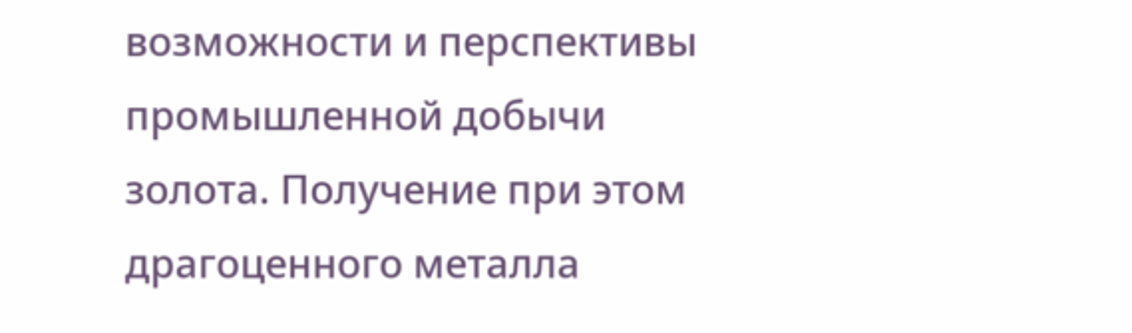возможности и перспективы промышленной добычи золота. Получение при этом драгоценного металла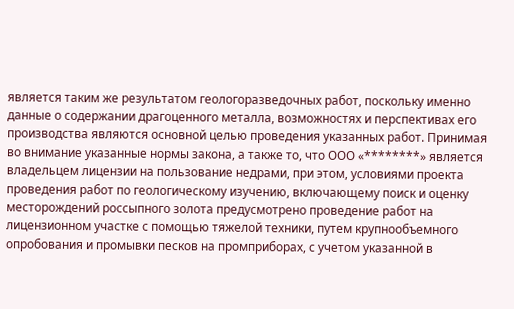является таким же результатом геологоразведочных работ, поскольку именно данные о содержании драгоценного металла, возможностях и перспективах его производства являются основной целью проведения указанных работ. Принимая во внимание указанные нормы закона, а также то, что ООО «********» является владельцем лицензии на пользование недрами, при этом, условиями проекта проведения работ по геологическому изучению, включающему поиск и оценку месторождений россыпного золота предусмотрено проведение работ на лицензионном участке с помощью тяжелой техники, путем крупнообъемного опробования и промывки песков на промприборах, с учетом указанной в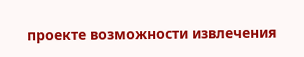проекте возможности извлечения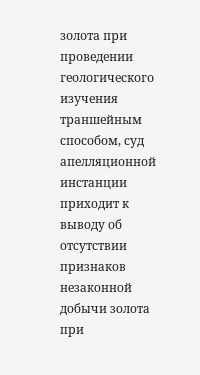золота при проведении геологического изучения траншейным способом, суд апелляционной инстанции приходит к выводу об отсутствии признаков незаконной добычи золота при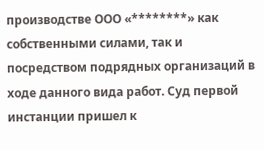производстве ООО «********» как собственными силами, так и посредством подрядных организаций в ходе данного вида работ. Суд первой инстанции пришел к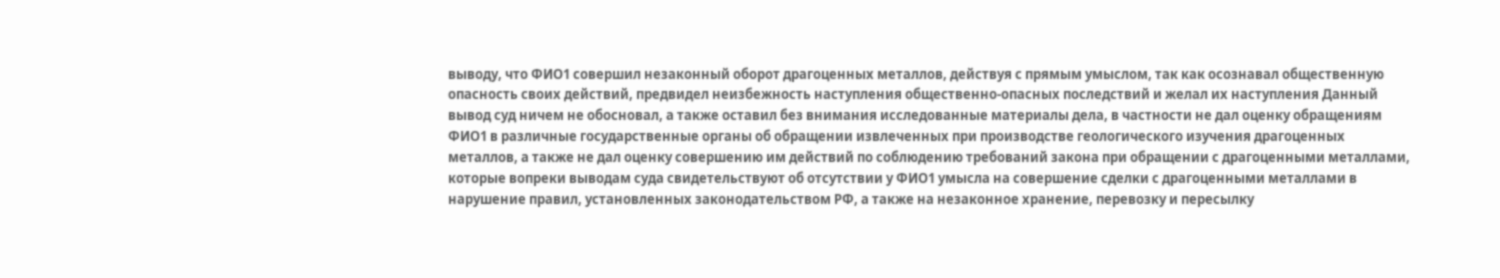выводу, что ФИО1 совершил незаконный оборот драгоценных металлов, действуя с прямым умыслом, так как осознавал общественную опасность своих действий, предвидел неизбежность наступления общественно-опасных последствий и желал их наступления Данный вывод суд ничем не обосновал, а также оставил без внимания исследованные материалы дела, в частности не дал оценку обращениям ФИО1 в различные государственные органы об обращении извлеченных при производстве геологического изучения драгоценных металлов, а также не дал оценку совершению им действий по соблюдению требований закона при обращении с драгоценными металлами, которые вопреки выводам суда свидетельствуют об отсутствии у ФИО1 умысла на совершение сделки с драгоценными металлами в нарушение правил, установленных законодательством РФ, а также на незаконное хранение, перевозку и пересылку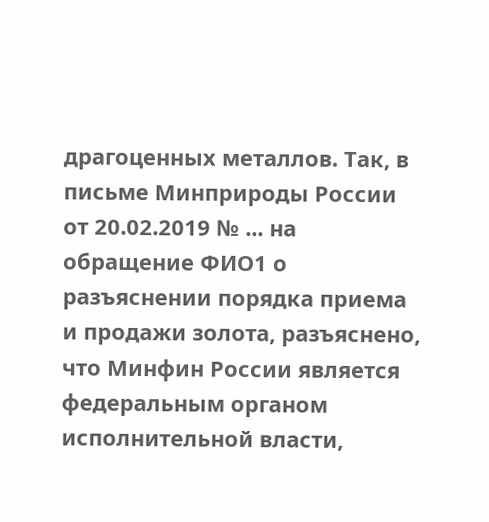драгоценных металлов. Так, в письме Минприроды России от 20.02.2019 № ... на обращение ФИО1 о разъяснении порядка приема и продажи золота, разъяснено, что Минфин России является федеральным органом исполнительной власти,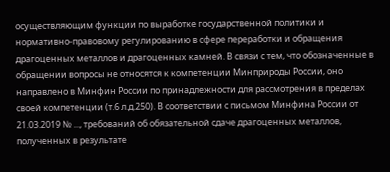осуществляющим функции по выработке государственной политики и нормативно-правовому регулированию в сфере переработки и обращения драгоценных металлов и драгоценных камней. В связи с тем, что обозначенные в обращении вопросы не относятся к компетенции Минприроды России, оно направлено в Минфин России по принадлежности для рассмотрения в пределах своей компетенции (т.6 л.д.250). В соответствии с письмом Минфина России от 21.03.2019 № ..., требований об обязательной сдаче драгоценных металлов, полученных в результате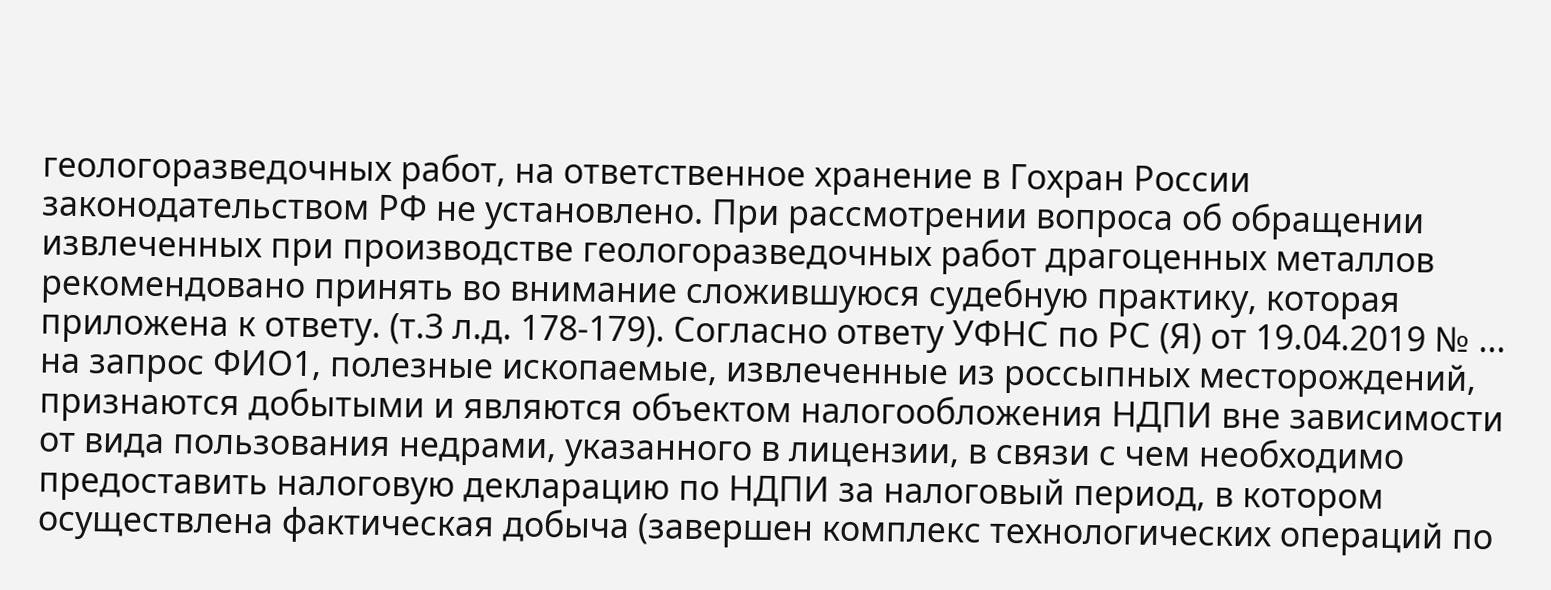геологоразведочных работ, на ответственное хранение в Гохран России законодательством РФ не установлено. При рассмотрении вопроса об обращении извлеченных при производстве геологоразведочных работ драгоценных металлов рекомендовано принять во внимание сложившуюся судебную практику, которая приложена к ответу. (т.3 л.д. 178-179). Согласно ответу УФНС по РС (Я) от 19.04.2019 № ... на запрос ФИО1, полезные ископаемые, извлеченные из россыпных месторождений, признаются добытыми и являются объектом налогообложения НДПИ вне зависимости от вида пользования недрами, указанного в лицензии, в связи с чем необходимо предоставить налоговую декларацию по НДПИ за налоговый период, в котором осуществлена фактическая добыча (завершен комплекс технологических операций по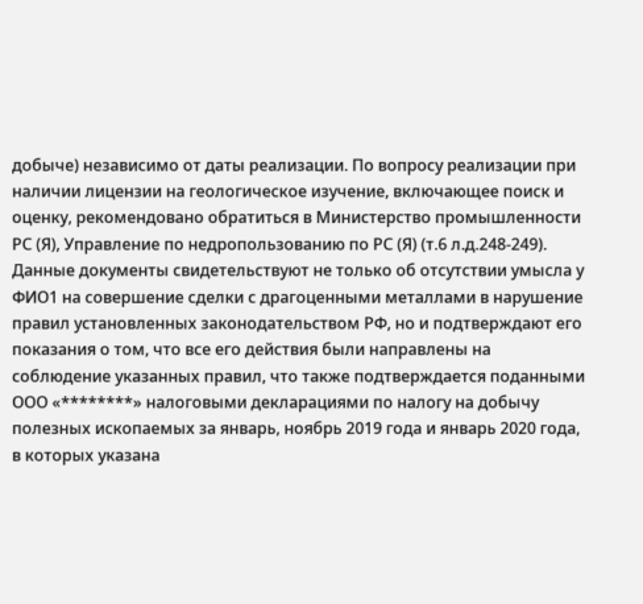добыче) независимо от даты реализации. По вопросу реализации при наличии лицензии на геологическое изучение, включающее поиск и оценку, рекомендовано обратиться в Министерство промышленности РС (Я), Управление по недропользованию по РС (Я) (т.6 л.д.248-249). Данные документы свидетельствуют не только об отсутствии умысла у ФИО1 на совершение сделки с драгоценными металлами в нарушение правил установленных законодательством РФ, но и подтверждают его показания о том, что все его действия были направлены на соблюдение указанных правил, что также подтверждается поданными ООО «********» налоговыми декларациями по налогу на добычу полезных ископаемых за январь, ноябрь 2019 года и январь 2020 года, в которых указана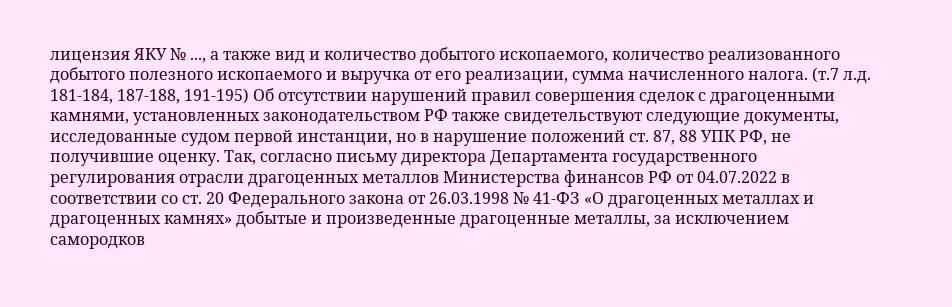лицензия ЯКУ № ..., а также вид и количество добытого ископаемого, количество реализованного добытого полезного ископаемого и выручка от его реализации, сумма начисленного налога. (т.7 л.д. 181-184, 187-188, 191-195) Об отсутствии нарушений правил совершения сделок с драгоценными камнями, установленных законодательством РФ также свидетельствуют следующие документы, исследованные судом первой инстанции, но в нарушение положений ст. 87, 88 УПК РФ, не получившие оценку. Так, согласно письму директора Департамента государственного регулирования отрасли драгоценных металлов Министерства финансов РФ от 04.07.2022 в соответствии со ст. 20 Федерального закона от 26.03.1998 № 41-ФЗ «О драгоценных металлах и драгоценных камнях» добытые и произведенные драгоценные металлы, за исключением самородков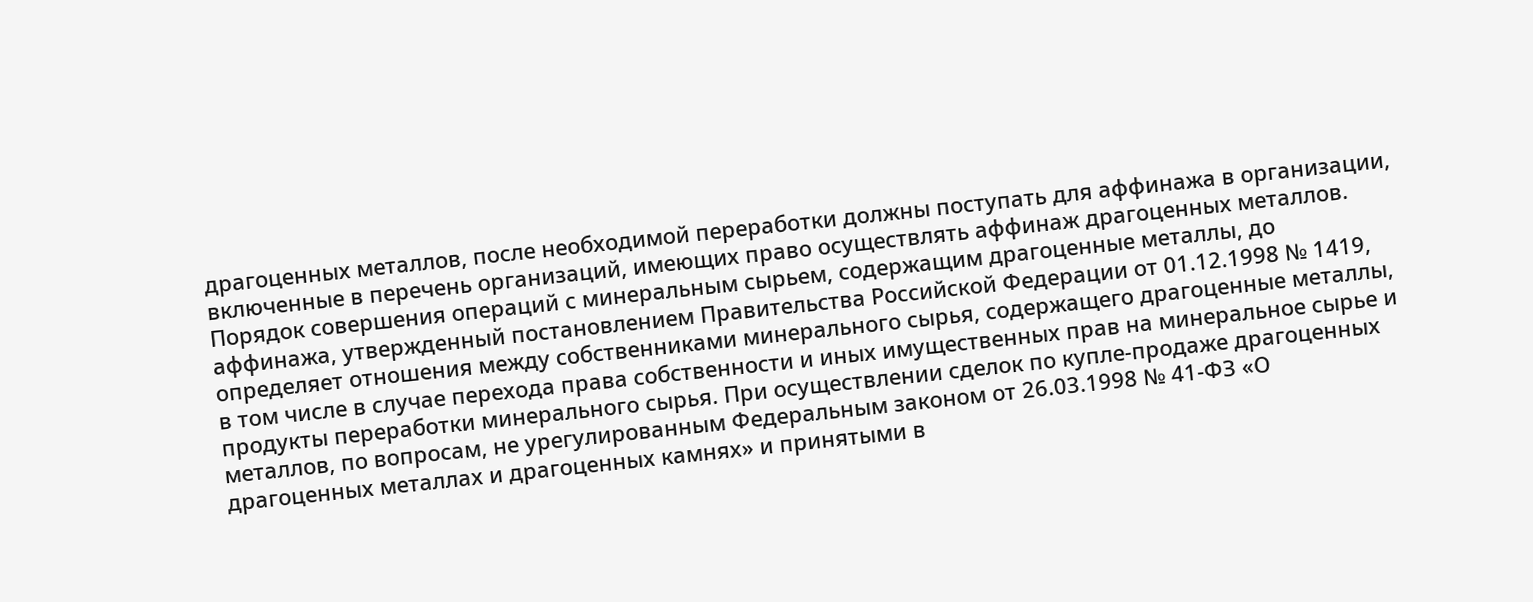драгоценных металлов, после необходимой переработки должны поступать для аффинажа в организации, включенные в перечень организаций, имеющих право осуществлять аффинаж драгоценных металлов. Порядок совершения операций с минеральным сырьем, содержащим драгоценные металлы, до аффинажа, утвержденный постановлением Правительства Российской Федерации от 01.12.1998 № 1419, определяет отношения между собственниками минерального сырья, содержащего драгоценные металлы, в том числе в случае перехода права собственности и иных имущественных прав на минеральное сырье и продукты переработки минерального сырья. При осуществлении сделок по купле-продаже драгоценных металлов, по вопросам, не урегулированным Федеральным законом от 26.03.1998 № 41-ФЗ «О драгоценных металлах и драгоценных камнях» и принятыми в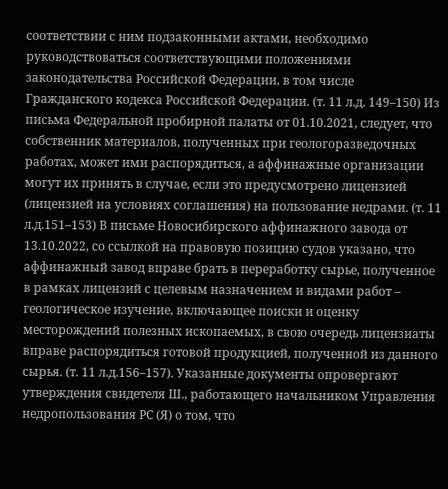соответствии с ним подзаконными актами, необходимо руководствоваться соответствующими положениями законодательства Российской Федерации, в том числе Гражданского кодекса Российской Федерации. (т. 11 л.д. 149–150) Из письма Федеральной пробирной палаты от 01.10.2021, следует, что собственник материалов, полученных при геологоразведочных работах, может ими распорядиться, а аффинажные организации могут их принять в случае, если это предусмотрено лицензией (лицензией на условиях соглашения) на пользование недрами. (т. 11 л.д.151–153) В письме Новосибирского аффинажного завода от 13.10.2022, со ссылкой на правовую позицию судов указано, что аффинажный завод вправе брать в переработку сырье, полученное в рамках лицензий с целевым назначением и видами работ – геологическое изучение, включающее поиски и оценку месторождений полезных ископаемых, в свою очередь лицензиаты вправе распорядиться готовой продукцией, полученной из данного сырья. (т. 11 л.д.156–157). Указанные документы опровергают утверждения свидетеля Ш., работающего начальником Управления недропользования РС (Я) о том, что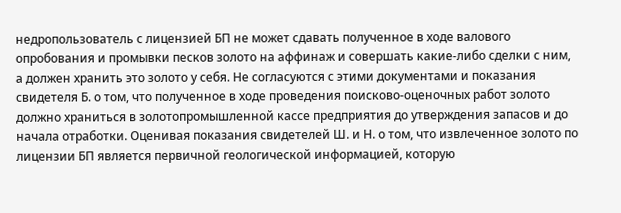недропользователь с лицензией БП не может сдавать полученное в ходе валового опробования и промывки песков золото на аффинаж и совершать какие-либо сделки с ним, а должен хранить это золото у себя. Не согласуются с этими документами и показания свидетеля Б. о том, что полученное в ходе проведения поисково-оценочных работ золото должно храниться в золотопромышленной кассе предприятия до утверждения запасов и до начала отработки. Оценивая показания свидетелей Ш. и Н. о том, что извлеченное золото по лицензии БП является первичной геологической информацией, которую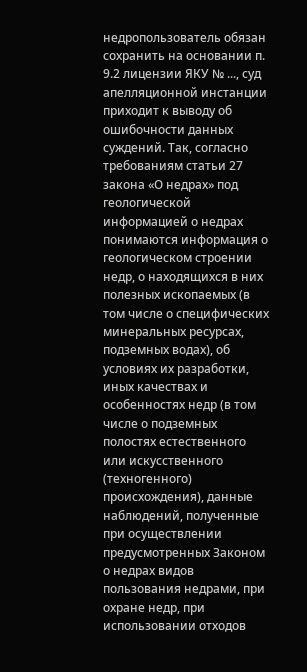недропользователь обязан сохранить на основании п. 9.2 лицензии ЯКУ № ..., суд апелляционной инстанции приходит к выводу об ошибочности данных суждений. Так, согласно требованиям статьи 27 закона «О недрах» под геологической информацией о недрах понимаются информация о геологическом строении недр, о находящихся в них полезных ископаемых (в том числе о специфических минеральных ресурсах, подземных водах), об условиях их разработки, иных качествах и особенностях недр (в том числе о подземных полостях естественного или искусственного (техногенного) происхождения), данные наблюдений, полученные при осуществлении предусмотренных Законом о недрах видов пользования недрами, при охране недр, при использовании отходов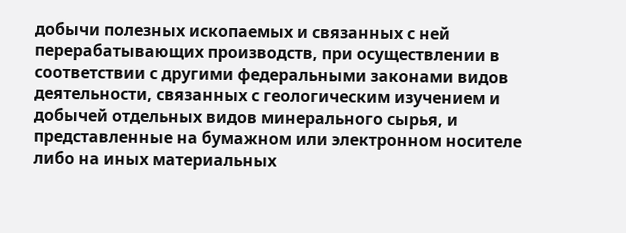добычи полезных ископаемых и связанных с ней перерабатывающих производств, при осуществлении в соответствии с другими федеральными законами видов деятельности, связанных с геологическим изучением и добычей отдельных видов минерального сырья, и представленные на бумажном или электронном носителе либо на иных материальных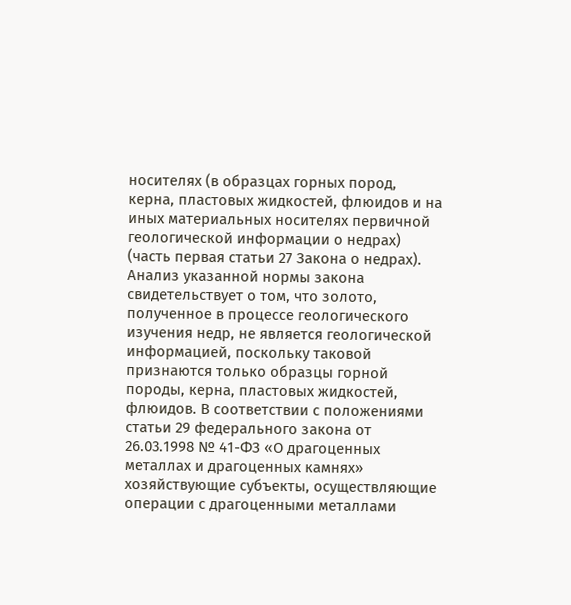носителях (в образцах горных пород, керна, пластовых жидкостей, флюидов и на иных материальных носителях первичной геологической информации о недрах) (часть первая статьи 27 Закона о недрах). Анализ указанной нормы закона свидетельствует о том, что золото, полученное в процессе геологического изучения недр, не является геологической информацией, поскольку таковой признаются только образцы горной породы, керна, пластовых жидкостей, флюидов. В соответствии с положениями статьи 29 федерального закона от 26.03.1998 № 41-ФЗ «О драгоценных металлах и драгоценных камнях» хозяйствующие субъекты, осуществляющие операции с драгоценными металлами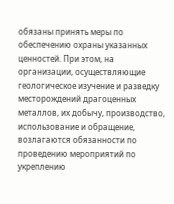обязаны принять меры по обеспечению охраны указанных ценностей. При этом, на организации, осуществляющие геологическое изучение и разведку месторождений драгоценных металлов, их добычу, производство, использование и обращение, возлагаются обязанности по проведению мероприятий по укреплению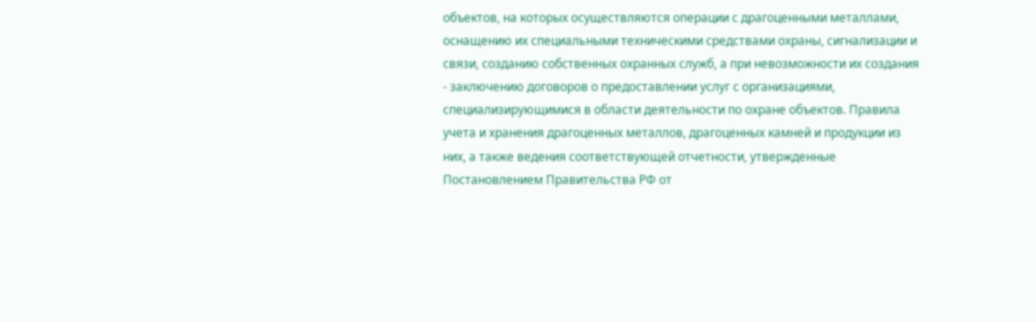объектов, на которых осуществляются операции с драгоценными металлами, оснащению их специальными техническими средствами охраны, сигнализации и связи, созданию собственных охранных служб, а при невозможности их создания - заключению договоров о предоставлении услуг с организациями, специализирующимися в области деятельности по охране объектов. Правила учета и хранения драгоценных металлов, драгоценных камней и продукции из них, а также ведения соответствующей отчетности, утвержденные Постановлением Правительства РФ от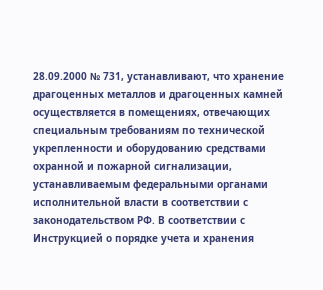28.09.2000 № 731, устанавливают, что хранение драгоценных металлов и драгоценных камней осуществляется в помещениях, отвечающих специальным требованиям по технической укрепленности и оборудованию средствами охранной и пожарной сигнализации, устанавливаемым федеральными органами исполнительной власти в соответствии с законодательством РФ. В соответствии с Инструкцией о порядке учета и хранения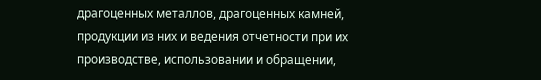драгоценных металлов, драгоценных камней, продукции из них и ведения отчетности при их производстве, использовании и обращении,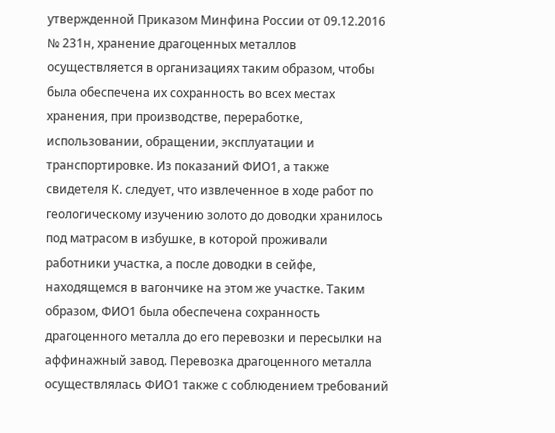утвержденной Приказом Минфина России от 09.12.2016 № 231н, хранение драгоценных металлов осуществляется в организациях таким образом, чтобы была обеспечена их сохранность во всех местах хранения, при производстве, переработке, использовании, обращении, эксплуатации и транспортировке. Из показаний ФИО1, а также свидетеля К. следует, что извлеченное в ходе работ по геологическому изучению золото до доводки хранилось под матрасом в избушке, в которой проживали работники участка, а после доводки в сейфе, находящемся в вагончике на этом же участке. Таким образом, ФИО1 была обеспечена сохранность драгоценного металла до его перевозки и пересылки на аффинажный завод. Перевозка драгоценного металла осуществлялась ФИО1 также с соблюдением требований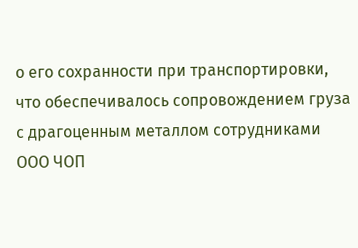о его сохранности при транспортировки, что обеспечивалось сопровождением груза с драгоценным металлом сотрудниками ООО ЧОП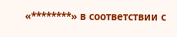«********» в соответствии с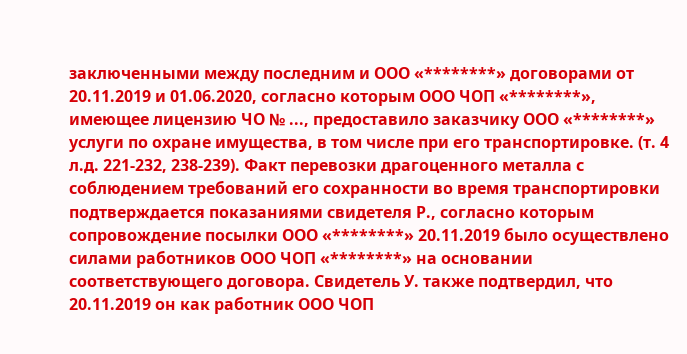заключенными между последним и ООО «********» договорами от 20.11.2019 и 01.06.2020, согласно которым ООО ЧОП «********», имеющее лицензию ЧО № ..., предоставило заказчику ООО «********» услуги по охране имущества, в том числе при его транспортировке. (т. 4 л.д. 221-232, 238-239). Факт перевозки драгоценного металла с соблюдением требований его сохранности во время транспортировки подтверждается показаниями свидетеля Р., согласно которым сопровождение посылки ООО «********» 20.11.2019 было осуществлено силами работников ООО ЧОП «********» на основании соответствующего договора. Свидетель У. также подтвердил, что 20.11.2019 он как работник ООО ЧОП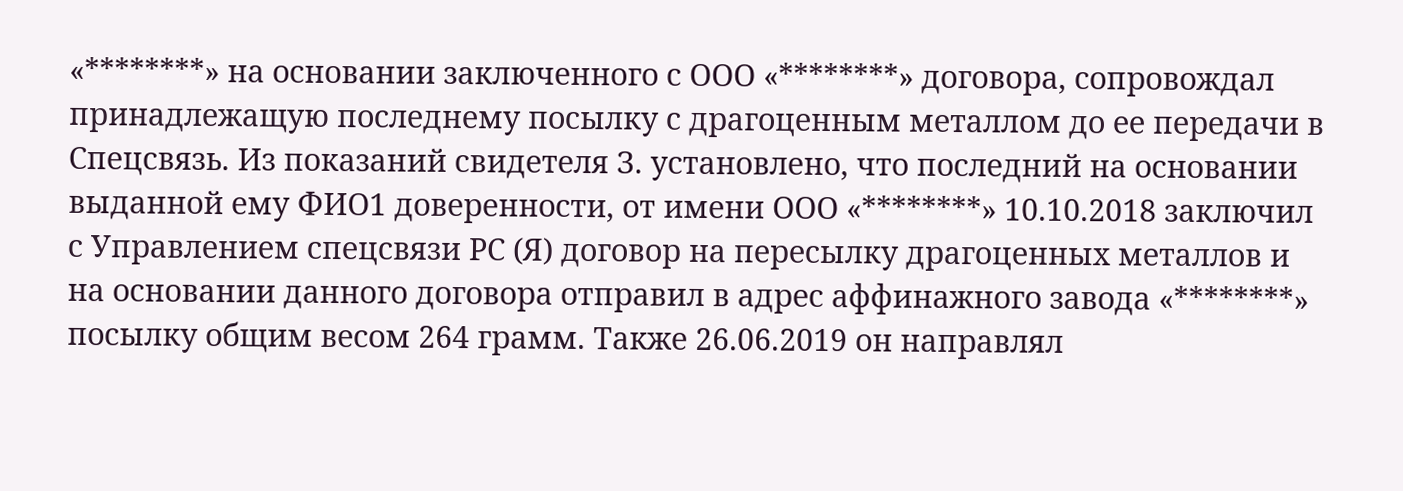«********» на основании заключенного с ООО «********» договора, сопровождал принадлежащую последнему посылку с драгоценным металлом до ее передачи в Спецсвязь. Из показаний свидетеля З. установлено, что последний на основании выданной ему ФИО1 доверенности, от имени ООО «********» 10.10.2018 заключил с Управлением спецсвязи РС (Я) договор на пересылку драгоценных металлов и на основании данного договора отправил в адрес аффинажного завода «********» посылку общим весом 264 грамм. Также 26.06.2019 он направлял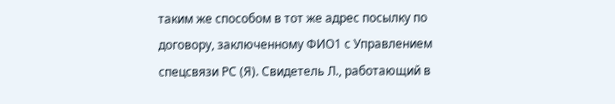таким же способом в тот же адрес посылку по договору, заключенному ФИО1 с Управлением спецсвязи РС (Я). Свидетель Л., работающий в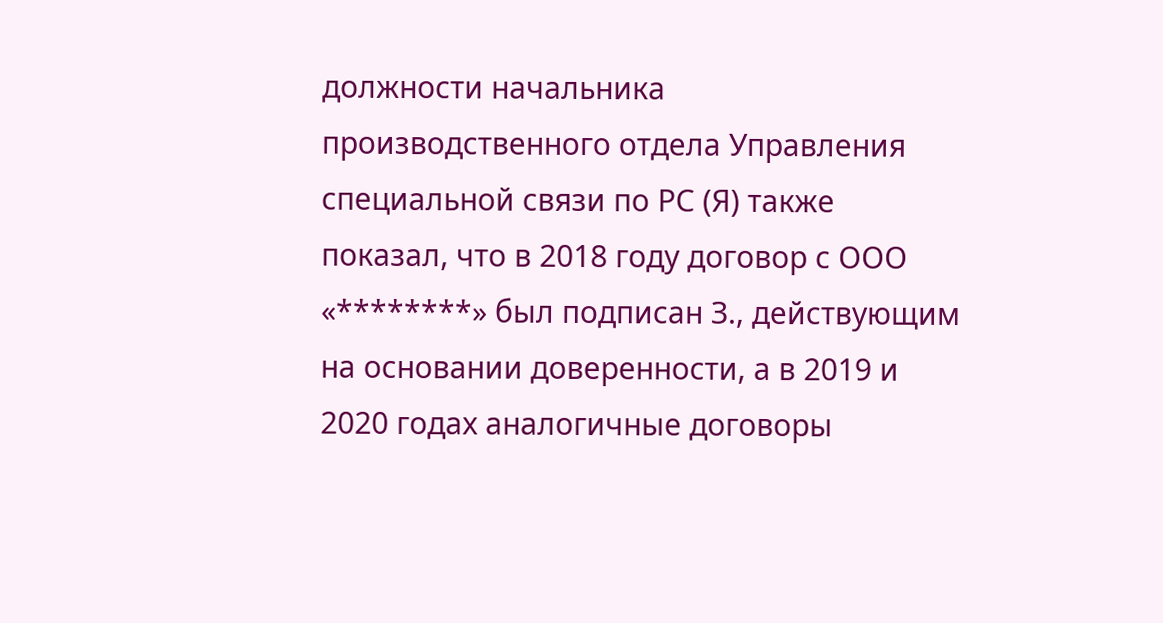должности начальника производственного отдела Управления специальной связи по РС (Я) также показал, что в 2018 году договор с ООО «********» был подписан З., действующим на основании доверенности, а в 2019 и 2020 годах аналогичные договоры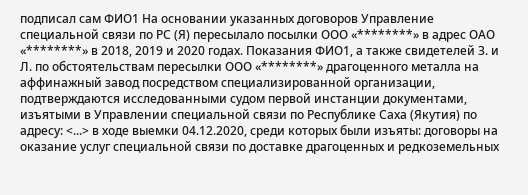подписал сам ФИО1 На основании указанных договоров Управление специальной связи по РС (Я) пересылало посылки ООО «********» в адрес ОАО «********» в 2018, 2019 и 2020 годах. Показания ФИО1, а также свидетелей З. и Л. по обстоятельствам пересылки ООО «********» драгоценного металла на аффинажный завод посредством специализированной организации, подтверждаются исследованными судом первой инстанции документами, изъятыми в Управлении специальной связи по Республике Саха (Якутия) по адресу: <...> в ходе выемки 04.12.2020, среди которых были изъяты: договоры на оказание услуг специальной связи по доставке драгоценных и редкоземельных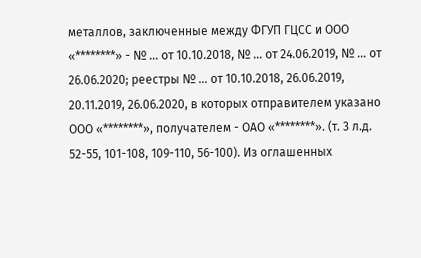металлов, заключенные между ФГУП ГЦСС и ООО «********» - № ... от 10.10.2018, № ... от 24.06.2019, № ... от 26.06.2020; реестры № ... от 10.10.2018, 26.06.2019, 20.11.2019, 26.06.2020, в которых отправителем указано ООО «********», получателем - ОАО «********». (т. 3 л.д. 52-55, 101-108, 109-110, 56-100). Из оглашенных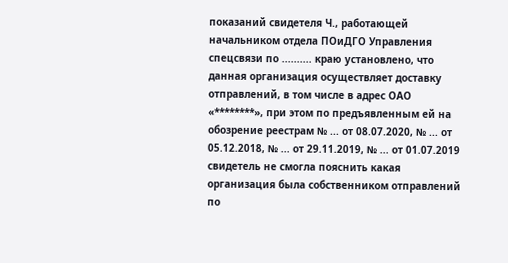показаний свидетеля Ч., работающей начальником отдела ПОиДГО Управления спецсвязи по .......... краю установлено, что данная организация осуществляет доставку отправлений, в том числе в адрес ОАО «********», при этом по предъявленным ей на обозрение реестрам № ... от 08.07.2020, № ... от 05.12.2018, № ... от 29.11.2019, № ... от 01.07.2019 свидетель не смогла пояснить какая организация была собственником отправлений по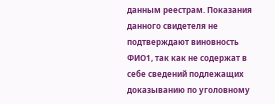данным реестрам. Показания данного свидетеля не подтверждают виновность ФИО1, так как не содержат в себе сведений подлежащих доказыванию по уголовному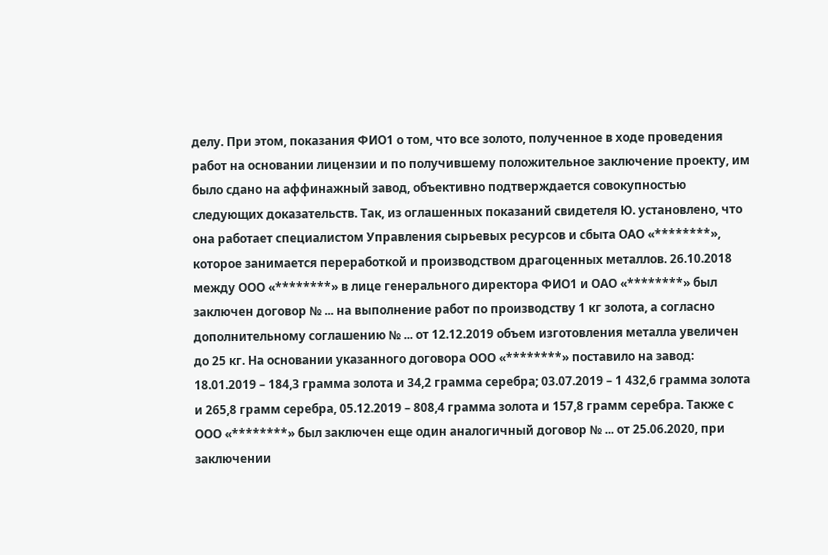делу. При этом, показания ФИО1 о том, что все золото, полученное в ходе проведения работ на основании лицензии и по получившему положительное заключение проекту, им было сдано на аффинажный завод, объективно подтверждается совокупностью следующих доказательств. Так, из оглашенных показаний свидетеля Ю. установлено, что она работает специалистом Управления сырьевых ресурсов и сбыта ОАО «********», которое занимается переработкой и производством драгоценных металлов. 26.10.2018 между ООО «********» в лице генерального директора ФИО1 и ОАО «********» был заключен договор № ... на выполнение работ по производству 1 кг золота, а согласно дополнительному соглашению № ... от 12.12.2019 объем изготовления металла увеличен до 25 кг. На основании указанного договора ООО «********» поставило на завод: 18.01.2019 – 184,3 грамма золота и 34,2 грамма серебра; 03.07.2019 – 1 432,6 грамма золота и 265,8 грамм серебра, 05.12.2019 – 808,4 грамма золота и 157,8 грамм серебра. Также с ООО «********» был заключен еще один аналогичный договор № ... от 25.06.2020, при заключении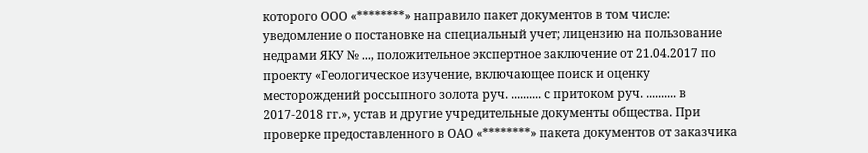которого ООО «********» направило пакет документов в том числе: уведомление о постановке на специальный учет; лицензию на пользование недрами ЯКУ № ..., положительное экспертное заключение от 21.04.2017 по проекту «Геологическое изучение, включающее поиск и оценку месторождений россыпного золота руч. .......... с притоком руч. .......... в 2017-2018 гг.», устав и другие учредительные документы общества. При проверке предоставленного в ОАО «********» пакета документов от заказчика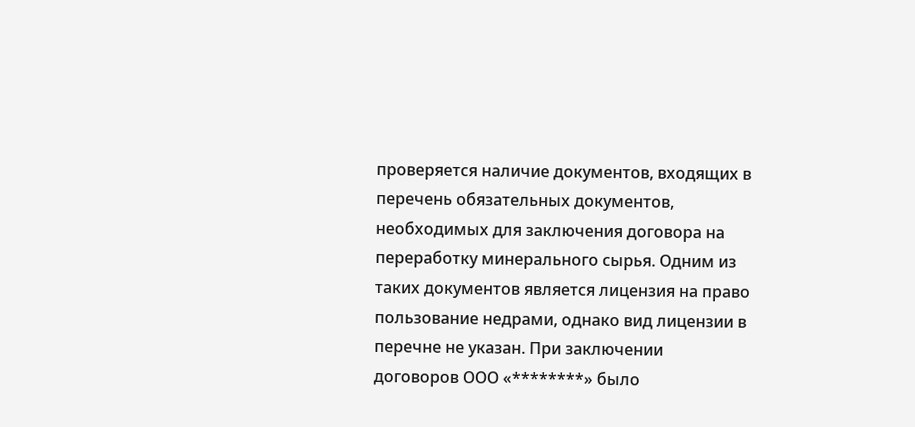проверяется наличие документов, входящих в перечень обязательных документов, необходимых для заключения договора на переработку минерального сырья. Одним из таких документов является лицензия на право пользование недрами, однако вид лицензии в перечне не указан. При заключении договоров ООО «********» было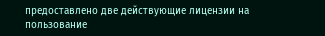предоставлено две действующие лицензии на пользование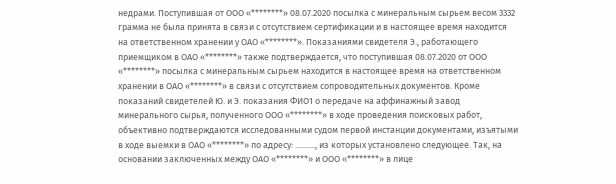недрами. Поступившая от ООО «********» 08.07.2020 посылка с минеральным сырьем весом 3332 грамма не была принята в связи с отсутствием сертификации и в настоящее время находится на ответственном хранении у ОАО «********». Показаниями свидетеля Э., работающего приемщиком в ОАО «********» также подтверждается, что поступившая 08.07.2020 от ООО «********» посылка с минеральным сырьем находится в настоящее время на ответственном хранении в ОАО «********» в связи с отсутствием сопроводительных документов. Кроме показаний свидетелей Ю. и Э. показания ФИО1 о передаче на аффинажный завод минерального сырья, полученного ООО «********» в ходе проведения поисковых работ, объективно подтверждаются исследованными судом первой инстанции документами, изъятыми в ходе выемки в ОАО «********» по адресу: .........., из которых установлено следующее. Так, на основании заключенных между ОАО «********» и ООО «********» в лице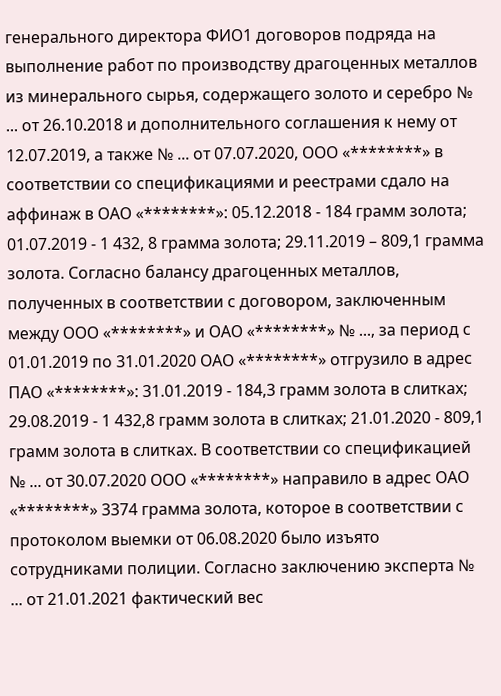генерального директора ФИО1 договоров подряда на выполнение работ по производству драгоценных металлов из минерального сырья, содержащего золото и серебро № ... от 26.10.2018 и дополнительного соглашения к нему от 12.07.2019, а также № ... от 07.07.2020, ООО «********» в соответствии со спецификациями и реестрами сдало на аффинаж в ОАО «********»: 05.12.2018 - 184 грамм золота; 01.07.2019 - 1 432, 8 грамма золота; 29.11.2019 – 809,1 грамма золота. Согласно балансу драгоценных металлов, полученных в соответствии с договором, заключенным между ООО «********» и ОАО «********» № ..., за период с 01.01.2019 по 31.01.2020 ОАО «********» отгрузило в адрес ПАО «********»: 31.01.2019 - 184,3 грамм золота в слитках; 29.08.2019 - 1 432,8 грамм золота в слитках; 21.01.2020 - 809,1 грамм золота в слитках. В соответствии со спецификацией № ... от 30.07.2020 ООО «********» направило в адрес ОАО «********» 3374 грамма золота, которое в соответствии с протоколом выемки от 06.08.2020 было изъято сотрудниками полиции. Согласно заключению эксперта № ... от 21.01.2021 фактический вес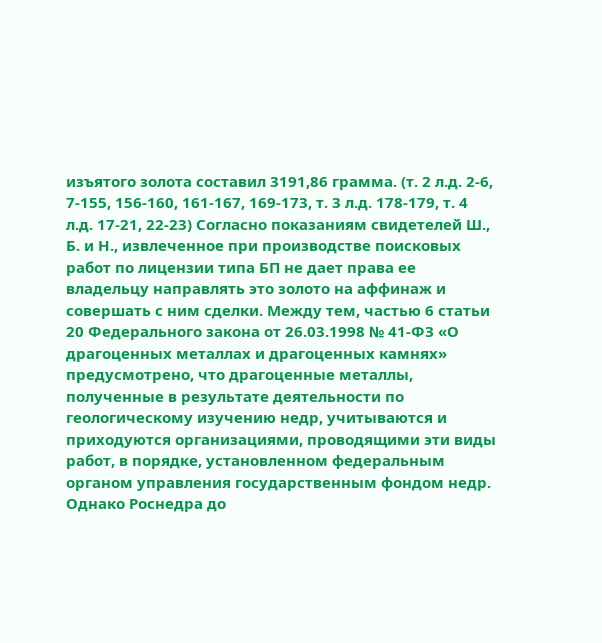изъятого золота составил 3191,86 грамма. (т. 2 л.д. 2-6, 7-155, 156-160, 161-167, 169-173, т. 3 л.д. 178-179, т. 4 л.д. 17-21, 22-23) Согласно показаниям свидетелей Ш., Б. и Н., извлеченное при производстве поисковых работ по лицензии типа БП не дает права ее владельцу направлять это золото на аффинаж и совершать с ним сделки. Между тем, частью 6 статьи 20 Федерального закона от 26.03.1998 № 41-ФЗ «О драгоценных металлах и драгоценных камнях» предусмотрено, что драгоценные металлы, полученные в результате деятельности по геологическому изучению недр, учитываются и приходуются организациями, проводящими эти виды работ, в порядке, установленном федеральным органом управления государственным фондом недр. Однако Роснедра до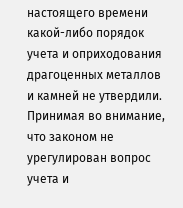настоящего времени какой-либо порядок учета и оприходования драгоценных металлов и камней не утвердили. Принимая во внимание, что законом не урегулирован вопрос учета и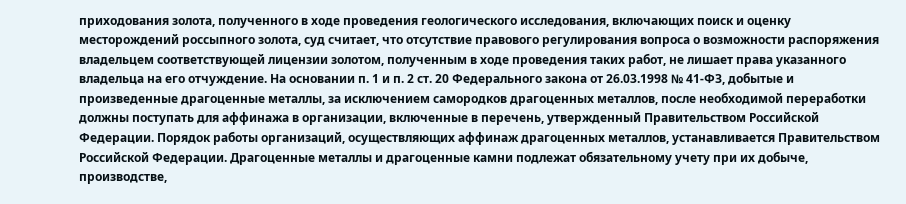приходования золота, полученного в ходе проведения геологического исследования, включающих поиск и оценку месторождений россыпного золота, суд считает, что отсутствие правового регулирования вопроса о возможности распоряжения владельцем соответствующей лицензии золотом, полученным в ходе проведения таких работ, не лишает права указанного владельца на его отчуждение. На основании п. 1 и п. 2 ст. 20 Федерального закона от 26.03.1998 № 41-ФЗ, добытые и произведенные драгоценные металлы, за исключением самородков драгоценных металлов, после необходимой переработки должны поступать для аффинажа в организации, включенные в перечень, утвержденный Правительством Российской Федерации. Порядок работы организаций, осуществляющих аффинаж драгоценных металлов, устанавливается Правительством Российской Федерации. Драгоценные металлы и драгоценные камни подлежат обязательному учету при их добыче, производстве,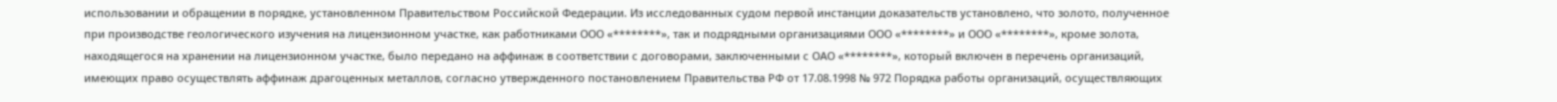использовании и обращении в порядке, установленном Правительством Российской Федерации. Из исследованных судом первой инстанции доказательств установлено, что золото, полученное при производстве геологического изучения на лицензионном участке, как работниками ООО «********», так и подрядными организациями ООО «********» и ООО «********», кроме золота, находящегося на хранении на лицензионном участке, было передано на аффинаж в соответствии с договорами, заключенными с ОАО «********», который включен в перечень организаций, имеющих право осуществлять аффинаж драгоценных металлов, согласно утвержденного постановлением Правительства РФ от 17.08.1998 № 972 Порядка работы организаций, осуществляющих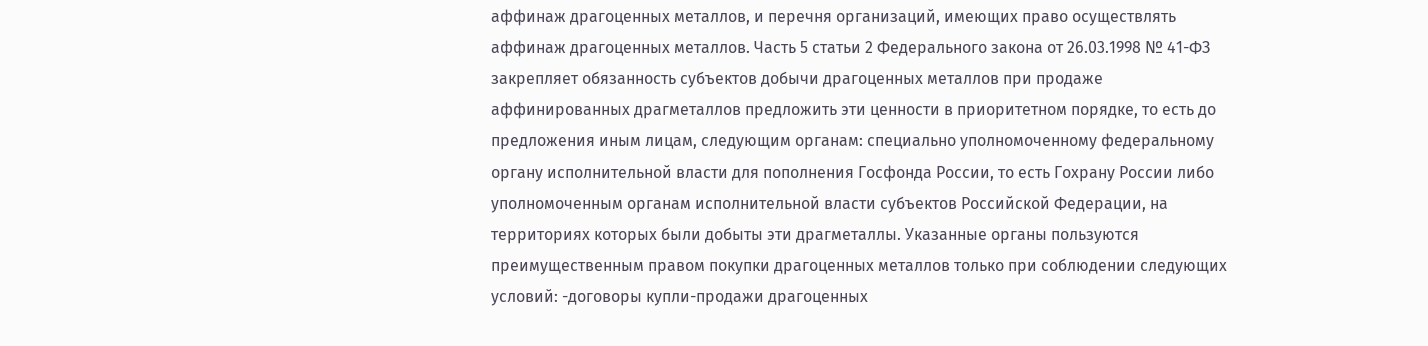аффинаж драгоценных металлов, и перечня организаций, имеющих право осуществлять аффинаж драгоценных металлов. Часть 5 статьи 2 Федерального закона от 26.03.1998 № 41-ФЗ закрепляет обязанность субъектов добычи драгоценных металлов при продаже аффинированных драгметаллов предложить эти ценности в приоритетном порядке, то есть до предложения иным лицам, следующим органам: специально уполномоченному федеральному органу исполнительной власти для пополнения Госфонда России, то есть Гохрану России либо уполномоченным органам исполнительной власти субъектов Российской Федерации, на территориях которых были добыты эти драгметаллы. Указанные органы пользуются преимущественным правом покупки драгоценных металлов только при соблюдении следующих условий: -договоры купли-продажи драгоценных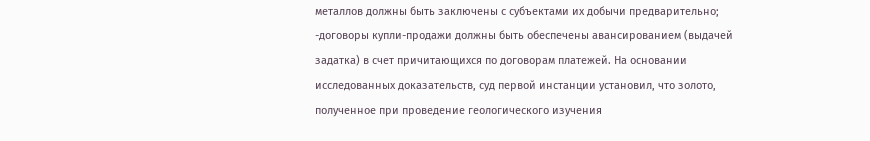металлов должны быть заключены с субъектами их добычи предварительно; -договоры купли-продажи должны быть обеспечены авансированием (выдачей задатка) в счет причитающихся по договорам платежей. На основании исследованных доказательств, суд первой инстанции установил, что золото, полученное при проведение геологического изучения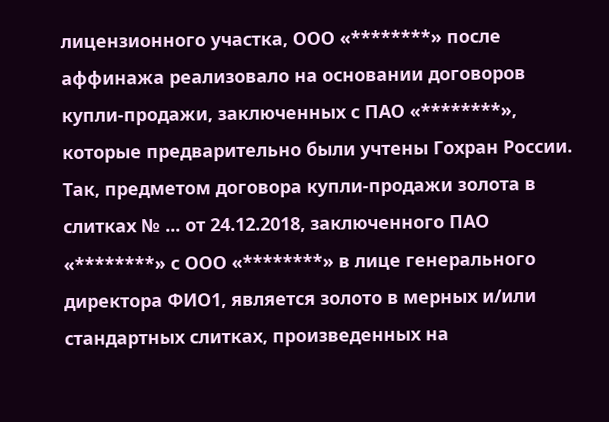лицензионного участка, ООО «********» после аффинажа реализовало на основании договоров купли-продажи, заключенных с ПАО «********», которые предварительно были учтены Гохран России. Так, предметом договора купли-продажи золота в слитках № ... от 24.12.2018, заключенного ПАО «********» с ООО «********» в лице генерального директора ФИО1, является золото в мерных и/или стандартных слитках, произведенных на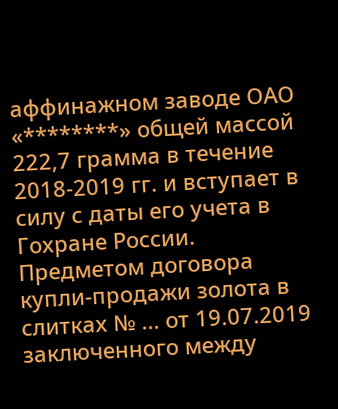аффинажном заводе ОАО «********» общей массой 222,7 грамма в течение 2018-2019 гг. и вступает в силу с даты его учета в Гохране России. Предметом договора купли-продажи золота в слитках № ... от 19.07.2019 заключенного между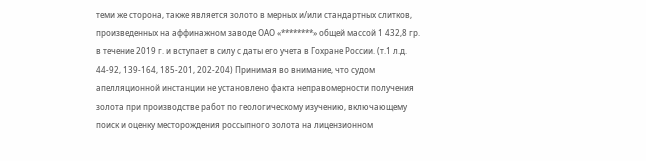теми же сторона, также является золото в мерных и/или стандартных слитков, произведенных на аффинажном заводе ОАО «********» общей массой 1 432,8 гр. в течение 2019 г. и вступает в силу с даты его учета в Гохране России. (т.1 л.д. 44-92, 139-164, 185-201, 202-204) Принимая во внимание, что судом апелляционной инстанции не установлено факта неправомерности получения золота при производстве работ по геологическому изучению, включающему поиск и оценку месторождения россыпного золота на лицензионном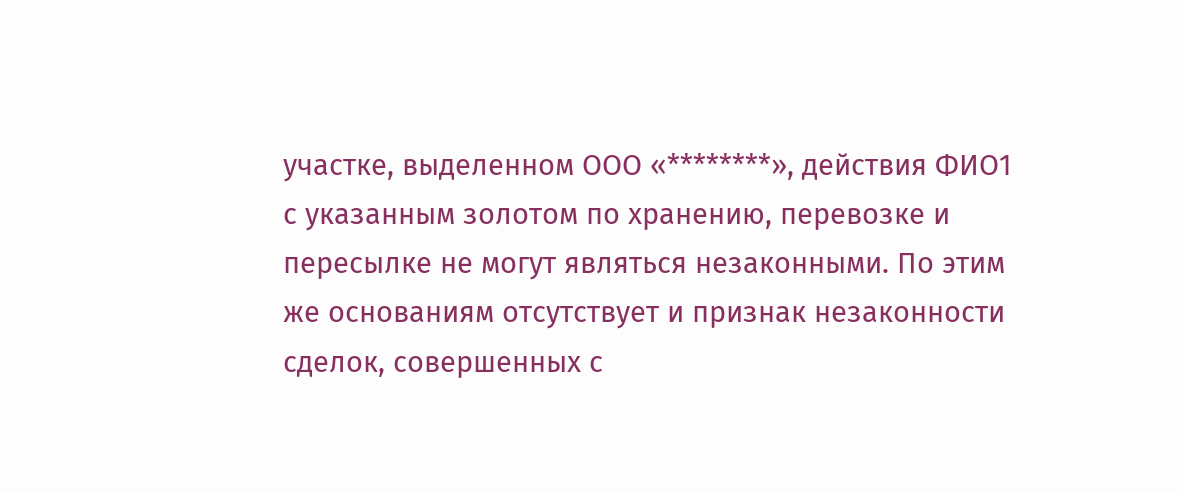участке, выделенном ООО «********», действия ФИО1 с указанным золотом по хранению, перевозке и пересылке не могут являться незаконными. По этим же основаниям отсутствует и признак незаконности сделок, совершенных с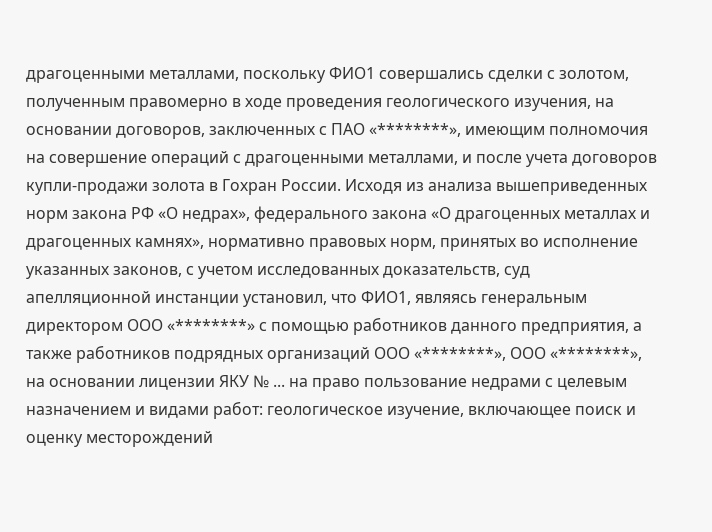драгоценными металлами, поскольку ФИО1 совершались сделки с золотом, полученным правомерно в ходе проведения геологического изучения, на основании договоров, заключенных с ПАО «********», имеющим полномочия на совершение операций с драгоценными металлами, и после учета договоров купли-продажи золота в Гохран России. Исходя из анализа вышеприведенных норм закона РФ «О недрах», федерального закона «О драгоценных металлах и драгоценных камнях», нормативно правовых норм, принятых во исполнение указанных законов, с учетом исследованных доказательств, суд апелляционной инстанции установил, что ФИО1, являясь генеральным директором ООО «********» с помощью работников данного предприятия, а также работников подрядных организаций ООО «********», ООО «********», на основании лицензии ЯКУ № ... на право пользование недрами с целевым назначением и видами работ: геологическое изучение, включающее поиск и оценку месторождений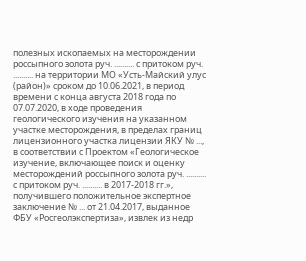полезных ископаемых на месторождении россыпного золота руч. .......... с притоком руч. .......... на территории МО «Усть-Майский улус (район)» сроком до 10.06.2021, в период времени с конца августа 2018 года по 07.07.2020, в ходе проведения геологического изучения на указанном участке месторождения, в пределах границ лицензионного участка лицензии ЯКУ № ..., в соответствии с Проектом «Геологическое изучение, включающее поиск и оценку месторождений россыпного золота руч. .......... с притоком руч. .......... в 2017-2018 гг.», получившего положительное экспертное заключение № ... от 21.04.2017, выданное ФБУ «Росгеолэкспертиза», извлек из недр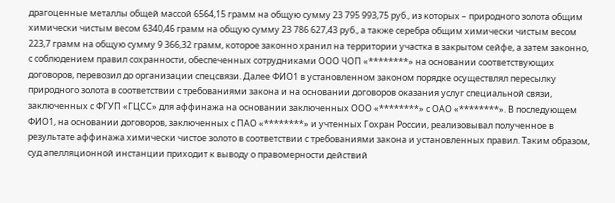драгоценные металлы общей массой 6564,15 грамм на общую сумму 23 795 993,75 руб., из которых – природного золота общим химически чистым весом 6340,46 грамм на общую сумму 23 786 627,43 руб., а также серебра общим химически чистым весом 223,7 грамм на общую сумму 9 366,32 грамм, которое законно хранил на территории участка в закрытом сейфе, а затем законно, с соблюдением правил сохранности, обеспеченных сотрудниками ООО ЧОП «********» на основании соответствующих договоров, перевозил до организации спецсвязи. Далее ФИО1 в установленном законом порядке осуществлял пересылку природного золота в соответствии с требованиями закона и на основании договоров оказания услуг специальной связи, заключенных с ФГУП «ГЦСС» для аффинажа на основании заключенных ООО «********» с ОАО «********». В последующем ФИО1, на основании договоров, заключенных с ПАО «********» и учтенных Гохран России, реализовывал полученное в результате аффинажа химически чистое золото в соответствии с требованиями закона и установленных правил. Таким образом, суд апелляционной инстанции приходит к выводу о правомерности действий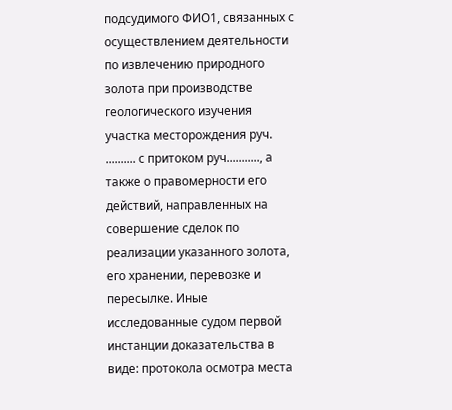подсудимого ФИО1, связанных с осуществлением деятельности по извлечению природного золота при производстве геологического изучения участка месторождения руч. .......... с притоком руч..........., а также о правомерности его действий, направленных на совершение сделок по реализации указанного золота, его хранении, перевозке и пересылке. Иные исследованные судом первой инстанции доказательства в виде: протокола осмотра места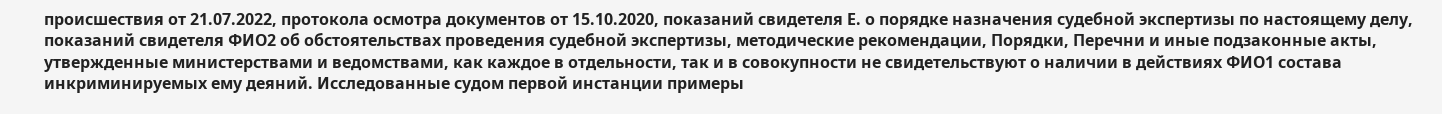происшествия от 21.07.2022, протокола осмотра документов от 15.10.2020, показаний свидетеля Е. о порядке назначения судебной экспертизы по настоящему делу, показаний свидетеля ФИО2 об обстоятельствах проведения судебной экспертизы, методические рекомендации, Порядки, Перечни и иные подзаконные акты, утвержденные министерствами и ведомствами, как каждое в отдельности, так и в совокупности не свидетельствуют о наличии в действиях ФИО1 состава инкриминируемых ему деяний. Исследованные судом первой инстанции примеры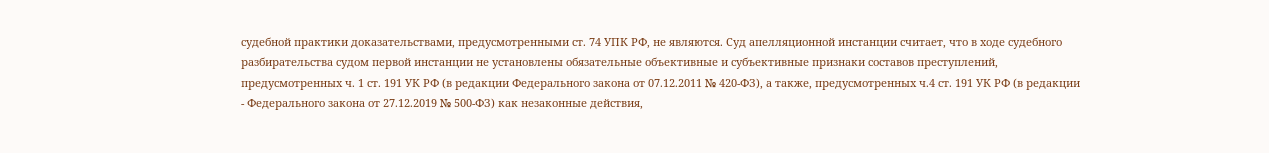судебной практики доказательствами, предусмотренными ст. 74 УПК РФ, не являются. Суд апелляционной инстанции считает, что в ходе судебного разбирательства судом первой инстанции не установлены обязательные объективные и субъективные признаки составов преступлений, предусмотренных ч. 1 ст. 191 УК РФ (в редакции Федерального закона от 07.12.2011 № 420-ФЗ), а также, предусмотренных ч.4 ст. 191 УК РФ (в редакции - Федерального закона от 27.12.2019 № 500-ФЗ) как незаконные действия,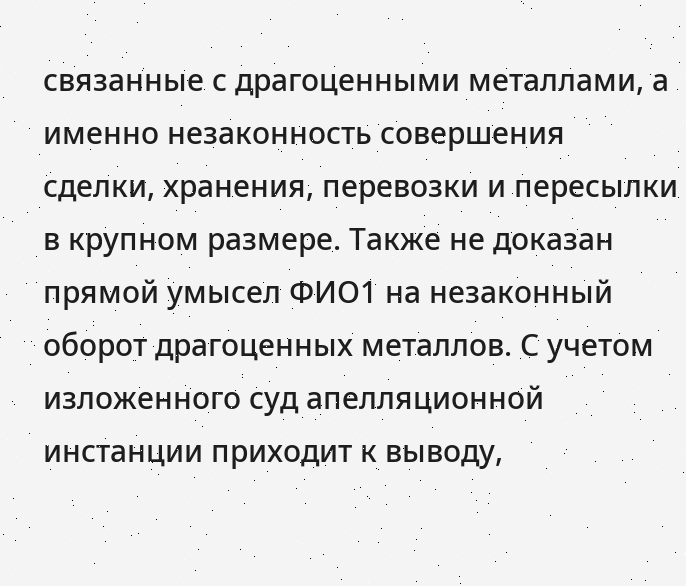связанные с драгоценными металлами, а именно незаконность совершения сделки, хранения, перевозки и пересылки в крупном размере. Также не доказан прямой умысел ФИО1 на незаконный оборот драгоценных металлов. С учетом изложенного суд апелляционной инстанции приходит к выводу,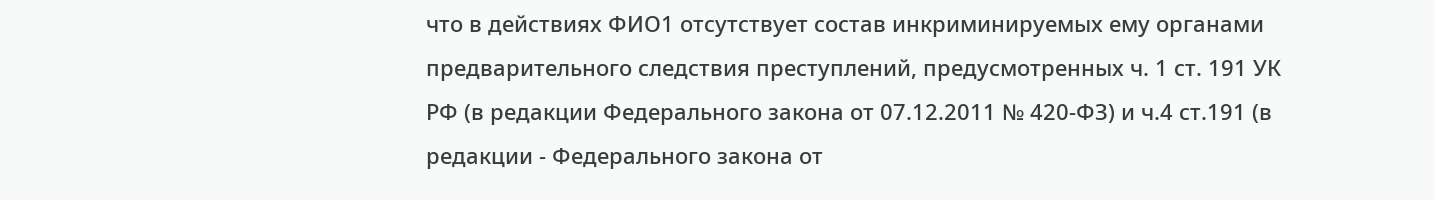что в действиях ФИО1 отсутствует состав инкриминируемых ему органами предварительного следствия преступлений, предусмотренных ч. 1 ст. 191 УК РФ (в редакции Федерального закона от 07.12.2011 № 420-ФЗ) и ч.4 ст.191 (в редакции - Федерального закона от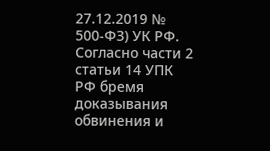27.12.2019 № 500-ФЗ) УК РФ. Согласно части 2 статьи 14 УПК РФ бремя доказывания обвинения и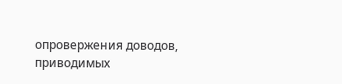опровержения доводов, приводимых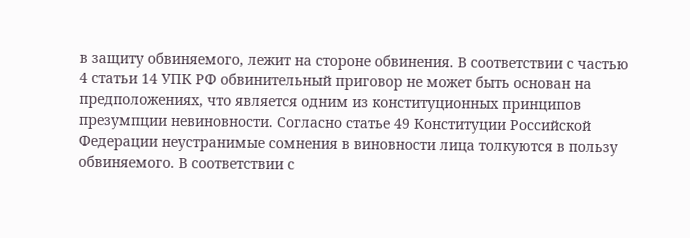в защиту обвиняемого, лежит на стороне обвинения. В соответствии с частью 4 статьи 14 УПК РФ обвинительный приговор не может быть основан на предположениях, что является одним из конституционных принципов презумпции невиновности. Согласно статье 49 Конституции Российской Федерации неустранимые сомнения в виновности лица толкуются в пользу обвиняемого. В соответствии с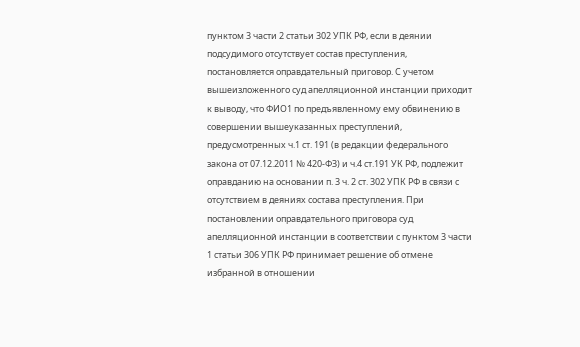пунктом 3 части 2 статьи 302 УПК РФ, если в деянии подсудимого отсутствует состав преступления, постановляется оправдательный приговор. С учетом вышеизложенного суд апелляционной инстанции приходит к выводу, что ФИО1 по предъявленному ему обвинению в совершении вышеуказанных преступлений, предусмотренных ч.1 ст. 191 (в редакции федерального закона от 07.12.2011 № 420-ФЗ) и ч.4 ст.191 УК РФ, подлежит оправданию на основании п. 3 ч. 2 ст. 302 УПК РФ в связи с отсутствием в деяниях состава преступления. При постановлении оправдательного приговора суд апелляционной инстанции в соответствии с пунктом 3 части 1 статьи 306 УПК РФ принимает решение об отмене избранной в отношении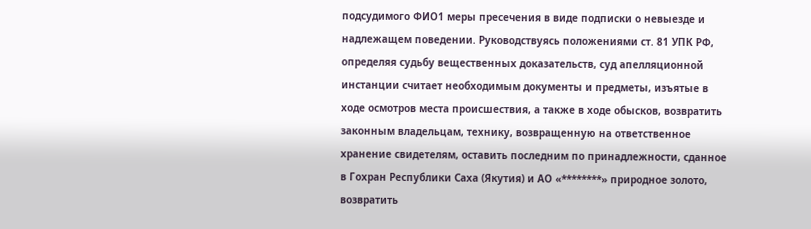подсудимого ФИО1 меры пресечения в виде подписки о невыезде и надлежащем поведении. Руководствуясь положениями ст. 81 УПК РФ, определяя судьбу вещественных доказательств, суд апелляционной инстанции считает необходимым документы и предметы, изъятые в ходе осмотров места происшествия, а также в ходе обысков, возвратить законным владельцам, технику, возвращенную на ответственное хранение свидетелям, оставить последним по принадлежности, сданное в Гохран Республики Саха (Якутия) и АО «********» природное золото, возвратить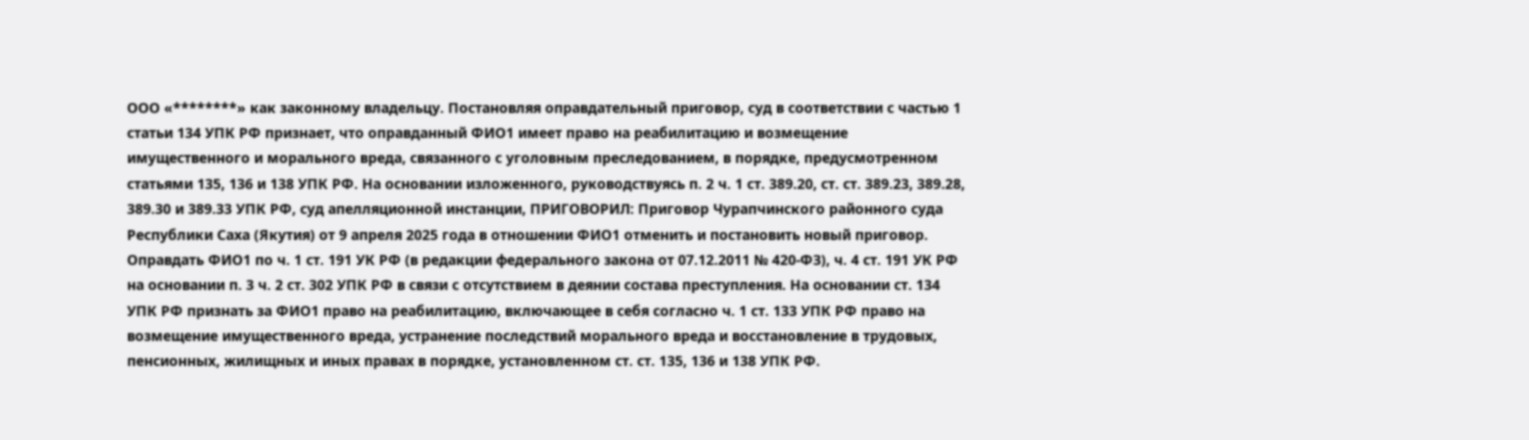ООО «********» как законному владельцу. Постановляя оправдательный приговор, суд в соответствии с частью 1 статьи 134 УПК РФ признает, что оправданный ФИО1 имеет право на реабилитацию и возмещение имущественного и морального вреда, связанного с уголовным преследованием, в порядке, предусмотренном статьями 135, 136 и 138 УПК РФ. На основании изложенного, руководствуясь п. 2 ч. 1 ст. 389.20, ст. ст. 389.23, 389.28, 389.30 и 389.33 УПК РФ, суд апелляционной инстанции, ПРИГОВОРИЛ: Приговор Чурапчинского районного суда Республики Саха (Якутия) от 9 апреля 2025 года в отношении ФИО1 отменить и постановить новый приговор. Оправдать ФИО1 по ч. 1 ст. 191 УК РФ (в редакции федерального закона от 07.12.2011 № 420-ФЗ), ч. 4 ст. 191 УК РФ на основании п. 3 ч. 2 ст. 302 УПК РФ в связи с отсутствием в деянии состава преступления. На основании ст. 134 УПК РФ признать за ФИО1 право на реабилитацию, включающее в себя согласно ч. 1 ст. 133 УПК РФ право на возмещение имущественного вреда, устранение последствий морального вреда и восстановление в трудовых, пенсионных, жилищных и иных правах в порядке, установленном ст. ст. 135, 136 и 138 УПК РФ.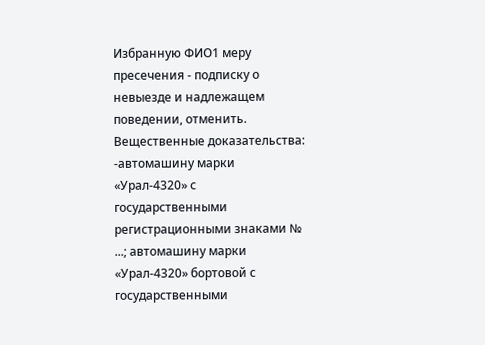Избранную ФИО1 меру пресечения - подписку о невыезде и надлежащем поведении, отменить. Вещественные доказательства: -автомашину марки «Урал-4320» с государственными регистрационными знаками № ...; автомашину марки «Урал-4320» бортовой с государственными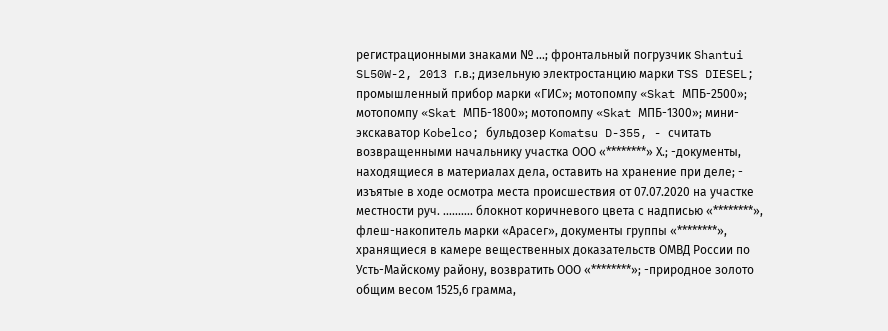регистрационными знаками № ...; фронтальный погрузчик Shantui SL50W-2, 2013 г.в.; дизельную электростанцию марки TSS DIESEL; промышленный прибор марки «ГИС»; мотопомпу «Skat МПБ-2500»; мотопомпу «Skat МПБ-1800»; мотопомпу «Skat МПБ-1300»; мини-экскаватор Kobelco; бульдозер Komatsu D-355, - считать возвращенными начальнику участка ООО «********» Х.; -документы, находящиеся в материалах дела, оставить на хранение при деле; - изъятые в ходе осмотра места происшествия от 07.07.2020 на участке местности руч. .......... блокнот коричневого цвета с надписью «********», флеш-накопитель марки «Арасег», документы группы «********», хранящиеся в камере вещественных доказательств ОМВД России по Усть-Майскому району, возвратить ООО «********»; -природное золото общим весом 1525,6 грамма,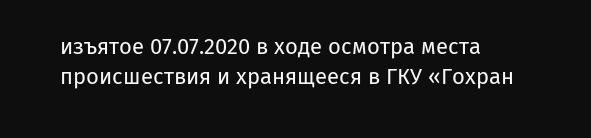изъятое 07.07.2020 в ходе осмотра места происшествия и хранящееся в ГКУ «Гохран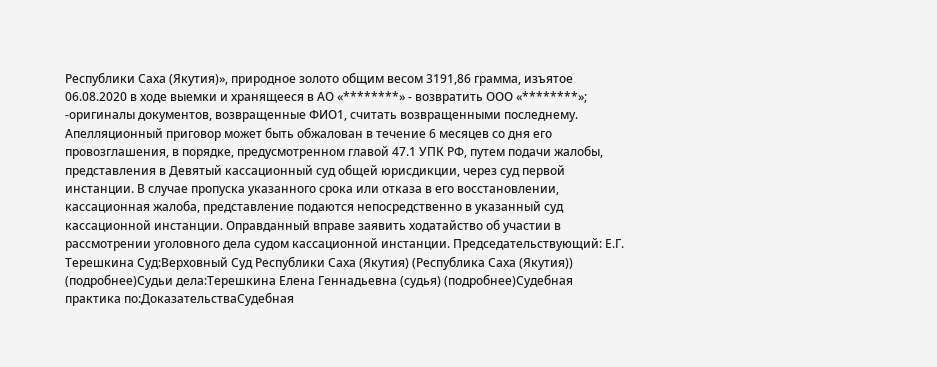Республики Саха (Якутия)», природное золото общим весом 3191,86 грамма, изъятое 06.08.2020 в ходе выемки и хранящееся в АО «********» - возвратить ООО «********»; -оригиналы документов, возвращенные ФИО1, считать возвращенными последнему. Апелляционный приговор может быть обжалован в течение 6 месяцев со дня его провозглашения, в порядке, предусмотренном главой 47.1 УПК РФ, путем подачи жалобы, представления в Девятый кассационный суд общей юрисдикции, через суд первой инстанции. В случае пропуска указанного срока или отказа в его восстановлении, кассационная жалоба, представление подаются непосредственно в указанный суд кассационной инстанции. Оправданный вправе заявить ходатайство об участии в рассмотрении уголовного дела судом кассационной инстанции. Председательствующий: Е.Г. Терешкина Суд:Верховный Суд Республики Саха (Якутия) (Республика Саха (Якутия)) (подробнее)Судьи дела:Терешкина Елена Геннадьевна (судья) (подробнее)Судебная практика по:ДоказательстваСудебная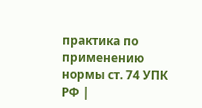практика по применению нормы ст. 74 УПК РФ |